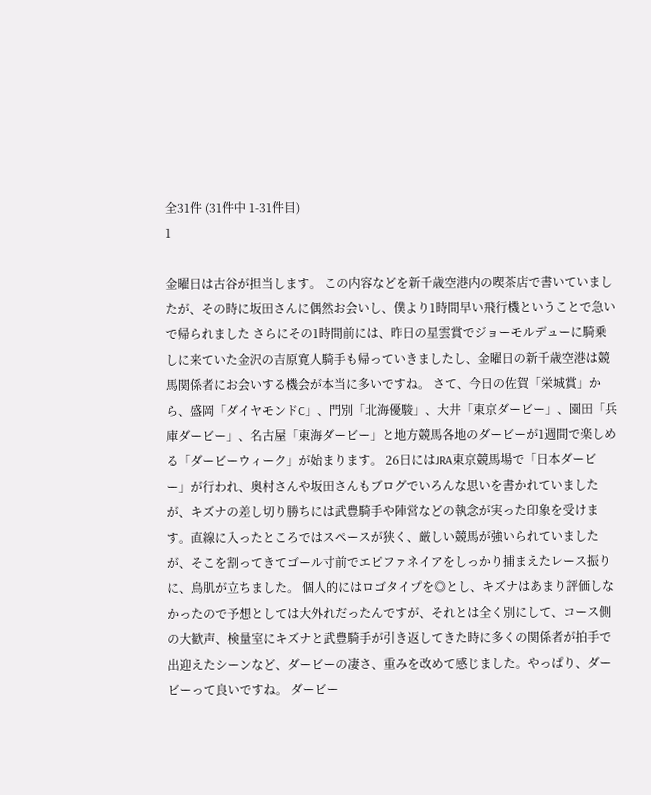全31件 (31件中 1-31件目)
1

金曜日は古谷が担当します。 この内容などを新千歳空港内の喫茶店で書いていましたが、その時に坂田さんに偶然お会いし、僕より1時間早い飛行機ということで急いで帰られました さらにその1時間前には、昨日の星雲賞でジョーモルデューに騎乗しに来ていた金沢の吉原寛人騎手も帰っていきましたし、金曜日の新千歳空港は競馬関係者にお会いする機会が本当に多いですね。 さて、今日の佐賀「栄城賞」から、盛岡「ダイヤモンドC」、門別「北海優駿」、大井「東京ダービー」、園田「兵庫ダービー」、名古屋「東海ダービー」と地方競馬各地のダービーが1週間で楽しめる「ダービーウィーク」が始まります。 26日にはJRA東京競馬場で「日本ダービー」が行われ、奥村さんや坂田さんもブログでいろんな思いを書かれていましたが、キズナの差し切り勝ちには武豊騎手や陣営などの執念が実った印象を受けます。直線に入ったところではスペースが狭く、厳しい競馬が強いられていましたが、そこを割ってきてゴール寸前でエピファネイアをしっかり捕まえたレース振りに、鳥肌が立ちました。 個人的にはロゴタイプを◎とし、キズナはあまり評価しなかったので予想としては大外れだったんですが、それとは全く別にして、コース側の大歓声、検量室にキズナと武豊騎手が引き返してきた時に多くの関係者が拍手で出迎えたシーンなど、ダービーの凄さ、重みを改めて感じました。やっぱり、ダービーって良いですね。 ダービー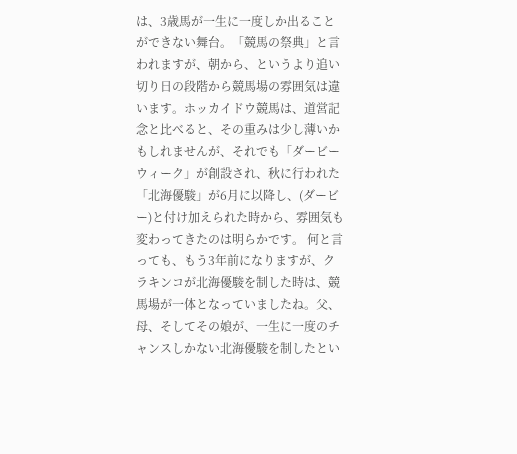は、3歳馬が一生に一度しか出ることができない舞台。「競馬の祭典」と言われますが、朝から、というより追い切り日の段階から競馬場の雰囲気は違います。ホッカイドウ競馬は、道営記念と比べると、その重みは少し薄いかもしれませんが、それでも「ダービーウィーク」が創設され、秋に行われた「北海優駿」が6月に以降し、(ダービー)と付け加えられた時から、雰囲気も変わってきたのは明らかです。 何と言っても、もう3年前になりますが、クラキンコが北海優駿を制した時は、競馬場が一体となっていましたね。父、母、そしてその娘が、一生に一度のチャンスしかない北海優駿を制したとい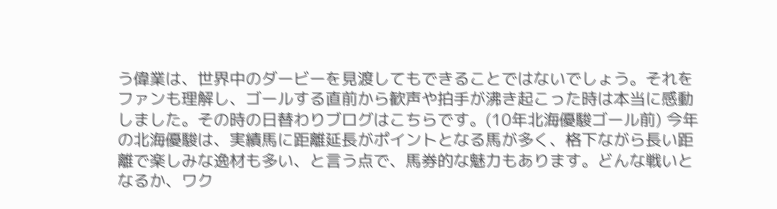う偉業は、世界中のダービーを見渡してもできることではないでしょう。それをファンも理解し、ゴールする直前から歓声や拍手が沸き起こった時は本当に感動しました。その時の日替わりブログはこちらです。(10年北海優駿ゴール前) 今年の北海優駿は、実績馬に距離延長がポイントとなる馬が多く、格下ながら長い距離で楽しみな逸材も多い、と言う点で、馬券的な魅力もあります。どんな戦いとなるか、ワク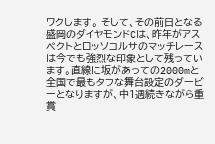ワクします。 そして、その前日となる盛岡のダイヤモンドCは、昨年がアスペクトとロッソコルサのマッチレースは今でも強烈な印象として残っています。直線に坂があっての2000mと全国で最もタフな舞台設定のダービーとなりますが、中1週続きながら重賞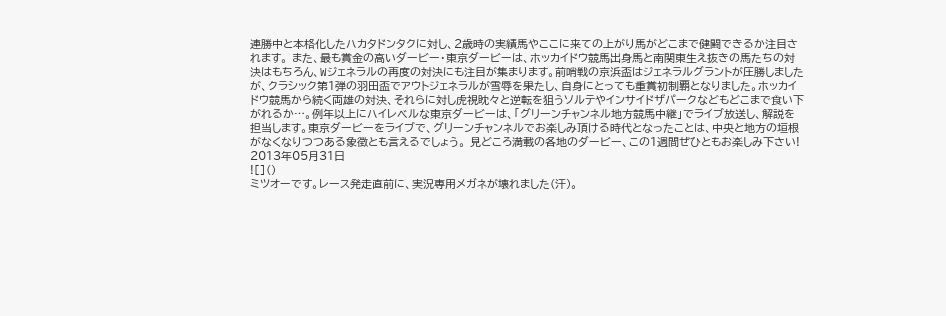連勝中と本格化したハカタドンタクに対し、2歳時の実績馬やここに来ての上がり馬がどこまで健闘できるか注目されます。 また、最も賞金の高いダービー・東京ダービーは、ホッカイドウ競馬出身馬と南関東生え抜きの馬たちの対決はもちろん、Wジェネラルの再度の対決にも注目が集まります。前哨戦の京浜盃はジェネラルグラントが圧勝しましたが、クラシック第1弾の羽田盃でアウトジェネラルが雪辱を果たし、自身にとっても重賞初制覇となりました。ホッカイドウ競馬から続く両雄の対決、それらに対し虎視眈々と逆転を狙うソルテやインサイドザパークなどもどこまで食い下がれるか…。例年以上にハイレベルな東京ダービーは、「グリーンチャンネル地方競馬中継」でライブ放送し、解説を担当します。東京ダービーをライブで、グリーンチャンネルでお楽しみ頂ける時代となったことは、中央と地方の垣根がなくなりつつある象徴とも言えるでしょう。 見どころ満載の各地のダービー、この1週間ぜひともお楽しみ下さい!
2013年05月31日
![]()
ミツオーです。レース発走直前に、実況専用メガネが壊れました(汗)。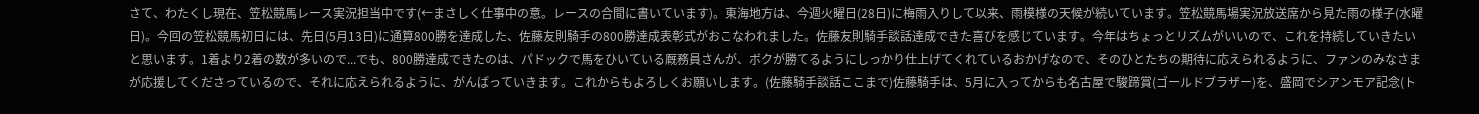さて、わたくし現在、笠松競馬レース実況担当中です(←まさしく仕事中の意。レースの合間に書いています)。東海地方は、今週火曜日(28日)に梅雨入りして以来、雨模様の天候が続いています。笠松競馬場実況放送席から見た雨の様子(水曜日)。今回の笠松競馬初日には、先日(5月13日)に通算800勝を達成した、佐藤友則騎手の800勝達成表彰式がおこなわれました。佐藤友則騎手談話達成できた喜びを感じています。今年はちょっとリズムがいいので、これを持続していきたいと思います。1着より2着の数が多いので...でも、800勝達成できたのは、パドックで馬をひいている厩務員さんが、ボクが勝てるようにしっかり仕上げてくれているおかげなので、そのひとたちの期待に応えられるように、ファンのみなさまが応援してくださっているので、それに応えられるように、がんばっていきます。これからもよろしくお願いします。(佐藤騎手談話ここまで)佐藤騎手は、5月に入ってからも名古屋で駿蹄賞(ゴールドブラザー)を、盛岡でシアンモア記念(ト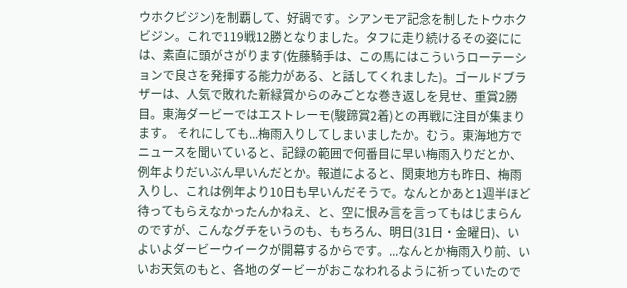ウホクビジン)を制覇して、好調です。シアンモア記念を制したトウホクビジン。これで119戦12勝となりました。タフに走り続けるその姿にには、素直に頭がさがります(佐藤騎手は、この馬にはこういうローテーションで良さを発揮する能力がある、と話してくれました)。ゴールドブラザーは、人気で敗れた新緑賞からのみごとな巻き返しを見せ、重賞2勝目。東海ダービーではエストレーモ(駿蹄賞2着)との再戦に注目が集まります。 それにしても...梅雨入りしてしまいましたか。むう。東海地方でニュースを聞いていると、記録の範囲で何番目に早い梅雨入りだとか、例年よりだいぶん早いんだとか。報道によると、関東地方も昨日、梅雨入りし、これは例年より10日も早いんだそうで。なんとかあと1週半ほど待ってもらえなかったんかねえ、と、空に恨み言を言ってもはじまらんのですが、こんなグチをいうのも、もちろん、明日(31日・金曜日)、いよいよダービーウイークが開幕するからです。...なんとか梅雨入り前、いいお天気のもと、各地のダービーがおこなわれるように祈っていたので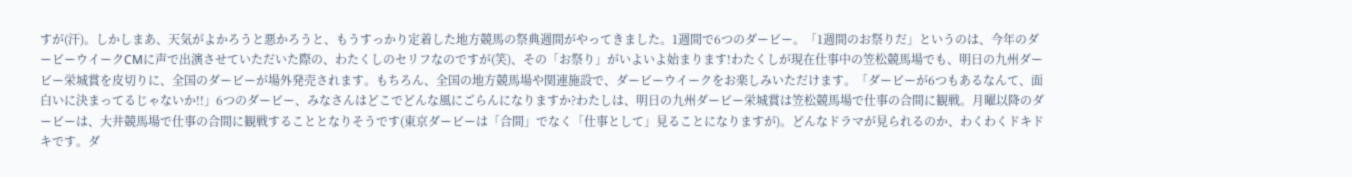すが(汗)。しかしまあ、天気がよかろうと悪かろうと、もうすっかり定着した地方競馬の祭典週間がやってきました。1週間で6つのダービー。「1週間のお祭りだ」というのは、今年のダービーウイークCMに声で出演させていただいた際の、わたくしのセリフなのですが(笑)、その「お祭り」がいよいよ始まります!わたくしが現在仕事中の笠松競馬場でも、明日の九州ダービー栄城賞を皮切りに、全国のダービーが場外発売されます。もちろん、全国の地方競馬場や関連施設で、ダービーウイークをお楽しみいただけます。「ダービーが6つもあるなんて、面白いに決まってるじゃないか!!」6つのダービー、みなさんはどこでどんな風にごらんになりますか?わたしは、明日の九州ダービー栄城賞は笠松競馬場で仕事の合間に観戦。月曜以降のダービーは、大井競馬場で仕事の合間に観戦することとなりそうです(東京ダービーは「合間」でなく「仕事として」見ることになりますが)。どんなドラマが見られるのか、わくわくドキドキです。ダ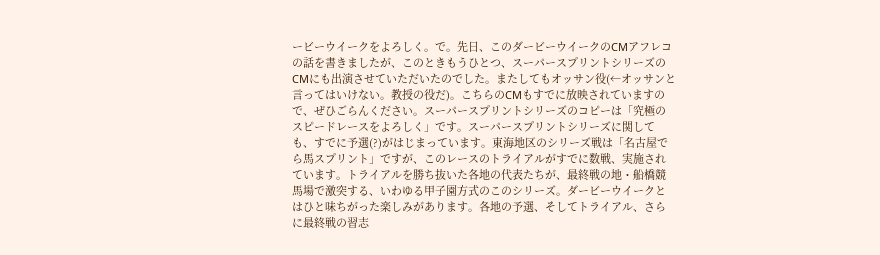ービーウイークをよろしく。で。先日、このダービーウイークのCМアフレコの話を書きましたが、このときもうひとつ、スーパースプリントシリーズのCМにも出演させていただいたのでした。またしてもオッサン役(←オッサンと言ってはいけない。教授の役だ)。こちらのCМもすでに放映されていますので、ぜひごらんください。スーパースプリントシリーズのコピーは「究極のスピードレースをよろしく」です。スーパースプリントシリーズに関しても、すでに予選(?)がはじまっています。東海地区のシリーズ戦は「名古屋でら馬スプリント」ですが、このレースのトライアルがすでに数戦、実施されています。トライアルを勝ち抜いた各地の代表たちが、最終戦の地・船橋競馬場で激突する、いわゆる甲子園方式のこのシリーズ。ダービーウイークとはひと味ちがった楽しみがあります。各地の予選、そしてトライアル、さらに最終戦の習志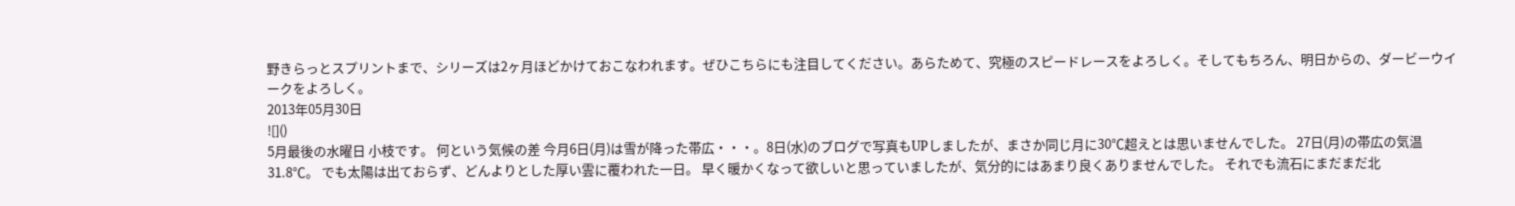野きらっとスプリントまで、シリーズは2ヶ月ほどかけておこなわれます。ぜひこちらにも注目してください。あらためて、究極のスピードレースをよろしく。そしてもちろん、明日からの、ダービーウイークをよろしく。
2013年05月30日
![]()
5月最後の水曜日 小枝です。 何という気候の差 今月6日(月)は雪が降った帯広・・・。8日(水)のブログで写真もUPしましたが、まさか同じ月に30℃超えとは思いませんでした。 27日(月)の帯広の気温31.8℃。 でも太陽は出ておらず、どんよりとした厚い雲に覆われた一日。 早く暖かくなって欲しいと思っていましたが、気分的にはあまり良くありませんでした。 それでも流石にまだまだ北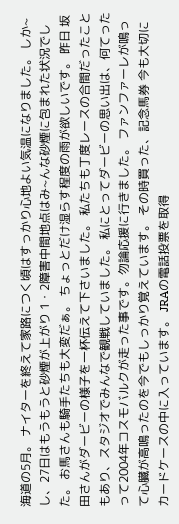海道の5月。 ナイターを終えて家路につく頃はすっかり心地よい気温になりました。 しか~し、27日はもうもうと砂煙が上がり 1・2障害中間地点はみ~んな砂煙に包まれた状況でした。 お馬さんも騎手たちも大変だぁ。 ちょっとだけ湿らす程度の雨が欲しいです。 昨日 坂田さんがダービーの様子を一杯伝えて下さいました。 私たちも丁度レースの合間だったこともあり、スタジオでみんなで観戦していました。 私にとってダービーの思い出は、何てったって2004年コスモバルクが走った事です。勿論応援に行きました。 ファンファーレが鳴って心臓が高鳴ったのを今でもしっかり覚えています。 その時買った、記念馬券 今も大切にカードケースの中に入っています。 JRAの電話投票を取得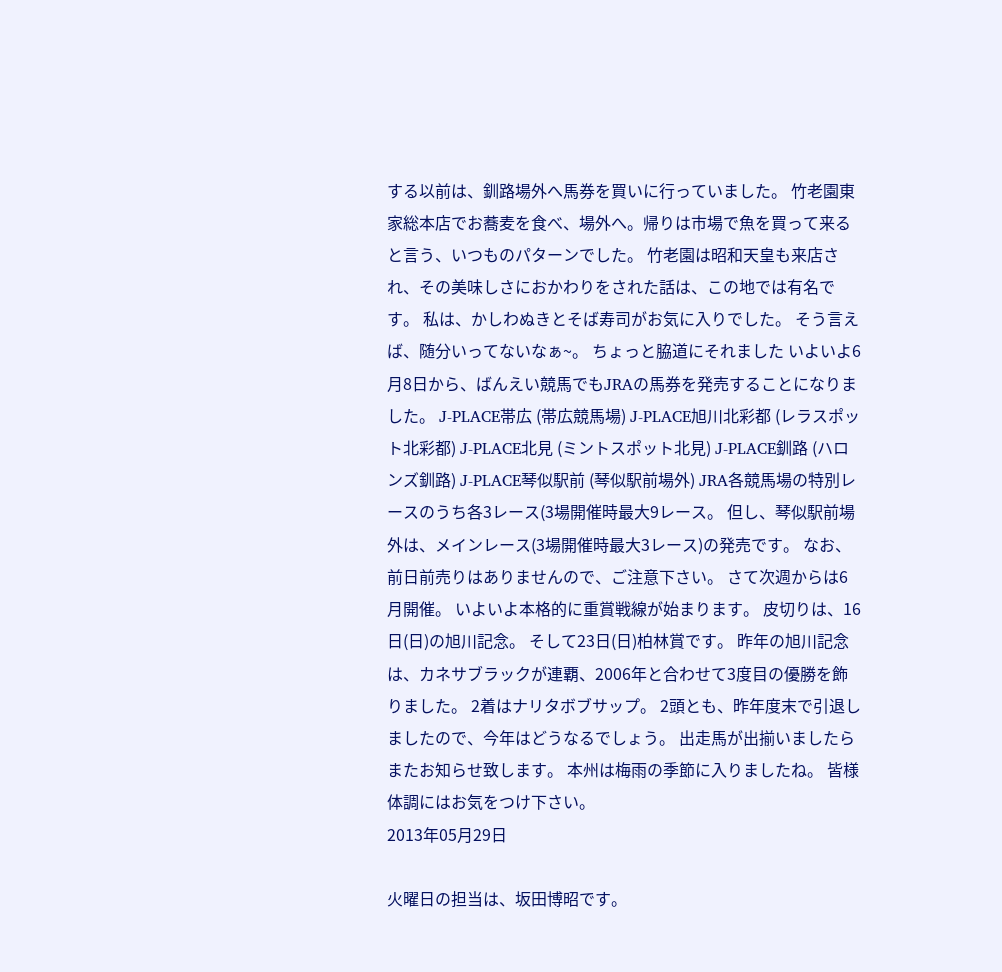する以前は、釧路場外へ馬券を買いに行っていました。 竹老園東家総本店でお蕎麦を食べ、場外へ。帰りは市場で魚を買って来ると言う、いつものパターンでした。 竹老園は昭和天皇も来店され、その美味しさにおかわりをされた話は、この地では有名です。 私は、かしわぬきとそば寿司がお気に入りでした。 そう言えば、随分いってないなぁ~。 ちょっと脇道にそれました いよいよ6月8日から、ばんえい競馬でもJRAの馬券を発売することになりました。 J-PLACE帯広 (帯広競馬場) J-PLACE旭川北彩都 (レラスポット北彩都) J-PLACE北見 (ミントスポット北見) J-PLACE釧路 (ハロンズ釧路) J-PLACE琴似駅前 (琴似駅前場外) JRA各競馬場の特別レースのうち各3レース(3場開催時最大9レース。 但し、琴似駅前場外は、メインレース(3場開催時最大3レース)の発売です。 なお、前日前売りはありませんので、ご注意下さい。 さて次週からは6月開催。 いよいよ本格的に重賞戦線が始まります。 皮切りは、16日(日)の旭川記念。 そして23日(日)柏林賞です。 昨年の旭川記念は、カネサブラックが連覇、2006年と合わせて3度目の優勝を飾りました。 2着はナリタボブサップ。 2頭とも、昨年度末で引退しましたので、今年はどうなるでしょう。 出走馬が出揃いましたら またお知らせ致します。 本州は梅雨の季節に入りましたね。 皆様体調にはお気をつけ下さい。
2013年05月29日

火曜日の担当は、坂田博昭です。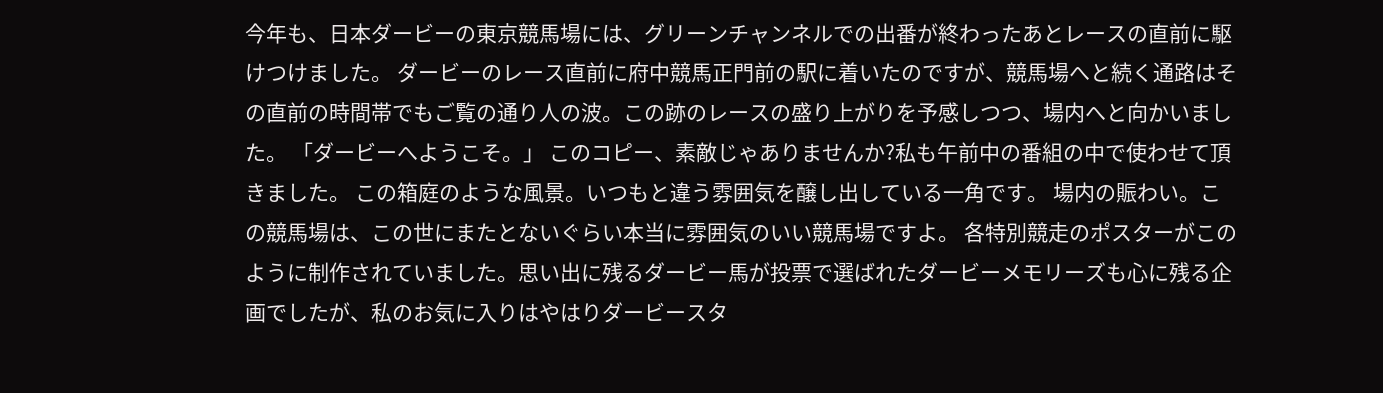今年も、日本ダービーの東京競馬場には、グリーンチャンネルでの出番が終わったあとレースの直前に駆けつけました。 ダービーのレース直前に府中競馬正門前の駅に着いたのですが、競馬場へと続く通路はその直前の時間帯でもご覧の通り人の波。この跡のレースの盛り上がりを予感しつつ、場内へと向かいました。 「ダービーへようこそ。」 このコピー、素敵じゃありませんか?私も午前中の番組の中で使わせて頂きました。 この箱庭のような風景。いつもと違う雰囲気を醸し出している一角です。 場内の賑わい。この競馬場は、この世にまたとないぐらい本当に雰囲気のいい競馬場ですよ。 各特別競走のポスターがこのように制作されていました。思い出に残るダービー馬が投票で選ばれたダービーメモリーズも心に残る企画でしたが、私のお気に入りはやはりダービースタ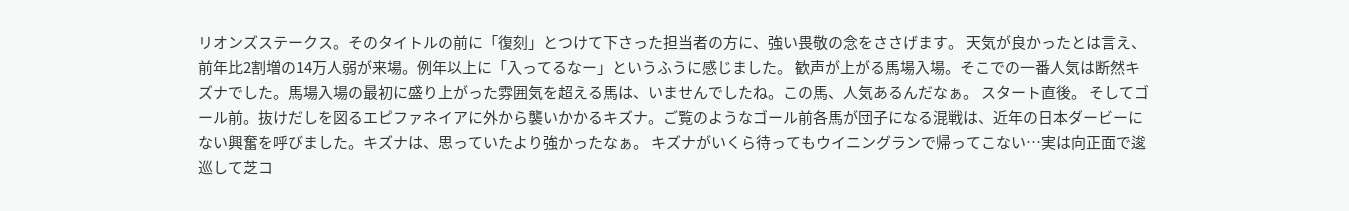リオンズステークス。そのタイトルの前に「復刻」とつけて下さった担当者の方に、強い畏敬の念をささげます。 天気が良かったとは言え、前年比2割増の14万人弱が来場。例年以上に「入ってるなー」というふうに感じました。 歓声が上がる馬場入場。そこでの一番人気は断然キズナでした。馬場入場の最初に盛り上がった雰囲気を超える馬は、いませんでしたね。この馬、人気あるんだなぁ。 スタート直後。 そしてゴール前。抜けだしを図るエピファネイアに外から襲いかかるキズナ。ご覧のようなゴール前各馬が団子になる混戦は、近年の日本ダービーにない興奮を呼びました。キズナは、思っていたより強かったなぁ。 キズナがいくら待ってもウイニングランで帰ってこない…実は向正面で逡巡して芝コ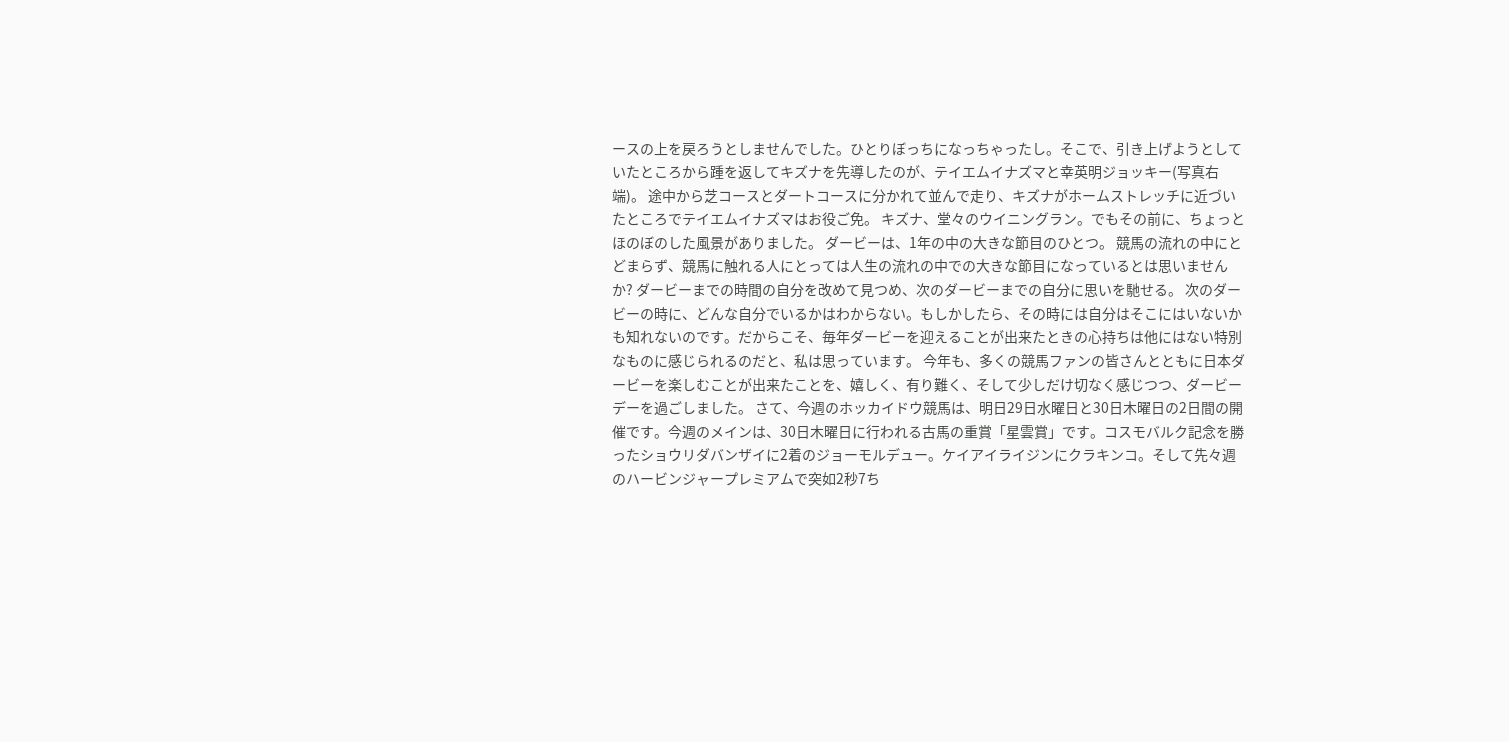ースの上を戻ろうとしませんでした。ひとりぼっちになっちゃったし。そこで、引き上げようとしていたところから踵を返してキズナを先導したのが、テイエムイナズマと幸英明ジョッキー(写真右端)。 途中から芝コースとダートコースに分かれて並んで走り、キズナがホームストレッチに近づいたところでテイエムイナズマはお役ご免。 キズナ、堂々のウイニングラン。でもその前に、ちょっとほのぼのした風景がありました。 ダービーは、1年の中の大きな節目のひとつ。 競馬の流れの中にとどまらず、競馬に触れる人にとっては人生の流れの中での大きな節目になっているとは思いませんか? ダービーまでの時間の自分を改めて見つめ、次のダービーまでの自分に思いを馳せる。 次のダービーの時に、どんな自分でいるかはわからない。もしかしたら、その時には自分はそこにはいないかも知れないのです。だからこそ、毎年ダービーを迎えることが出来たときの心持ちは他にはない特別なものに感じられるのだと、私は思っています。 今年も、多くの競馬ファンの皆さんとともに日本ダービーを楽しむことが出来たことを、嬉しく、有り難く、そして少しだけ切なく感じつつ、ダービーデーを過ごしました。 さて、今週のホッカイドウ競馬は、明日29日水曜日と30日木曜日の2日間の開催です。今週のメインは、30日木曜日に行われる古馬の重賞「星雲賞」です。コスモバルク記念を勝ったショウリダバンザイに2着のジョーモルデュー。ケイアイライジンにクラキンコ。そして先々週のハービンジャープレミアムで突如2秒7ち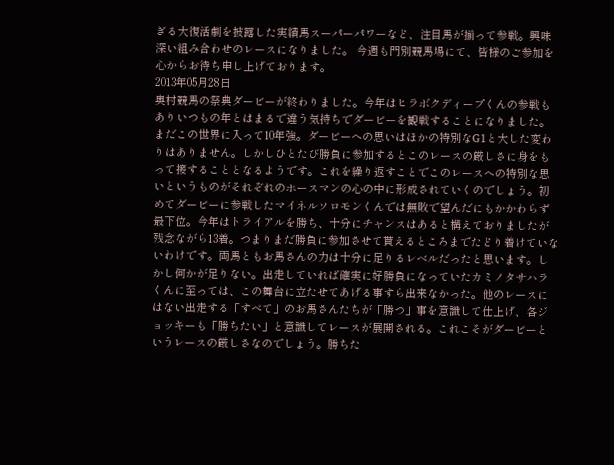ぎる大復活劇を披露した実績馬スーパーパワーなど、注目馬が揃って参戦。興味深い組み合わせのレースになりました。 今週も門別競馬場にて、皆様のご参加を心からお待ち申し上げております。
2013年05月28日
奥村競馬の祭典ダービーが終わりました。今年はヒラボクディープくんの参戦もありいつもの年とはまるで違う気持ちでダービーを観戦することになりました。まだこの世界に入って10年強。ダービーへの思いはほかの特別なG1と大した変わりはありません。しかしひとたび勝負に参加するとこのレースの厳しさに身をもって接することとなるようです。これを繰り返すことでこのレースへの特別な思いというものがそれぞれのホースマンの心の中に形成されていくのでしょう。初めてダービーに参戦したマイネルソロモンくんでは無敗で望んだにもかかわらず最下位。今年はトライアルを勝ち、十分にチャンスはあると構えておりましたが残念ながら13着。つまりまだ勝負に参加させて貰えるところまでたどり着けていないわけです。両馬ともお馬さんの力は十分に足りるレベルだったと思います。しかし何かが足りない。出走していれば確実に好勝負になっていたカミノタサハラくんに至っては、この舞台に立たせてあげる事すら出来なかった。他のレースにはない出走する「すべて」のお馬さんたちが「勝つ」事を意識して仕上げ、各ジョッキーも「勝ちたい」と意識してレースが展開される。これこそがダービーというレースの厳しさなのでしょう。勝ちた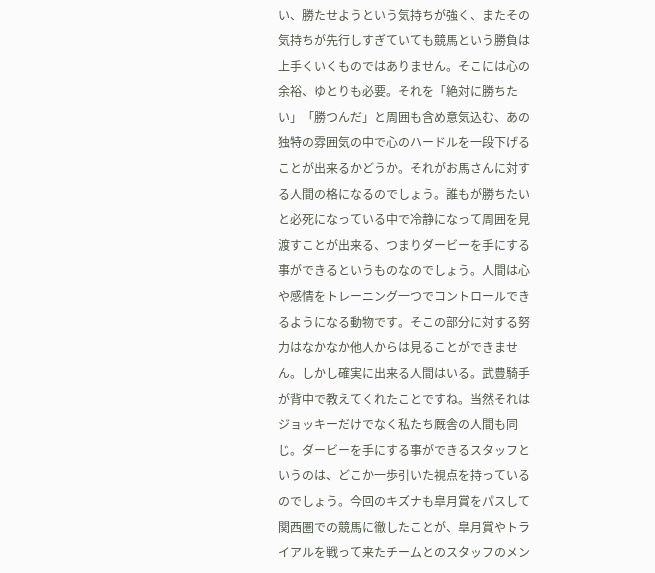い、勝たせようという気持ちが強く、またその気持ちが先行しすぎていても競馬という勝負は上手くいくものではありません。そこには心の余裕、ゆとりも必要。それを「絶対に勝ちたい」「勝つんだ」と周囲も含め意気込む、あの独特の雰囲気の中で心のハードルを一段下げることが出来るかどうか。それがお馬さんに対する人間の格になるのでしょう。誰もが勝ちたいと必死になっている中で冷静になって周囲を見渡すことが出来る、つまりダービーを手にする事ができるというものなのでしょう。人間は心や感情をトレーニング一つでコントロールできるようになる動物です。そこの部分に対する努力はなかなか他人からは見ることができません。しかし確実に出来る人間はいる。武豊騎手が背中で教えてくれたことですね。当然それはジョッキーだけでなく私たち厩舎の人間も同じ。ダービーを手にする事ができるスタッフというのは、どこか一歩引いた視点を持っているのでしょう。今回のキズナも皐月賞をパスして関西圏での競馬に徹したことが、皐月賞やトライアルを戦って来たチームとのスタッフのメン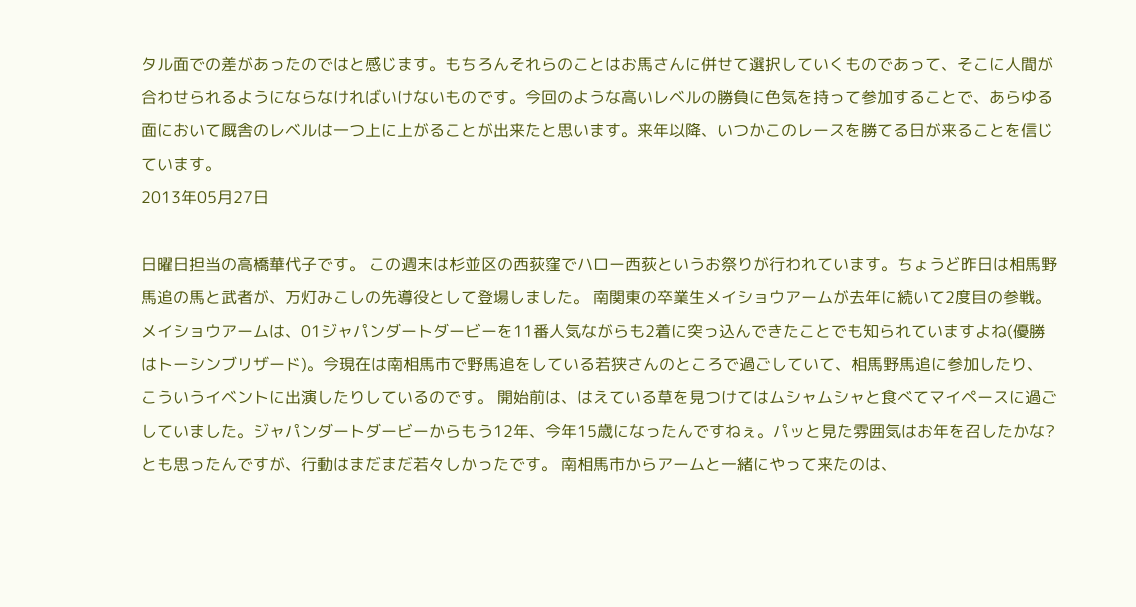タル面での差があったのではと感じます。もちろんそれらのことはお馬さんに併せて選択していくものであって、そこに人間が合わせられるようにならなければいけないものです。今回のような高いレベルの勝負に色気を持って参加することで、あらゆる面において厩舎のレベルは一つ上に上がることが出来たと思います。来年以降、いつかこのレースを勝てる日が来ることを信じています。
2013年05月27日

日曜日担当の高橋華代子です。 この週末は杉並区の西荻窪でハロー西荻というお祭りが行われています。ちょうど昨日は相馬野馬追の馬と武者が、万灯みこしの先導役として登場しました。 南関東の卒業生メイショウアームが去年に続いて2度目の参戦。 メイショウアームは、01ジャパンダートダービーを11番人気ながらも2着に突っ込んできたことでも知られていますよね(優勝はトーシンブリザード)。今現在は南相馬市で野馬追をしている若狭さんのところで過ごしていて、相馬野馬追に参加したり、こういうイベントに出演したりしているのです。 開始前は、はえている草を見つけてはムシャムシャと食べてマイペースに過ごしていました。ジャパンダートダービーからもう12年、今年15歳になったんですねぇ。パッと見た雰囲気はお年を召したかな?とも思ったんですが、行動はまだまだ若々しかったです。 南相馬市からアームと一緒にやって来たのは、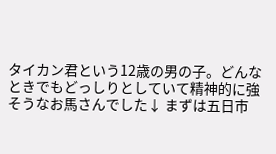タイカン君という12歳の男の子。どんなときでもどっしりとしていて精神的に強そうなお馬さんでした↓ まずは五日市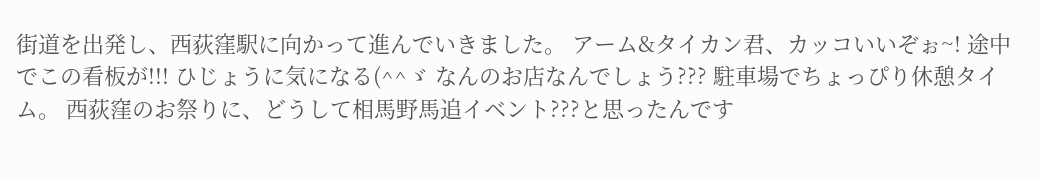街道を出発し、西荻窪駅に向かって進んでいきました。 アーム&タイカン君、カッコいいぞぉ~! 途中でこの看板が!!! ひじょうに気になる(^^ゞ なんのお店なんでしょう??? 駐車場でちょっぴり休憩タイム。 西荻窪のお祭りに、どうして相馬野馬追イベント???と思ったんです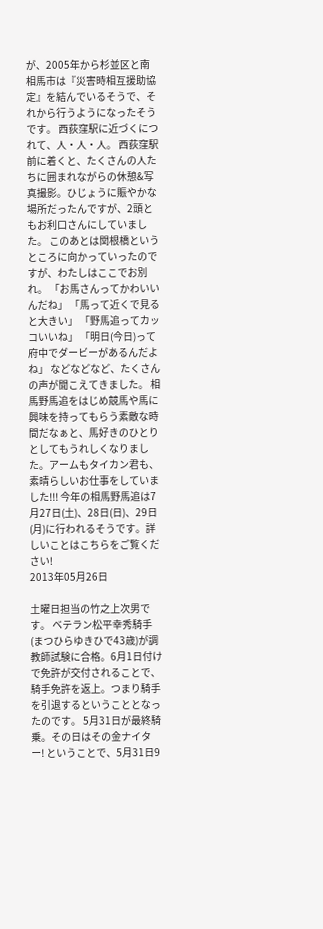が、2005年から杉並区と南相馬市は『災害時相互援助協定』を結んでいるそうで、それから行うようになったそうです。 西荻窪駅に近づくにつれて、人・人・人。 西荻窪駅前に着くと、たくさんの人たちに囲まれながらの休憩&写真撮影。ひじょうに賑やかな場所だったんですが、2頭ともお利口さんにしていました。 このあとは関根橋というところに向かっていったのですが、わたしはここでお別れ。 「お馬さんってかわいいんだね」 「馬って近くで見ると大きい」 「野馬追ってカッコいいね」 「明日(今日)って府中でダービーがあるんだよね」 などなどなど、たくさんの声が聞こえてきました。 相馬野馬追をはじめ競馬や馬に興味を持ってもらう素敵な時間だなぁと、馬好きのひとりとしてもうれしくなりました。アームもタイカン君も、素晴らしいお仕事をしていました!!! 今年の相馬野馬追は7月27日(土)、28日(日)、29日(月)に行われるそうです。詳しいことはこちらをご覧ください!
2013年05月26日

土曜日担当の竹之上次男です。 ベテラン松平幸秀騎手(まつひらゆきひで43歳)が調教師試験に合格。6月1日付けで免許が交付されることで、騎手免許を返上。つまり騎手を引退するということとなったのです。 5月31日が最終騎乗。その日はその金ナイター! ということで、5月31日9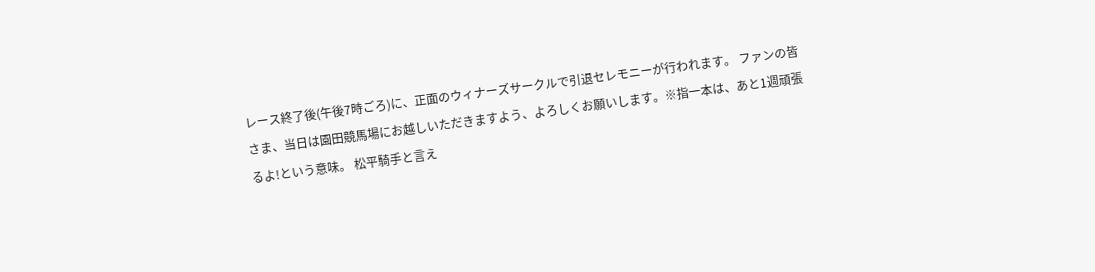レース終了後(午後7時ごろ)に、正面のウィナーズサークルで引退セレモニーが行われます。 ファンの皆さま、当日は園田競馬場にお越しいただきますよう、よろしくお願いします。※指一本は、あと1週頑張るよ!という意味。 松平騎手と言え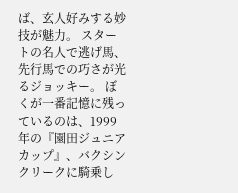ば、玄人好みする妙技が魅力。 スタートの名人で逃げ馬、先行馬での巧さが光るジョッキー。 ぼくが一番記憶に残っているのは、1999年の『園田ジュニアカップ』、バクシンクリークに騎乗し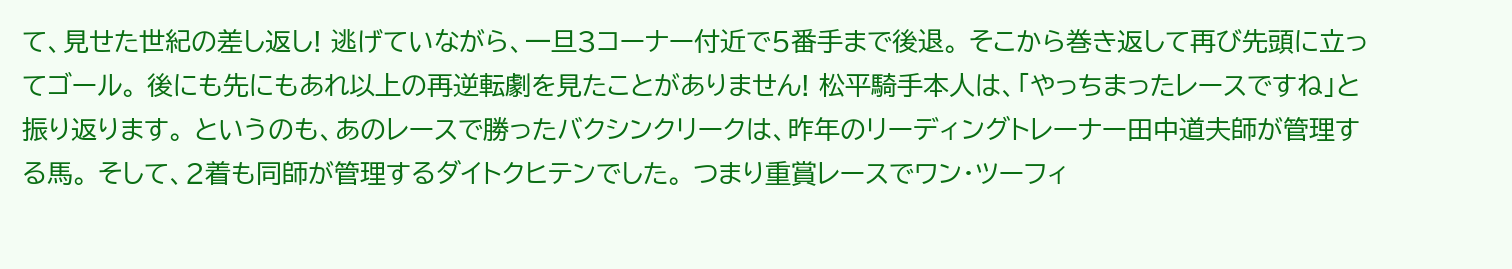て、見せた世紀の差し返し! 逃げていながら、一旦3コーナー付近で5番手まで後退。 そこから巻き返して再び先頭に立ってゴール。 後にも先にもあれ以上の再逆転劇を見たことがありません! 松平騎手本人は、「やっちまったレースですね」と振り返ります。 というのも、あのレースで勝ったバクシンクリークは、昨年のリーディングトレーナー田中道夫師が管理する馬。 そして、2着も同師が管理するダイトクヒテンでした。 つまり重賞レースでワン・ツーフィ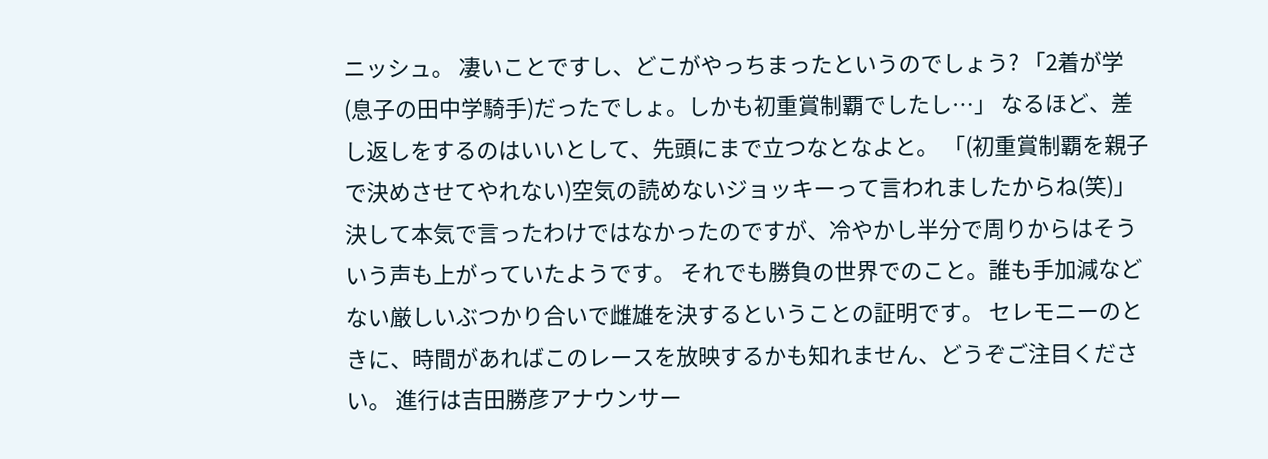ニッシュ。 凄いことですし、どこがやっちまったというのでしょう? 「2着が学(息子の田中学騎手)だったでしょ。しかも初重賞制覇でしたし…」 なるほど、差し返しをするのはいいとして、先頭にまで立つなとなよと。 「(初重賞制覇を親子で決めさせてやれない)空気の読めないジョッキーって言われましたからね(笑)」 決して本気で言ったわけではなかったのですが、冷やかし半分で周りからはそういう声も上がっていたようです。 それでも勝負の世界でのこと。誰も手加減などない厳しいぶつかり合いで雌雄を決するということの証明です。 セレモニーのときに、時間があればこのレースを放映するかも知れません、どうぞご注目ください。 進行は吉田勝彦アナウンサー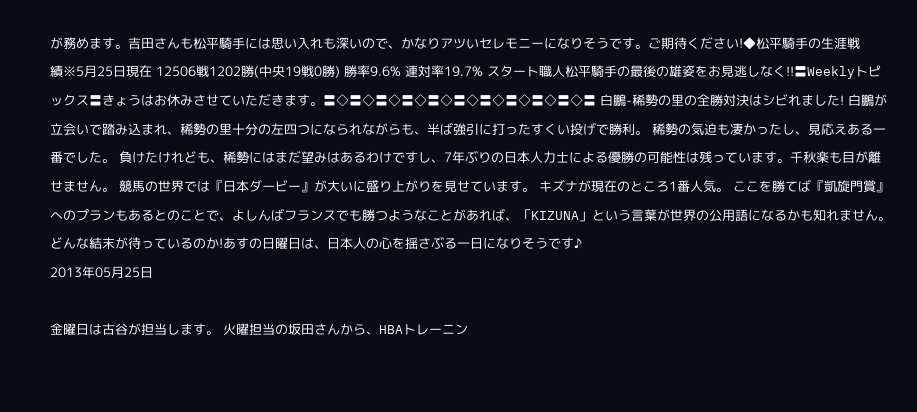が務めます。吉田さんも松平騎手には思い入れも深いので、かなりアツいセレモニーになりそうです。ご期待ください!◆松平騎手の生涯戦績※5月25日現在 12506戦1202勝(中央19戦0勝) 勝率9.6% 連対率19.7% スタート職人松平騎手の最後の雄姿をお見逃しなく!!〓Weeklyトピックス〓きょうはお休みさせていただきます。〓◇〓◇〓◇〓◇〓◇〓◇〓◇〓◇〓◇〓◇〓 白鵬-稀勢の里の全勝対決はシビれました! 白鵬が立会いで踏み込まれ、稀勢の里十分の左四つになられながらも、半ば強引に打ったすくい投げで勝利。 稀勢の気迫も凄かったし、見応えある一番でした。 負けたけれども、稀勢にはまだ望みはあるわけですし、7年ぶりの日本人力士による優勝の可能性は残っています。千秋楽も目が離せません。 競馬の世界では『日本ダービー』が大いに盛り上がりを見せています。 キズナが現在のところ1番人気。 ここを勝てば『凱旋門賞』へのプランもあるとのことで、よしんばフランスでも勝つようなことがあれば、「KIZUNA」という言葉が世界の公用語になるかも知れません。 どんな結末が待っているのか!あすの日曜日は、日本人の心を揺さぶる一日になりそうです♪
2013年05月25日

金曜日は古谷が担当します。 火曜担当の坂田さんから、HBAトレーニン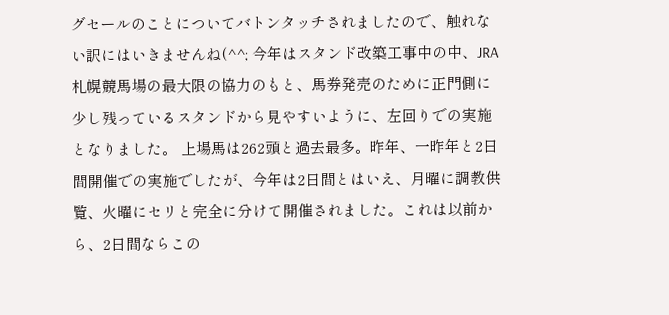グセールのことについてバトンタッチされましたので、触れない訳にはいきませんね(^^; 今年はスタンド改築工事中の中、JRA札幌競馬場の最大限の協力のもと、馬券発売のために正門側に少し残っているスタンドから見やすいように、左回りでの実施となりました。 上場馬は262頭と過去最多。昨年、一昨年と2日間開催での実施でしたが、今年は2日間とはいえ、月曜に調教供覧、火曜にセリと完全に分けて開催されました。これは以前から、2日間ならこの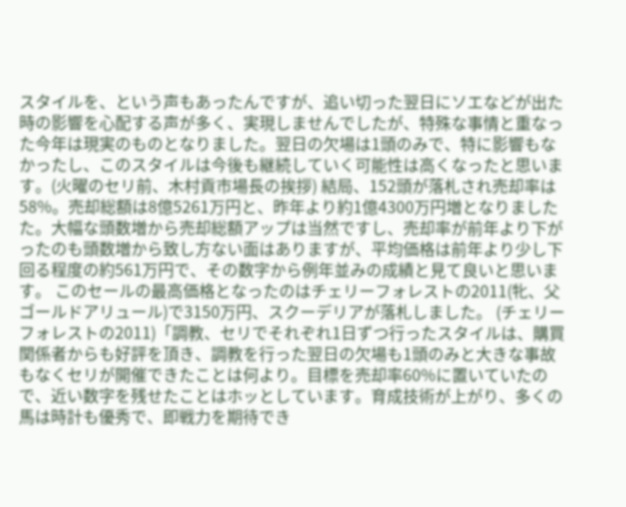スタイルを、という声もあったんですが、追い切った翌日にソエなどが出た時の影響を心配する声が多く、実現しませんでしたが、特殊な事情と重なった今年は現実のものとなりました。翌日の欠場は1頭のみで、特に影響もなかったし、このスタイルは今後も継続していく可能性は高くなったと思います。(火曜のセリ前、木村貢市場長の挨拶) 結局、152頭が落札され売却率は58%。売却総額は8億5261万円と、昨年より約1億4300万円増となりましたた。大幅な頭数増から売却総額アップは当然ですし、売却率が前年より下がったのも頭数増から致し方ない面はありますが、平均価格は前年より少し下回る程度の約561万円で、その数字から例年並みの成績と見て良いと思います。 このセールの最高価格となったのはチェリーフォレストの2011(牝、父ゴールドアリュール)で3150万円、スクーデリアが落札しました。 (チェリーフォレストの2011)「調教、セリでそれぞれ1日ずつ行ったスタイルは、購買関係者からも好評を頂き、調教を行った翌日の欠場も1頭のみと大きな事故もなくセリが開催できたことは何より。目標を売却率60%に置いていたので、近い数字を残せたことはホッとしています。育成技術が上がり、多くの馬は時計も優秀で、即戦力を期待でき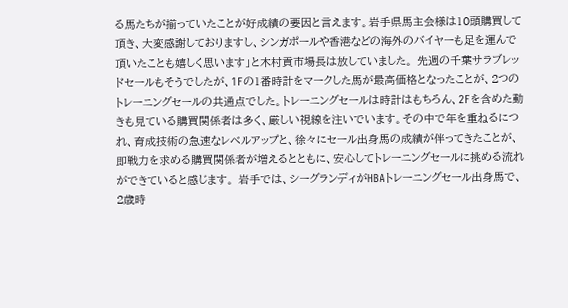る馬たちが揃っていたことが好成績の要因と言えます。岩手県馬主会様は10頭購買して頂き、大変感謝しておりますし、シンガポールや香港などの海外のバイヤーも足を運んで頂いたことも嬉しく思います」と木村貢市場長は放していました。 先週の千葉サラブレッドセールもそうでしたが、1Fの1番時計をマークした馬が最高価格となったことが、2つのトレーニングセールの共通点でした。トレーニングセールは時計はもちろん、2Fを含めた動きも見ている購買関係者は多く、厳しい視線を注いでいます。その中で年を重ねるにつれ、育成技術の急速なレベルアップと、徐々にセール出身馬の成績が伴ってきたことが、即戦力を求める購買関係者が増えるとともに、安心してトレーニングセールに挑める流れができていると感じます。 岩手では、シーグランディがHBAトレーニングセール出身馬で、2歳時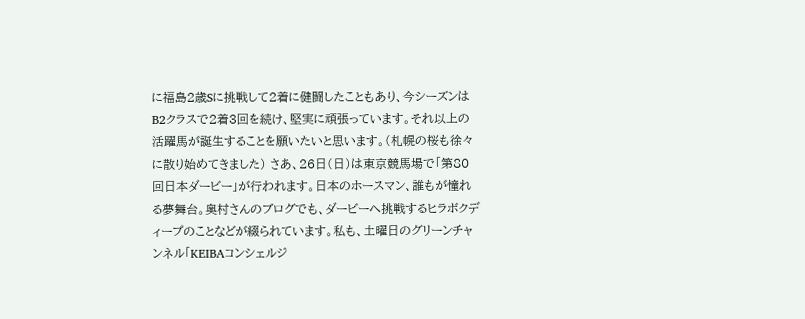に福島2歳Sに挑戦して2着に健闘したこともあり、今シーズンはB2クラスで2着3回を続け、堅実に頑張っています。それ以上の活躍馬が誕生することを願いたいと思います。(札幌の桜も徐々に散り始めてきました) さあ、26日(日)は東京競馬場で「第80回日本ダービー」が行われます。日本のホースマン、誰もが憧れる夢舞台。奥村さんのブログでも、ダービーへ挑戦するヒラボクディープのことなどが綴られています。私も、土曜日のグリーンチャンネル「KEIBAコンシェルジ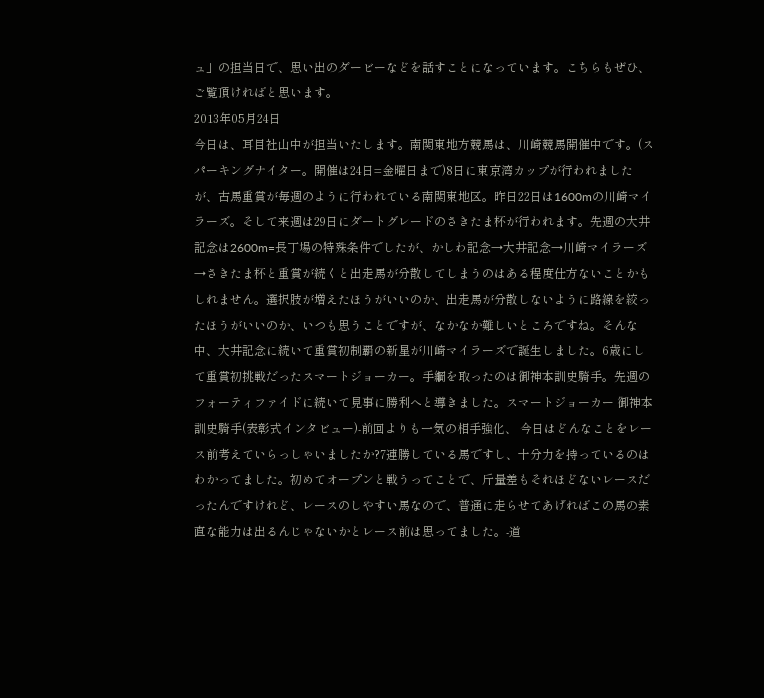ュ」の担当日で、思い出のダービーなどを話すことになっています。こちらもぜひ、ご覧頂ければと思います。
2013年05月24日
今日は、耳目社山中が担当いたします。南関東地方競馬は、川崎競馬開催中です。(スパーキングナイター。開催は24日=金曜日まで)8日に東京湾カップが行われましたが、古馬重賞が毎週のように行われている南関東地区。昨日22日は1600mの川崎マイラーズ。そして来週は29日にダートグレードのさきたま杯が行われます。先週の大井記念は2600m=長丁場の特殊条件でしたが、かしわ記念→大井記念→川崎マイラーズ→さきたま杯と重賞が続くと出走馬が分散してしまうのはある程度仕方ないことかもしれません。選択肢が増えたほうがいいのか、出走馬が分散しないように路線を絞ったほうがいいのか、いつも思うことですが、なかなか難しいところですね。そんな中、大井記念に続いて重賞初制覇の新星が川崎マイラーズで誕生しました。6歳にして重賞初挑戦だったスマートジョーカー。手綱を取ったのは御神本訓史騎手。先週のフォーティファイドに続いて見事に勝利へと導きました。スマートジョーカー 御神本訓史騎手(表彰式インタビュー)-前回よりも一気の相手強化、 今日はどんなことをレース前考えていらっしゃいましたか?7連勝している馬ですし、十分力を持っているのはわかってました。初めてオープンと戦うってことで、斤量差もそれほどないレースだったんですけれど、レースのしやすい馬なので、普通に走らせてあげればこの馬の素直な能力は出るんじゃないかとレース前は思ってました。-道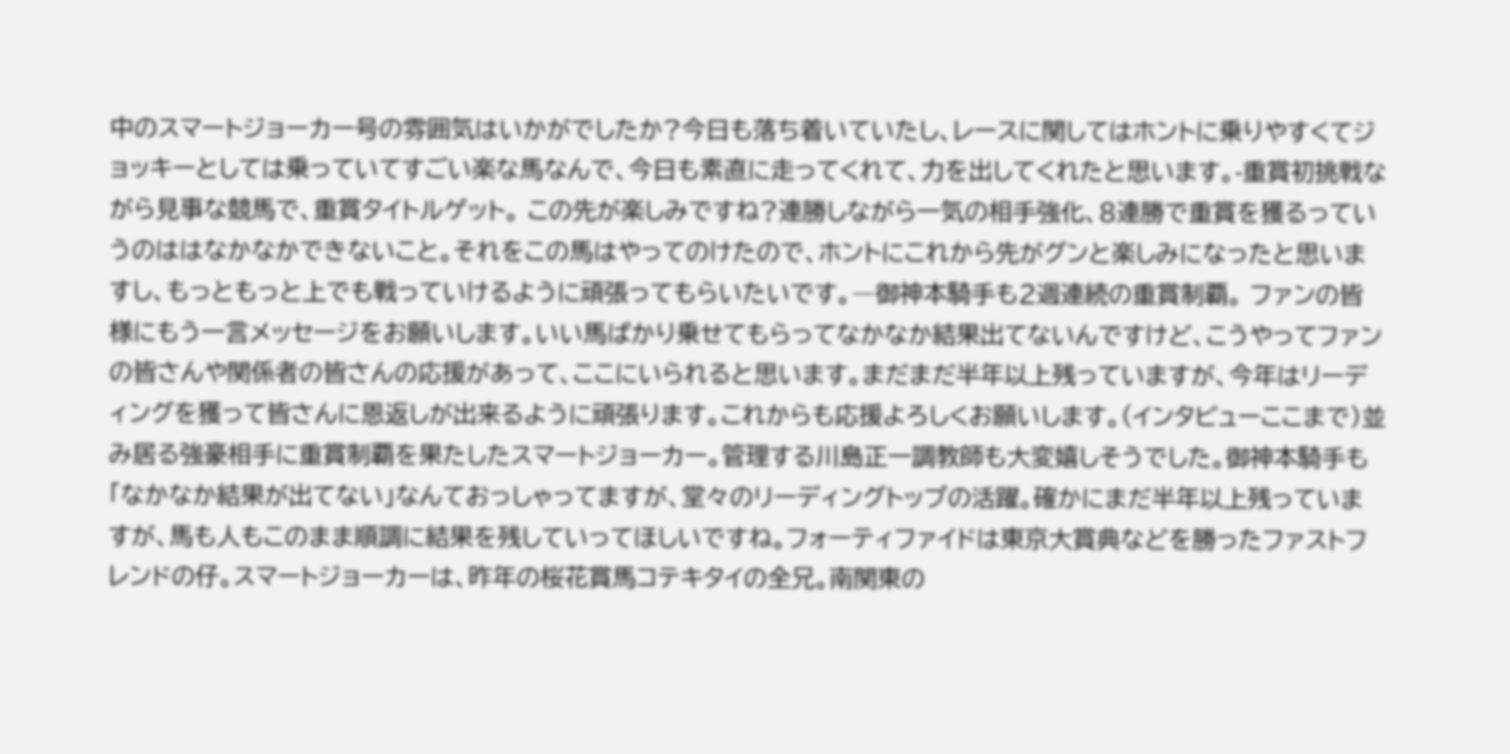中のスマートジョーカー号の雰囲気はいかがでしたか?今日も落ち着いていたし、レースに関してはホントに乗りやすくてジョッキーとしては乗っていてすごい楽な馬なんで、今日も素直に走ってくれて、力を出してくれたと思います。-重賞初挑戦ながら見事な競馬で、重賞タイトルゲット。 この先が楽しみですね?連勝しながら一気の相手強化、8連勝で重賞を獲るっていうのははなかなかできないこと。それをこの馬はやってのけたので、ホントにこれから先がグンと楽しみになったと思いますし、もっともっと上でも戦っていけるように頑張ってもらいたいです。―御神本騎手も2週連続の重賞制覇。 ファンの皆様にもう一言メッセージをお願いします。いい馬ばかり乗せてもらってなかなか結果出てないんですけど、こうやってファンの皆さんや関係者の皆さんの応援があって、ここにいられると思います。まだまだ半年以上残っていますが、今年はリーディングを獲って皆さんに恩返しが出来るように頑張ります。これからも応援よろしくお願いします。(インタビューここまで)並み居る強豪相手に重賞制覇を果たしたスマートジョーカー。管理する川島正一調教師も大変嬉しそうでした。御神本騎手も「なかなか結果が出てない」なんておっしゃってますが、堂々のリーディングトップの活躍。確かにまだ半年以上残っていますが、馬も人もこのまま順調に結果を残していってほしいですね。フォーティファイドは東京大賞典などを勝ったファストフレンドの仔。スマートジョーカーは、昨年の桜花賞馬コテキタイの全兄。南関東の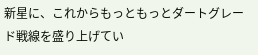新星に、これからもっともっとダートグレード戦線を盛り上げてい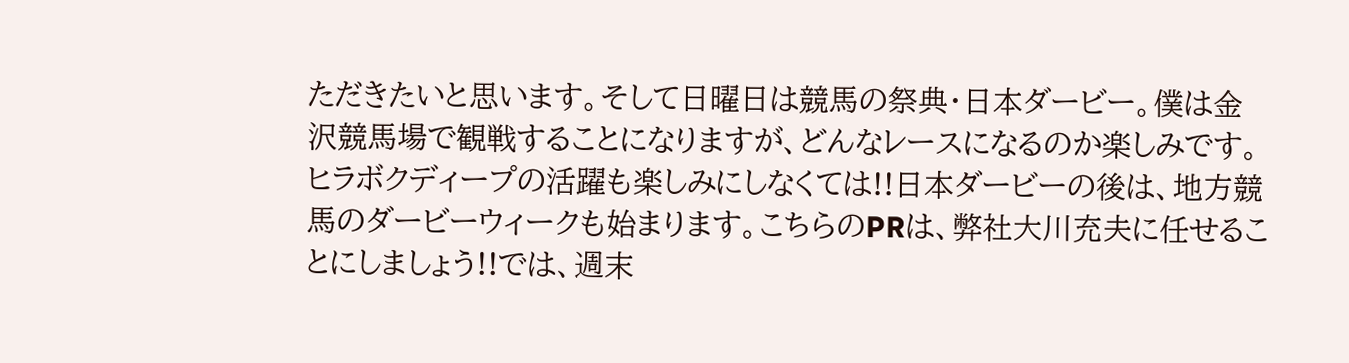ただきたいと思います。そして日曜日は競馬の祭典・日本ダービー。僕は金沢競馬場で観戦することになりますが、どんなレースになるのか楽しみです。ヒラボクディープの活躍も楽しみにしなくては!!日本ダービーの後は、地方競馬のダービーウィークも始まります。こちらのPRは、弊社大川充夫に任せることにしましょう!!では、週末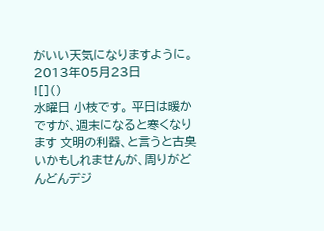がいい天気になりますように。
2013年05月23日
![]()
水曜日 小枝です。 平日は暖かですが、週末になると寒くなります 文明の利器、と言うと古臭いかもしれませんが、周りがどんどんデジ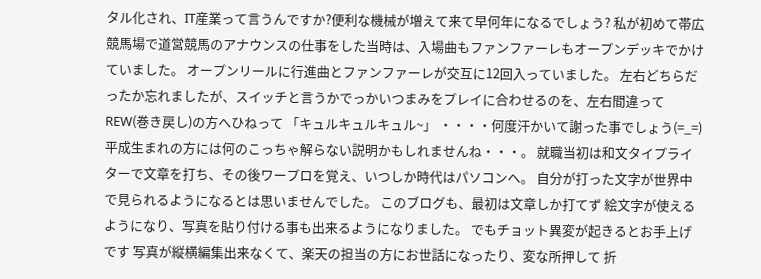タル化され、IT産業って言うんですか?便利な機械が増えて来て早何年になるでしょう? 私が初めて帯広競馬場で道営競馬のアナウンスの仕事をした当時は、入場曲もファンファーレもオープンデッキでかけていました。 オープンリールに行進曲とファンファーレが交互に12回入っていました。 左右どちらだったか忘れましたが、スイッチと言うかでっかいつまみをプレイに合わせるのを、左右間違ってREW(巻き戻し)の方へひねって 「キュルキュルキュル~」 ・・・・何度汗かいて謝った事でしょう(=_=) 平成生まれの方には何のこっちゃ解らない説明かもしれませんね・・・。 就職当初は和文タイプライターで文章を打ち、その後ワープロを覚え、いつしか時代はパソコンへ。 自分が打った文字が世界中で見られるようになるとは思いませんでした。 このブログも、最初は文章しか打てず 絵文字が使えるようになり、写真を貼り付ける事も出来るようになりました。 でもチョット異変が起きるとお手上げです 写真が縦横編集出来なくて、楽天の担当の方にお世話になったり、変な所押して 折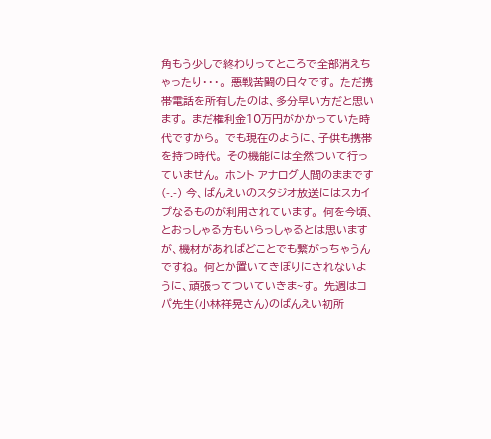角もう少しで終わりってところで全部消えちゃったり・・・。 悪戦苦闘の日々です。 ただ携帯電話を所有したのは、多分早い方だと思います。 まだ権利金10万円がかかっていた時代ですから。 でも現在のように、子供も携帯を持つ時代。 その機能には全然ついて行っていません。 ホント アナログ人間のままです(-.-) 今、ばんえいのスタジオ放送にはスカイプなるものが利用されています。 何を今頃、とおっしゃる方もいらっしゃるとは思いますが、機材があればどことでも繋がっちゃうんですね。 何とか置いてきぼりにされないように、頑張ってついていきま~す。 先週はコパ先生(小林祥晃さん)のばんえい初所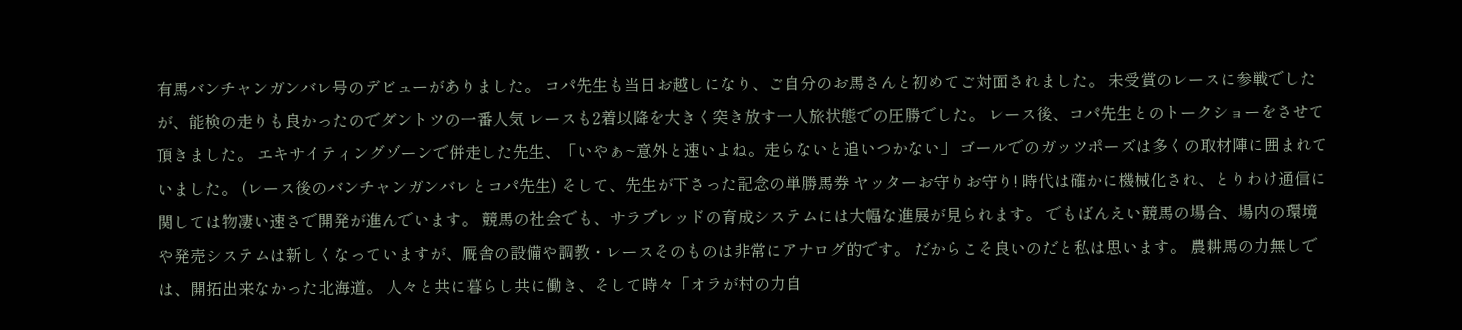有馬バンチャンガンバレ号のデビューがありました。 コパ先生も当日お越しになり、ご自分のお馬さんと初めてご対面されました。 未受賞のレースに参戦でしたが、能検の走りも良かったのでダントツの一番人気 レースも2着以降を大きく突き放す一人旅状態での圧勝でした。 レース後、コパ先生とのトークショーをさせて頂きました。 エキサイティングゾーンで併走した先生、「いやぁ~意外と速いよね。走らないと追いつかない」 ゴールでのガッツポーズは多くの取材陣に囲まれていました。 (レース後のバンチャンガンバレとコパ先生) そして、先生が下さった記念の単勝馬券 ヤッターお守りお守り! 時代は確かに機械化され、とりわけ通信に関しては物凄い速さで開発が進んでいます。 競馬の社会でも、サラブレッドの育成システムには大幅な進展が見られます。 でもばんえい競馬の場合、場内の環境や発売システムは新しくなっていますが、厩舎の設備や調教・レースそのものは非常にアナログ的です。 だからこそ良いのだと私は思います。 農耕馬の力無しでは、開拓出来なかった北海道。 人々と共に暮らし共に働き、そして時々「オラが村の力自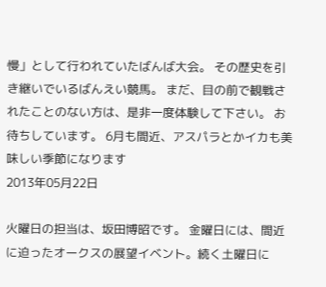慢」として行われていたばんば大会。 その歴史を引き継いでいるばんえい競馬。 まだ、目の前で観戦されたことのない方は、是非一度体験して下さい。 お待ちしています。 6月も間近、アスパラとかイカも美味しい季節になります
2013年05月22日

火曜日の担当は、坂田博昭です。 金曜日には、間近に迫ったオークスの展望イベント。続く土曜日に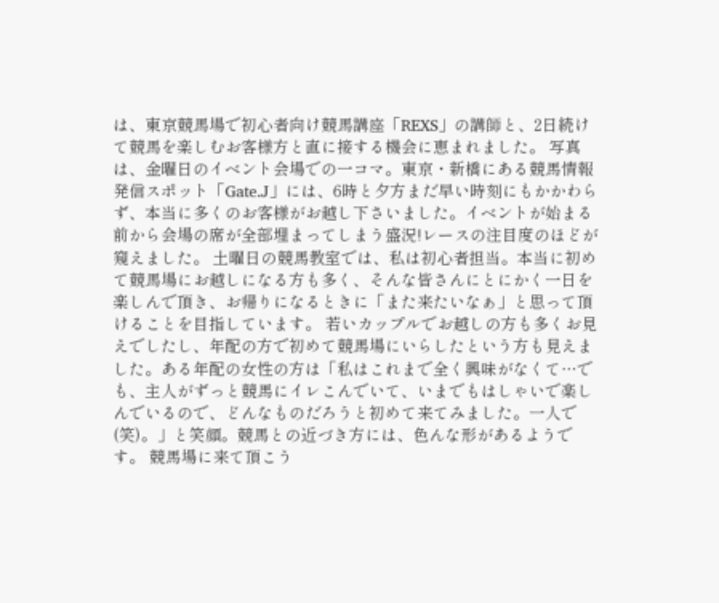は、東京競馬場で初心者向け競馬講座「REXS」の講師と、2日続けて競馬を楽しむお客様方と直に接する機会に恵まれました。 写真は、金曜日のイベント会場での一コマ。東京・新橋にある競馬情報発信スポット「Gate.J」には、6時と夕方まだ早い時刻にもかかわらず、本当に多くのお客様がお越し下さいました。イベントが始まる前から会場の席が全部埋まってしまう盛況!レースの注目度のほどが窺えました。 土曜日の競馬教室では、私は初心者担当。本当に初めて競馬場にお越しになる方も多く、そんな皆さんにとにかく一日を楽しんで頂き、お帰りになるときに「また来たいなぁ」と思って頂けることを目指しています。 若いカップルでお越しの方も多くお見えでしたし、年配の方で初めて競馬場にいらしたという方も見えました。ある年配の女性の方は「私はこれまで全く興味がなくて…でも、主人がずっと競馬にイレこんでいて、いまでもはしゃいで楽しんでいるので、どんなものだろうと初めて来てみました。一人で(笑)。」と笑顔。競馬との近づき方には、色んな形があるようです。 競馬場に来て頂こう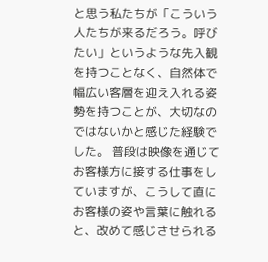と思う私たちが「こういう人たちが来るだろう。呼びたい」というような先入観を持つことなく、自然体で幅広い客層を迎え入れる姿勢を持つことが、大切なのではないかと感じた経験でした。 普段は映像を通じてお客様方に接する仕事をしていますが、こうして直にお客様の姿や言葉に触れると、改めて感じさせられる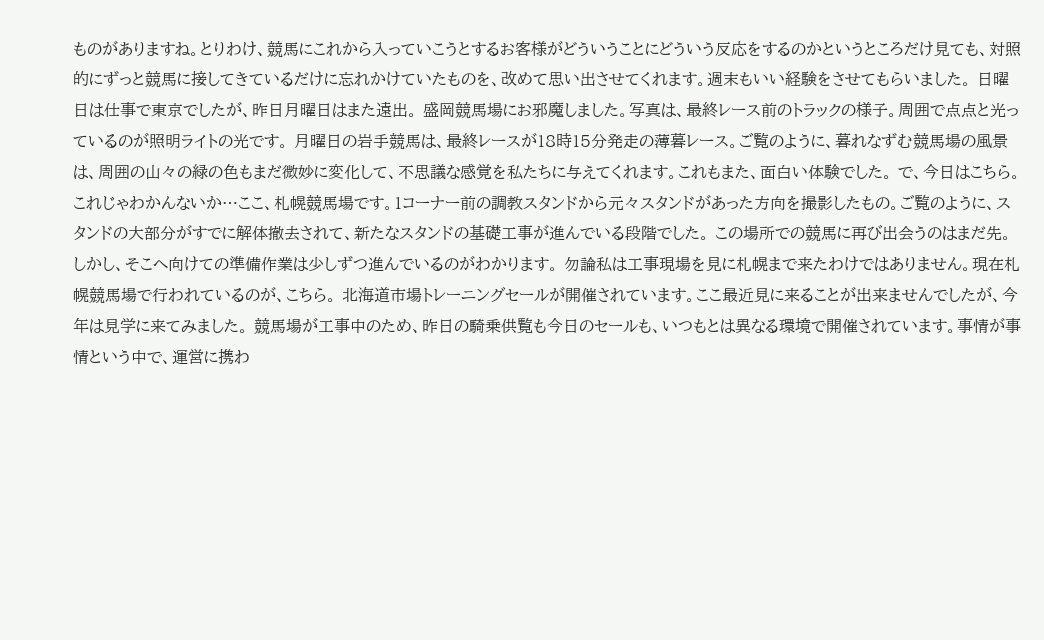ものがありますね。とりわけ、競馬にこれから入っていこうとするお客様がどういうことにどういう反応をするのかというところだけ見ても、対照的にずっと競馬に接してきているだけに忘れかけていたものを、改めて思い出させてくれます。週末もいい経験をさせてもらいました。 日曜日は仕事で東京でしたが、昨日月曜日はまた遠出。 盛岡競馬場にお邪魔しました。写真は、最終レース前のトラックの様子。周囲で点点と光っているのが照明ライトの光です。 月曜日の岩手競馬は、最終レースが18時15分発走の薄暮レース。ご覧のように、暮れなずむ競馬場の風景は、周囲の山々の緑の色もまだ微妙に変化して、不思議な感覚を私たちに与えてくれます。これもまた、面白い体験でした。 で、今日はこちら。 これじゃわかんないか…ここ、札幌競馬場です。1コーナー前の調教スタンドから元々スタンドがあった方向を撮影したもの。ご覧のように、スタンドの大部分がすでに解体撤去されて、新たなスタンドの基礎工事が進んでいる段階でした。 この場所での競馬に再び出会うのはまだ先。しかし、そこへ向けての準備作業は少しずつ進んでいるのがわかります。 勿論私は工事現場を見に札幌まで来たわけではありません。現在札幌競馬場で行われているのが、こちら。 北海道市場トレーニングセールが開催されています。ここ最近見に来ることが出来ませんでしたが、今年は見学に来てみました。 競馬場が工事中のため、昨日の騎乗供覧も今日のセールも、いつもとは異なる環境で開催されています。事情が事情という中で、運営に携わ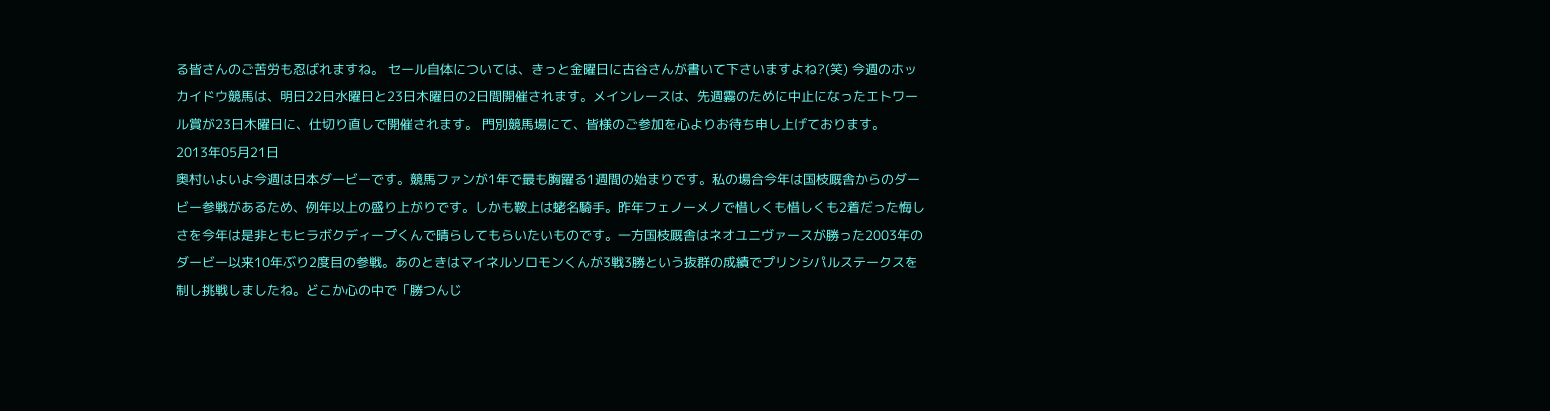る皆さんのご苦労も忍ばれますね。 セール自体については、きっと金曜日に古谷さんが書いて下さいますよね?(笑) 今週のホッカイドウ競馬は、明日22日水曜日と23日木曜日の2日間開催されます。メインレースは、先週霧のために中止になったエトワール賞が23日木曜日に、仕切り直しで開催されます。 門別競馬場にて、皆様のご参加を心よりお待ち申し上げております。
2013年05月21日
奥村いよいよ今週は日本ダービーです。競馬ファンが1年で最も胸躍る1週間の始まりです。私の場合今年は国枝厩舎からのダービー参戦があるため、例年以上の盛り上がりです。しかも鞍上は蛯名騎手。昨年フェノーメノで惜しくも惜しくも2着だった悔しさを今年は是非ともヒラボクディープくんで晴らしてもらいたいものです。一方国枝厩舎はネオユニヴァースが勝った2003年のダービー以来10年ぶり2度目の参戦。あのときはマイネルソロモンくんが3戦3勝という抜群の成績でプリンシパルステークスを制し挑戦しましたね。どこか心の中で「勝つんじ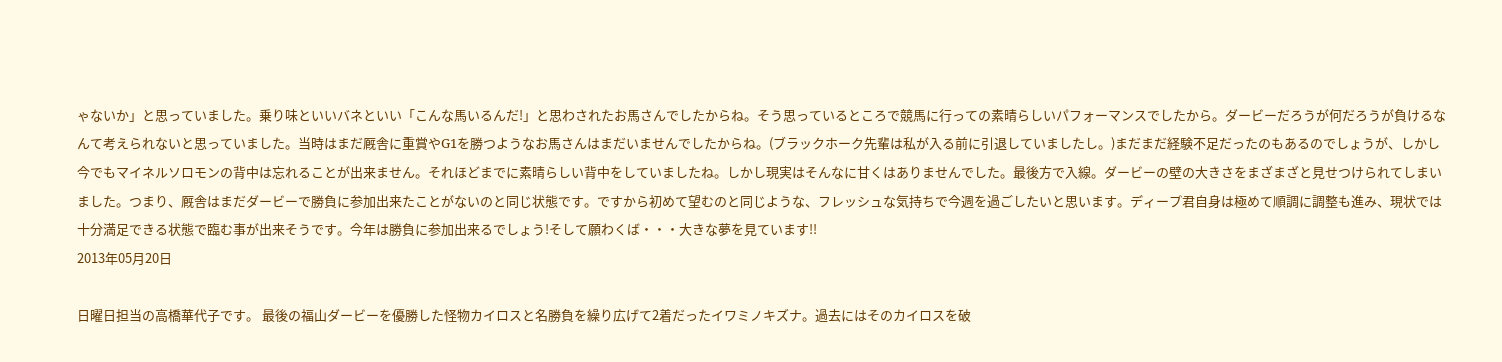ゃないか」と思っていました。乗り味といいバネといい「こんな馬いるんだ!」と思わされたお馬さんでしたからね。そう思っているところで競馬に行っての素晴らしいパフォーマンスでしたから。ダービーだろうが何だろうが負けるなんて考えられないと思っていました。当時はまだ厩舎に重賞やG1を勝つようなお馬さんはまだいませんでしたからね。(ブラックホーク先輩は私が入る前に引退していましたし。)まだまだ経験不足だったのもあるのでしょうが、しかし今でもマイネルソロモンの背中は忘れることが出来ません。それほどまでに素晴らしい背中をしていましたね。しかし現実はそんなに甘くはありませんでした。最後方で入線。ダービーの壁の大きさをまざまざと見せつけられてしまいました。つまり、厩舎はまだダービーで勝負に参加出来たことがないのと同じ状態です。ですから初めて望むのと同じような、フレッシュな気持ちで今週を過ごしたいと思います。ディープ君自身は極めて順調に調整も進み、現状では十分満足できる状態で臨む事が出来そうです。今年は勝負に参加出来るでしょう!そして願わくば・・・大きな夢を見ています!!
2013年05月20日

日曜日担当の高橋華代子です。 最後の福山ダービーを優勝した怪物カイロスと名勝負を繰り広げて2着だったイワミノキズナ。過去にはそのカイロスを破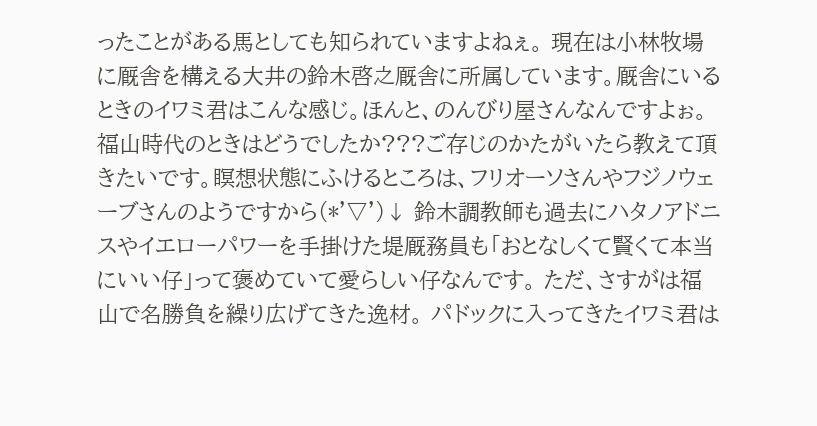ったことがある馬としても知られていますよねぇ。 現在は小林牧場に厩舎を構える大井の鈴木啓之厩舎に所属しています。厩舎にいるときのイワミ君はこんな感じ。ほんと、のんびり屋さんなんですよぉ。福山時代のときはどうでしたか???ご存じのかたがいたら教えて頂きたいです。瞑想状態にふけるところは、フリオーソさんやフジノウェーブさんのようですから(*'▽')↓ 鈴木調教師も過去にハタノアドニスやイエローパワーを手掛けた堤厩務員も「おとなしくて賢くて本当にいい仔」って褒めていて愛らしい仔なんです。 ただ、さすがは福山で名勝負を繰り広げてきた逸材。 パドックに入ってきたイワミ君は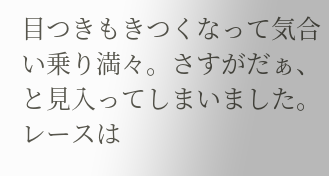目つきもきつくなって気合い乗り満々。さすがだぁ、と見入ってしまいました。 レースは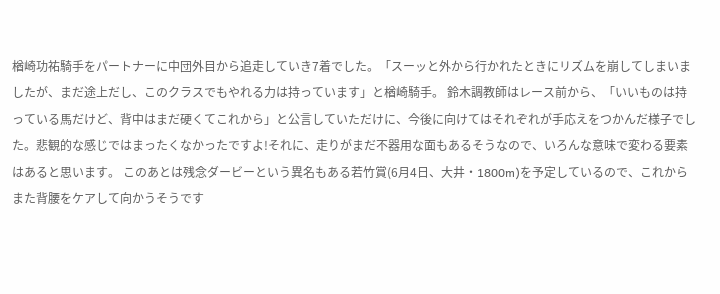楢崎功祐騎手をパートナーに中団外目から追走していき7着でした。「スーッと外から行かれたときにリズムを崩してしまいましたが、まだ途上だし、このクラスでもやれる力は持っています」と楢崎騎手。 鈴木調教師はレース前から、「いいものは持っている馬だけど、背中はまだ硬くてこれから」と公言していただけに、今後に向けてはそれぞれが手応えをつかんだ様子でした。悲観的な感じではまったくなかったですよ!それに、走りがまだ不器用な面もあるそうなので、いろんな意味で変わる要素はあると思います。 このあとは残念ダービーという異名もある若竹賞(6月4日、大井・1800m)を予定しているので、これからまた背腰をケアして向かうそうです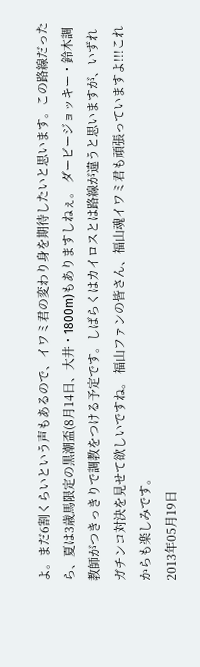よ。まだ6割くらいという声もあるので、イワミ君の変わり身を期待したいと思います。この路線だったら、夏は3歳馬限定の黒潮盃(8月14日、大井・1800m)もありますしねぇ。 ダービージョッキー・鈴木調教師がつきっきりで調教をつける予定です。しばらくはカイロスとは路線が違うと思いますが、いずれガチンコ対決を見せて欲しいですね。 福山ファンの皆さん、福山魂イワミ君も頑張っていますよ!!!これからも楽しみです。
2013年05月19日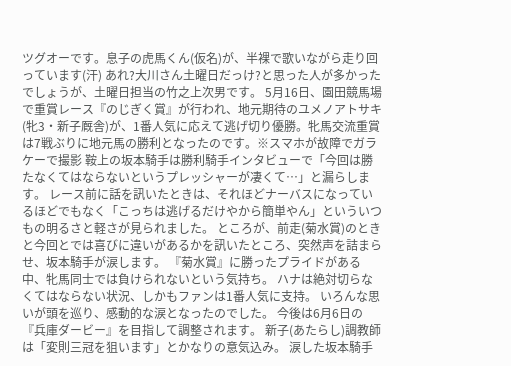ツグオーです。息子の虎馬くん(仮名)が、半裸で歌いながら走り回っています(汗) あれ?大川さん土曜日だっけ?と思った人が多かったでしょうが、土曜日担当の竹之上次男です。 5月16日、園田競馬場で重賞レース『のじぎく賞』が行われ、地元期待のユメノアトサキ(牝3・新子厩舎)が、1番人気に応えて逃げ切り優勝。牝馬交流重賞は7戦ぶりに地元馬の勝利となったのです。※スマホが故障でガラケーで撮影 鞍上の坂本騎手は勝利騎手インタビューで「今回は勝たなくてはならないというプレッシャーが凄くて…」と漏らします。 レース前に話を訊いたときは、それほどナーバスになっているほどでもなく「こっちは逃げるだけやから簡単やん」といういつもの明るさと軽さが見られました。 ところが、前走(菊水賞)のときと今回とでは喜びに違いがあるかを訊いたところ、突然声を詰まらせ、坂本騎手が涙します。 『菊水賞』に勝ったプライドがある中、牝馬同士では負けられないという気持ち。 ハナは絶対切らなくてはならない状況、しかもファンは1番人気に支持。 いろんな思いが頭を巡り、感動的な涙となったのでした。 今後は6月6日の『兵庫ダービー』を目指して調整されます。 新子(あたらし)調教師は「変則三冠を狙います」とかなりの意気込み。 涙した坂本騎手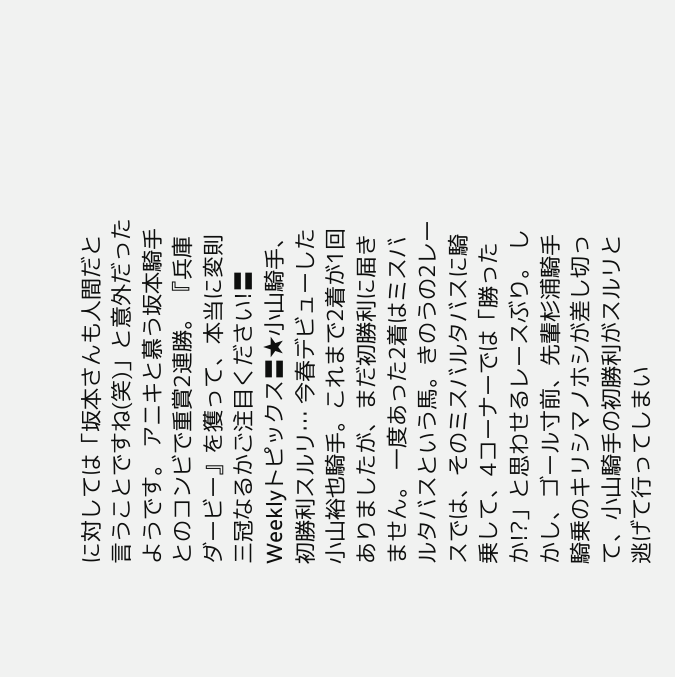に対しては「坂本さんも人間だと言うことですね(笑)」と意外だったようです。 アニキと慕う坂本騎手とのコンビで重賞2連勝。 『兵庫ダービー』を獲って、本当に変則三冠なるかご注目ください!〓Weeklyトピックス〓★小山騎手、初勝利スルリ… 今春デビューした小山裕也騎手。これまで2着が1回ありましたが、まだ初勝利に届きません。 一度あった2着はミスバルタバスという馬。きのうの2レースでは、そのミスバルタバスに騎乗して、4コーナーでは「勝ったか!?」と思わせるレースぶり。 しかし、ゴール寸前、先輩杉浦騎手騎乗のキリシマノホシが差し切って、小山騎手の初勝利がスルリと逃げて行ってしまい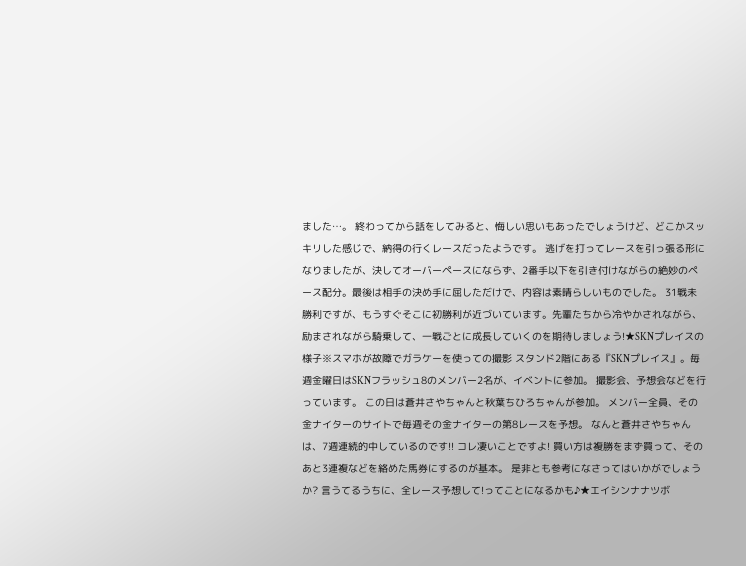ました…。 終わってから話をしてみると、悔しい思いもあったでしょうけど、どこかスッキリした感じで、納得の行くレースだったようです。 逃げを打ってレースを引っ張る形になりましたが、決してオーバーペースにならず、2番手以下を引き付けながらの絶妙のペース配分。最後は相手の決め手に屈しただけで、内容は素晴らしいものでした。 31戦未勝利ですが、もうすぐそこに初勝利が近づいています。先輩たちから冷やかされながら、励まされながら騎乗して、一戦ごとに成長していくのを期待しましょう!★SKNプレイスの様子※スマホが故障でガラケーを使っての撮影 スタンド2階にある『SKNプレイス』。毎週金曜日はSKNフラッシュ8のメンバー2名が、イベントに参加。 撮影会、予想会などを行っています。 この日は蒼井さやちゃんと秋葉ちひろちゃんが参加。 メンバー全員、その金ナイターのサイトで毎週その金ナイターの第8レースを予想。 なんと蒼井さやちゃんは、7週連続的中しているのです!! コレ凄いことですよ! 買い方は複勝をまず買って、そのあと3連複などを絡めた馬券にするのが基本。 是非とも参考になさってはいかがでしょうか? 言うてるうちに、全レース予想して!ってことになるかも♪★エイシンナナツボ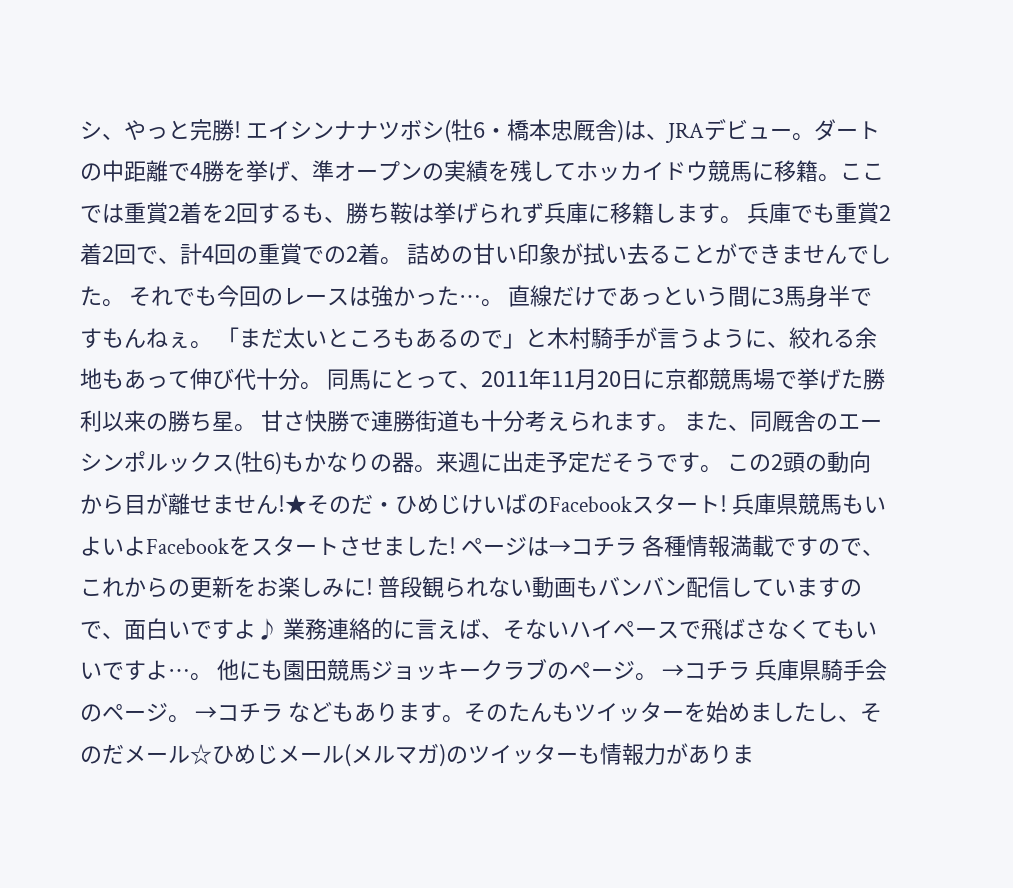シ、やっと完勝! エイシンナナツボシ(牡6・橋本忠厩舎)は、JRAデビュー。ダートの中距離で4勝を挙げ、準オープンの実績を残してホッカイドウ競馬に移籍。ここでは重賞2着を2回するも、勝ち鞍は挙げられず兵庫に移籍します。 兵庫でも重賞2着2回で、計4回の重賞での2着。 詰めの甘い印象が拭い去ることができませんでした。 それでも今回のレースは強かった…。 直線だけであっという間に3馬身半ですもんねぇ。 「まだ太いところもあるので」と木村騎手が言うように、絞れる余地もあって伸び代十分。 同馬にとって、2011年11月20日に京都競馬場で挙げた勝利以来の勝ち星。 甘さ快勝で連勝街道も十分考えられます。 また、同厩舎のエーシンポルックス(牡6)もかなりの器。来週に出走予定だそうです。 この2頭の動向から目が離せません!★そのだ・ひめじけいばのFacebookスタート! 兵庫県競馬もいよいよFacebookをスタートさせました! ページは→コチラ 各種情報満載ですので、これからの更新をお楽しみに! 普段観られない動画もバンバン配信していますので、面白いですよ♪ 業務連絡的に言えば、そないハイペースで飛ばさなくてもいいですよ…。 他にも園田競馬ジョッキークラブのページ。 →コチラ 兵庫県騎手会のページ。 →コチラ などもあります。そのたんもツイッターを始めましたし、そのだメール☆ひめじメール(メルマガ)のツイッターも情報力がありま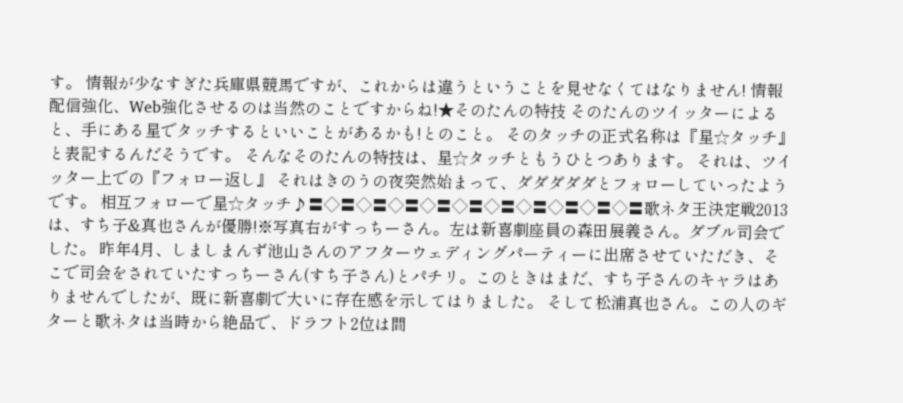す。 情報が少なすぎた兵庫県競馬ですが、これからは違うということを見せなくてはなりません! 情報配信強化、Web強化させるのは当然のことですからね!★そのたんの特技 そのたんのツイッターによると、手にある星でタッチするといいことがあるかも!とのこと。 そのタッチの正式名称は『星☆タッチ』と表記するんだそうです。 そんなそのたんの特技は、星☆タッチともうひとつあります。 それは、ツイッター上での『フォロー返し』 それはきのうの夜突然始まって、ダダダダダとフォローしていったようです。 相互フォローで星☆タッチ♪〓◇〓◇〓◇〓◇〓◇〓◇〓◇〓◇〓◇〓◇〓歌ネタ王決定戦2013は、すち子&真也さんが優勝!※写真右がすっちーさん。左は新喜劇座員の森田展義さん。ダブル司会でした。 昨年4月、しましまんず池山さんのアフターウェディングパーティーに出席させていただき、そこで司会をされていたすっちーさん(すち子さん)とパチリ。このときはまだ、すち子さんのキャラはありませんでしたが、既に新喜劇で大いに存在感を示してはりました。 そして松浦真也さん。この人のギターと歌ネタは当時から絶品で、ドラフト2位は間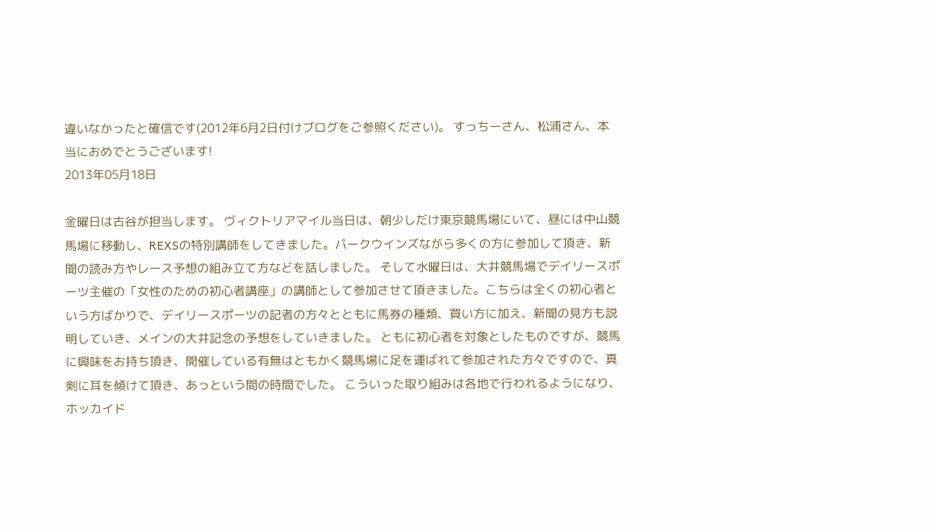違いなかったと確信です(2012年6月2日付けブログをご参照ください)。 すっちーさん、松浦さん、本当におめでとうございます!
2013年05月18日

金曜日は古谷が担当します。 ヴィクトリアマイル当日は、朝少しだけ東京競馬場にいて、昼には中山競馬場に移動し、REXSの特別講師をしてきました。パークウインズながら多くの方に参加して頂き、新聞の読み方やレース予想の組み立て方などを話しました。 そして水曜日は、大井競馬場でデイリースポーツ主催の「女性のための初心者講座」の講師として参加させて頂きました。こちらは全くの初心者という方ばかりで、デイリースポーツの記者の方々とともに馬券の種類、買い方に加え、新聞の見方も説明していき、メインの大井記念の予想をしていきました。 ともに初心者を対象としたものですが、競馬に興味をお持ち頂き、開催している有無はともかく競馬場に足を運ばれて参加された方々ですので、真剣に耳を傾けて頂き、あっという間の時間でした。 こういった取り組みは各地で行われるようになり、ホッカイド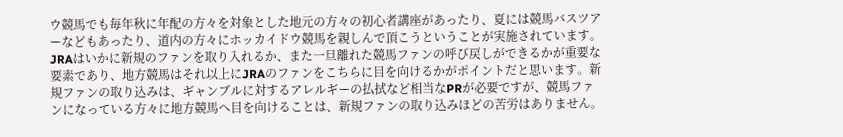ウ競馬でも毎年秋に年配の方々を対象とした地元の方々の初心者講座があったり、夏には競馬バスツアーなどもあったり、道内の方々にホッカイドウ競馬を親しんで頂こうということが実施されています。 JRAはいかに新規のファンを取り入れるか、また一旦離れた競馬ファンの呼び戻しができるかが重要な要素であり、地方競馬はそれ以上にJRAのファンをこちらに目を向けるかがポイントだと思います。新規ファンの取り込みは、ギャンブルに対するアレルギーの払拭など相当なPRが必要ですが、競馬ファンになっている方々に地方競馬へ目を向けることは、新規ファンの取り込みほどの苦労はありません。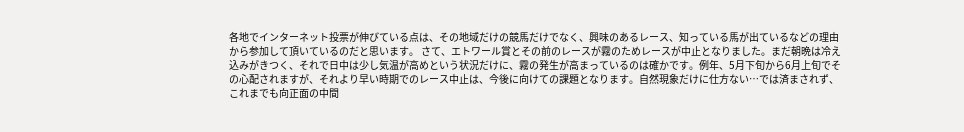各地でインターネット投票が伸びている点は、その地域だけの競馬だけでなく、興味のあるレース、知っている馬が出ているなどの理由から参加して頂いているのだと思います。 さて、エトワール賞とその前のレースが霧のためレースが中止となりました。まだ朝晩は冷え込みがきつく、それで日中は少し気温が高めという状況だけに、霧の発生が高まっているのは確かです。例年、5月下旬から6月上旬でその心配されますが、それより早い時期でのレース中止は、今後に向けての課題となります。自然現象だけに仕方ない…では済まされず、これまでも向正面の中間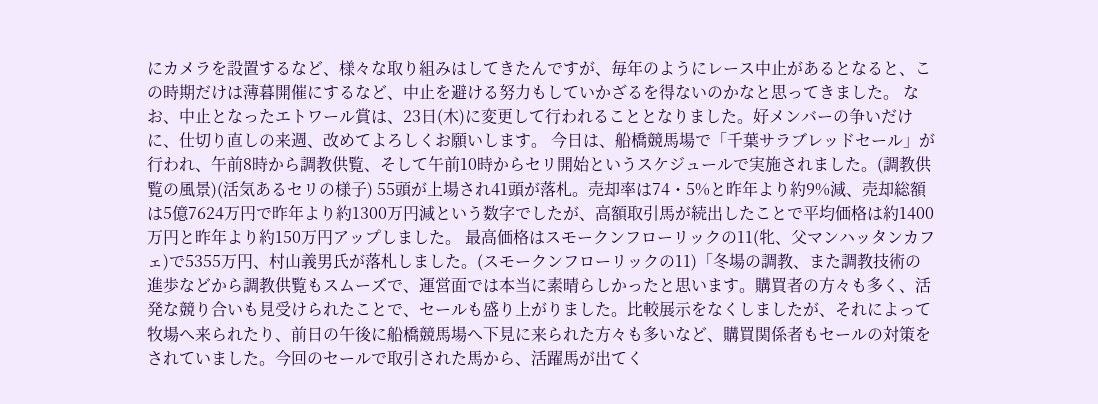にカメラを設置するなど、様々な取り組みはしてきたんですが、毎年のようにレース中止があるとなると、この時期だけは薄暮開催にするなど、中止を避ける努力もしていかざるを得ないのかなと思ってきました。 なお、中止となったエトワール賞は、23日(木)に変更して行われることとなりました。好メンバーの争いだけに、仕切り直しの来週、改めてよろしくお願いします。 今日は、船橋競馬場で「千葉サラブレッドセール」が行われ、午前8時から調教供覧、そして午前10時からセリ開始というスケジュールで実施されました。(調教供覧の風景)(活気あるセリの様子) 55頭が上場され41頭が落札。売却率は74・5%と昨年より約9%減、売却総額は5億7624万円で昨年より約1300万円減という数字でしたが、高額取引馬が続出したことで平均価格は約1400万円と昨年より約150万円アップしました。 最高価格はスモークンフローリックの11(牝、父マンハッタンカフェ)で5355万円、村山義男氏が落札しました。(スモークンフローリックの11)「冬場の調教、また調教技術の進歩などから調教供覧もスムーズで、運営面では本当に素晴らしかったと思います。購買者の方々も多く、活発な競り合いも見受けられたことで、セールも盛り上がりました。比較展示をなくしましたが、それによって牧場へ来られたり、前日の午後に船橋競馬場へ下見に来られた方々も多いなど、購買関係者もセールの対策をされていました。今回のセールで取引された馬から、活躍馬が出てく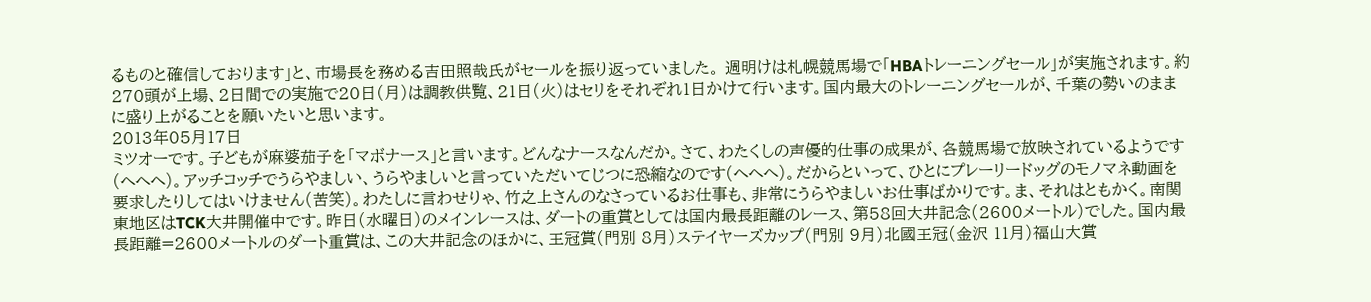るものと確信しております」と、市場長を務める吉田照哉氏がセールを振り返っていました。 週明けは札幌競馬場で「HBAトレーニングセール」が実施されます。約270頭が上場、2日間での実施で20日(月)は調教供覧、21日(火)はセリをそれぞれ1日かけて行います。国内最大のトレーニングセールが、千葉の勢いのままに盛り上がることを願いたいと思います。
2013年05月17日
ミツオーです。子どもが麻婆茄子を「マボナース」と言います。どんなナースなんだか。さて、わたくしの声優的仕事の成果が、各競馬場で放映されているようです(へへへ)。アッチコッチでうらやましい、うらやましいと言っていただいてじつに恐縮なのです(へへへ)。だからといって、ひとにプレーリードッグのモノマネ動画を要求したりしてはいけません(苦笑)。わたしに言わせりゃ、竹之上さんのなさっているお仕事も、非常にうらやましいお仕事ばかりです。ま、それはともかく。南関東地区はTCK大井開催中です。昨日(水曜日)のメインレースは、ダートの重賞としては国内最長距離のレース、第58回大井記念(2600メートル)でした。国内最長距離=2600メートルのダート重賞は、この大井記念のほかに、王冠賞(門別 8月)ステイヤーズカップ(門別 9月)北國王冠(金沢 11月)福山大賞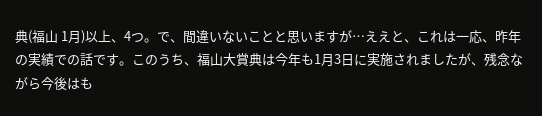典(福山 1月)以上、4つ。で、間違いないことと思いますが…ええと、これは一応、昨年の実績での話です。このうち、福山大賞典は今年も1月3日に実施されましたが、残念ながら今後はも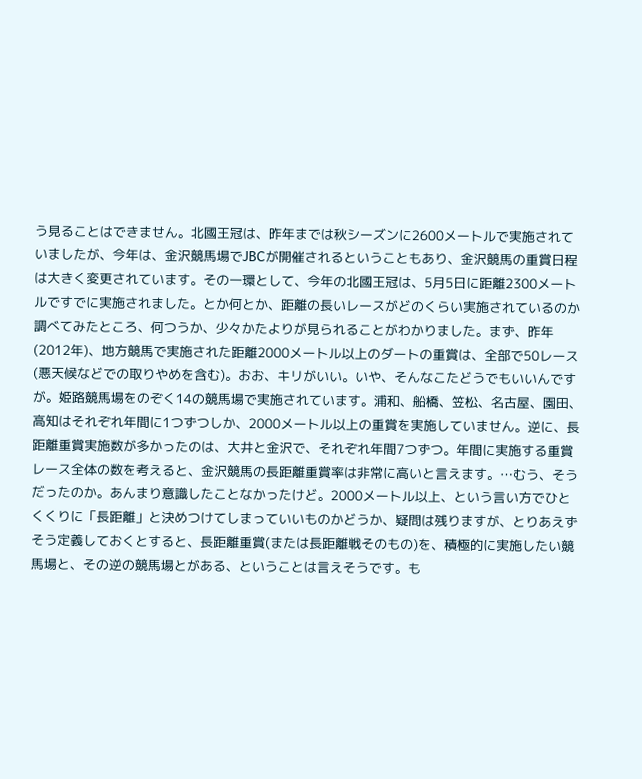う見ることはできません。北國王冠は、昨年までは秋シーズンに2600メートルで実施されていましたが、今年は、金沢競馬場でJBCが開催されるということもあり、金沢競馬の重賞日程は大きく変更されています。その一環として、今年の北國王冠は、5月5日に距離2300メートルですでに実施されました。とか何とか、距離の長いレースがどのくらい実施されているのか調べてみたところ、何つうか、少々かたよりが見られることがわかりました。まず、昨年(2012年)、地方競馬で実施された距離2000メートル以上のダートの重賞は、全部で50レース(悪天候などでの取りやめを含む)。おお、キリがいい。いや、そんなこたどうでもいいんですが。姫路競馬場をのぞく14の競馬場で実施されています。浦和、船橋、笠松、名古屋、園田、高知はそれぞれ年間に1つずつしか、2000メートル以上の重賞を実施していません。逆に、長距離重賞実施数が多かったのは、大井と金沢で、それぞれ年間7つずつ。年間に実施する重賞レース全体の数を考えると、金沢競馬の長距離重賞率は非常に高いと言えます。…むう、そうだったのか。あんまり意識したことなかったけど。2000メートル以上、という言い方でひとくくりに「長距離」と決めつけてしまっていいものかどうか、疑問は残りますが、とりあえずそう定義しておくとすると、長距離重賞(または長距離戦そのもの)を、積極的に実施したい競馬場と、その逆の競馬場とがある、ということは言えそうです。も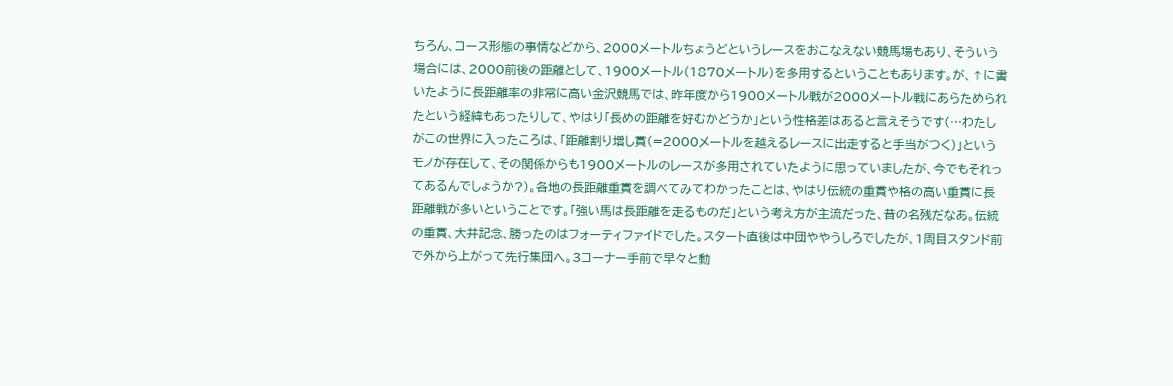ちろん、コース形態の事情などから、2000メートルちょうどというレースをおこなえない競馬場もあり、そういう場合には、2000前後の距離として、1900メートル(1870メートル)を多用するということもあります。が、↑に書いたように長距離率の非常に高い金沢競馬では、昨年度から1900メートル戦が2000メートル戦にあらためられたという経緯もあったりして、やはり「長めの距離を好むかどうか」という性格差はあると言えそうです(…わたしがこの世界に入ったころは、「距離割り増し賞(=2000メートルを越えるレースに出走すると手当がつく)」というモノが存在して、その関係からも1900メートルのレースが多用されていたように思っていましたが、今でもそれってあるんでしょうか?)。各地の長距離重賞を調べてみてわかったことは、やはり伝統の重賞や格の高い重賞に長距離戦が多いということです。「強い馬は長距離を走るものだ」という考え方が主流だった、昔の名残だなあ。伝統の重賞、大井記念、勝ったのはフォーティファイドでした。スタート直後は中団ややうしろでしたが、1周目スタンド前で外から上がって先行集団へ。3コーナー手前で早々と動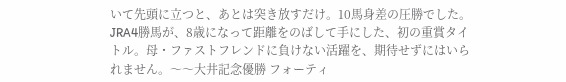いて先頭に立つと、あとは突き放すだけ。10馬身差の圧勝でした。JRA4勝馬が、8歳になって距離をのばして手にした、初の重賞タイトル。母・ファストフレンドに負けない活躍を、期待せずにはいられません。〜〜大井記念優勝 フォーティ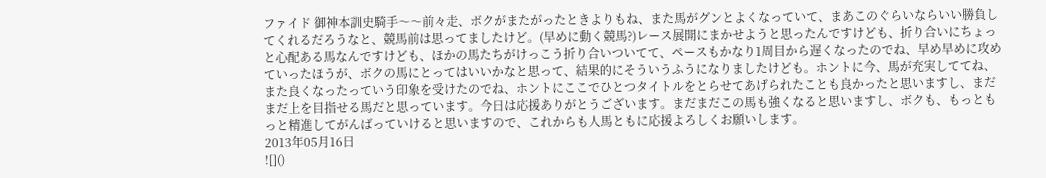ファイド 御神本訓史騎手〜〜前々走、ボクがまたがったときよりもね、また馬がグンとよくなっていて、まあこのぐらいならいい勝負してくれるだろうなと、競馬前は思ってましたけど。(早めに動く競馬?)レース展開にまかせようと思ったんですけども、折り合いにちょっと心配ある馬なんですけども、ほかの馬たちがけっこう折り合いついてて、ペースもかなり1周目から遅くなったのでね、早め早めに攻めていったほうが、ボクの馬にとってはいいかなと思って、結果的にそういうふうになりましたけども。ホントに今、馬が充実しててね、また良くなったっていう印象を受けたのでね、ホントにここでひとつタイトルをとらせてあげられたことも良かったと思いますし、まだまだ上を目指せる馬だと思っています。今日は応援ありがとうございます。まだまだこの馬も強くなると思いますし、ボクも、もっともっと精進してがんばっていけると思いますので、これからも人馬ともに応援よろしくお願いします。
2013年05月16日
![]()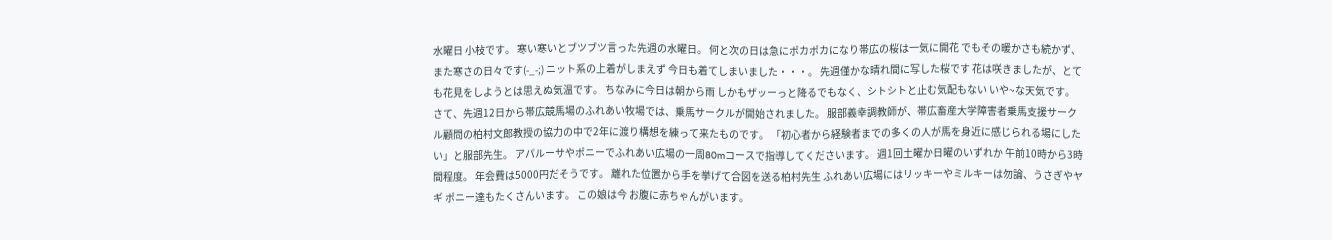水曜日 小枝です。 寒い寒いとブツブツ言った先週の水曜日。 何と次の日は急にポカポカになり帯広の桜は一気に開花 でもその暖かさも続かず、また寒さの日々です(-_-;) ニット系の上着がしまえず 今日も着てしまいました・・・。 先週僅かな晴れ間に写した桜です 花は咲きましたが、とても花見をしようとは思えぬ気温です。 ちなみに今日は朝から雨 しかもザッーっと降るでもなく、シトシトと止む気配もない いや~な天気です。 さて、先週12日から帯広競馬場のふれあい牧場では、乗馬サークルが開始されました。 服部義幸調教師が、帯広畜産大学障害者乗馬支援サークル顧問の柏村文郎教授の協力の中で2年に渡り構想を練って来たものです。 「初心者から経験者までの多くの人が馬を身近に感じられる場にしたい」と服部先生。 アパルーサやポニーでふれあい広場の一周80mコースで指導してくださいます。 週1回土曜か日曜のいずれか 午前10時から3時間程度。 年会費は5000円だそうです。 離れた位置から手を挙げて合図を送る柏村先生 ふれあい広場にはリッキーやミルキーは勿論、うさぎやヤギ ポニー達もたくさんいます。 この娘は今 お腹に赤ちゃんがいます。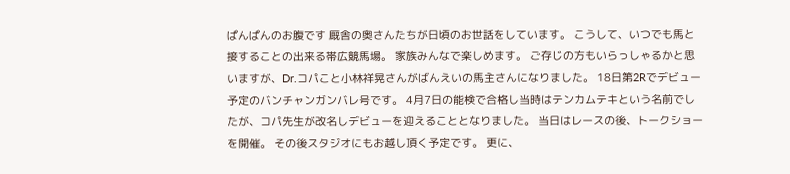ぱんぱんのお腹です 厩舎の奥さんたちが日頃のお世話をしています。 こうして、いつでも馬と接することの出来る帯広競馬場。 家族みんなで楽しめます。 ご存じの方もいらっしゃるかと思いますが、Dr.コパこと小林祥晃さんがばんえいの馬主さんになりました。 18日第2Rでデビュー予定のバンチャンガンバレ号です。 4月7日の能検で合格し当時はテンカムテキという名前でしたが、コパ先生が改名しデビューを迎えることとなりました。 当日はレースの後、トークショーを開催。 その後スタジオにもお越し頂く予定です。 更に、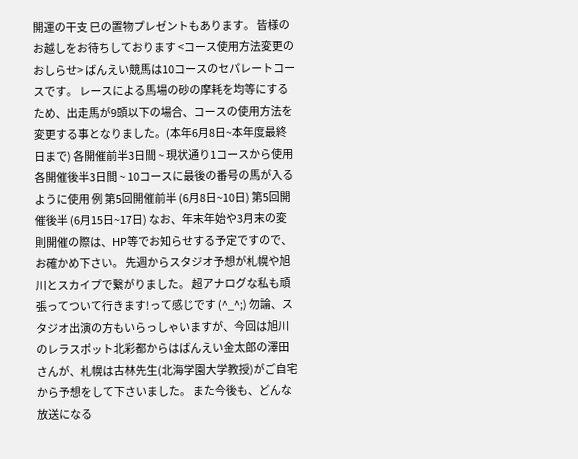開運の干支 巳の置物プレゼントもあります。 皆様のお越しをお待ちしております <コース使用方法変更のおしらせ> ばんえい競馬は10コースのセパレートコースです。 レースによる馬場の砂の摩耗を均等にするため、出走馬が9頭以下の場合、コースの使用方法を変更する事となりました。(本年6月8日~本年度最終日まで) 各開催前半3日間 ~ 現状通り1コースから使用 各開催後半3日間 ~ 10コースに最後の番号の馬が入るように使用 例 第5回開催前半 (6月8日~10日) 第5回開催後半 (6月15日~17日) なお、年末年始や3月末の変則開催の際は、HP等でお知らせする予定ですので、お確かめ下さい。 先週からスタジオ予想が札幌や旭川とスカイプで繋がりました。 超アナログな私も頑張ってついて行きます!って感じです (^_^;) 勿論、スタジオ出演の方もいらっしゃいますが、今回は旭川のレラスポット北彩都からはばんえい金太郎の澤田さんが、札幌は古林先生(北海学園大学教授)がご自宅から予想をして下さいました。 また今後も、どんな放送になる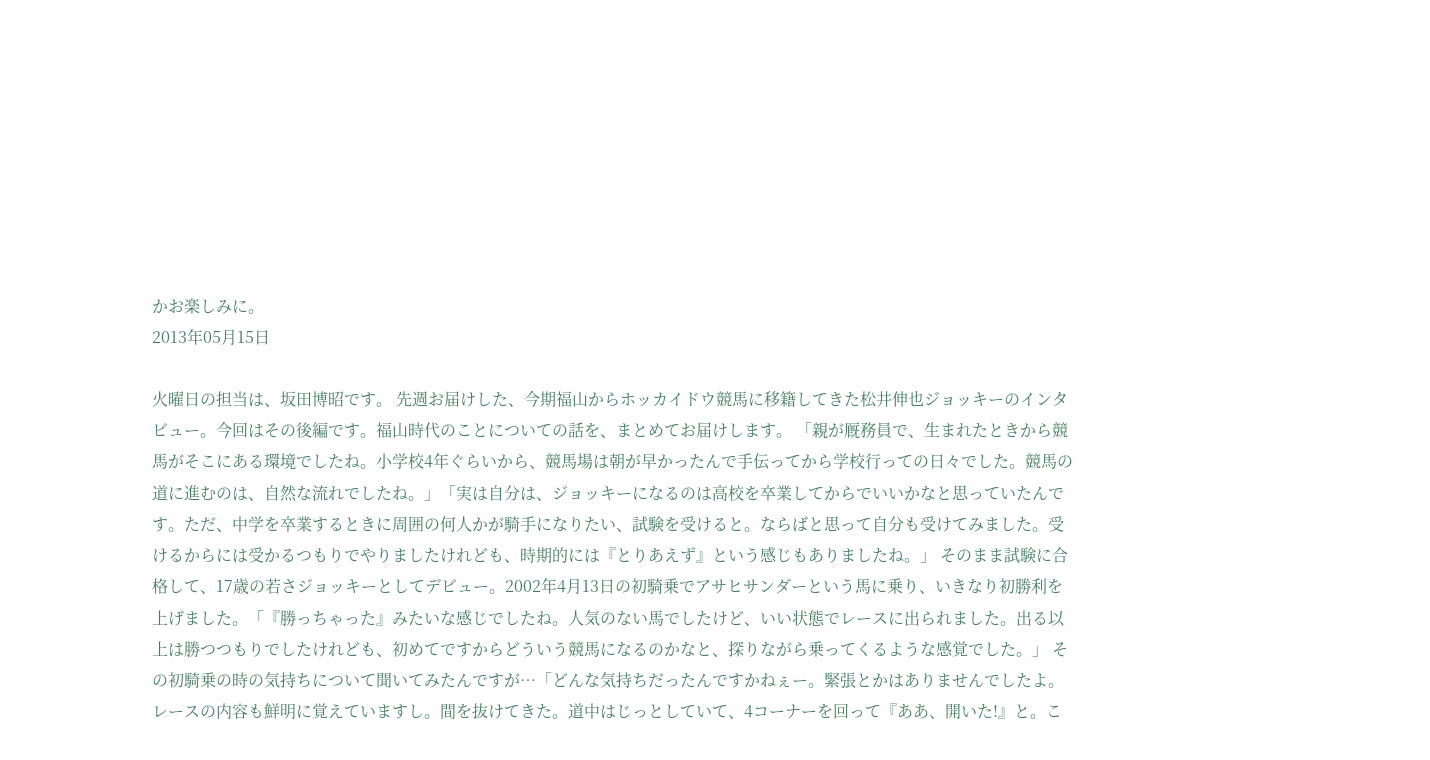かお楽しみに。
2013年05月15日

火曜日の担当は、坂田博昭です。 先週お届けした、今期福山からホッカイドウ競馬に移籍してきた松井伸也ジョッキーのインタビュー。今回はその後編です。福山時代のことについての話を、まとめてお届けします。 「親が厩務員で、生まれたときから競馬がそこにある環境でしたね。小学校4年ぐらいから、競馬場は朝が早かったんで手伝ってから学校行っての日々でした。競馬の道に進むのは、自然な流れでしたね。」「実は自分は、ジョッキーになるのは高校を卒業してからでいいかなと思っていたんです。ただ、中学を卒業するときに周囲の何人かが騎手になりたい、試験を受けると。ならばと思って自分も受けてみました。受けるからには受かるつもりでやりましたけれども、時期的には『とりあえず』という感じもありましたね。」 そのまま試験に合格して、17歳の若さジョッキーとしてデビュー。2002年4月13日の初騎乗でアサヒサンダーという馬に乗り、いきなり初勝利を上げました。「『勝っちゃった』みたいな感じでしたね。人気のない馬でしたけど、いい状態でレースに出られました。出る以上は勝つつもりでしたけれども、初めてですからどういう競馬になるのかなと、探りながら乗ってくるような感覚でした。」 その初騎乗の時の気持ちについて聞いてみたんですが…「どんな気持ちだったんですかねぇー。緊張とかはありませんでしたよ。レースの内容も鮮明に覚えていますし。間を抜けてきた。道中はじっとしていて、4コーナーを回って『ああ、開いた!』と。こ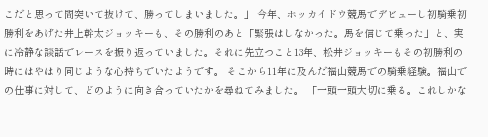こだと思って間突いて抜けて、勝ってしまいました。」 今年、ホッカイドウ競馬でデビューし初騎乗初勝利をあげた井上幹太ジョッキーも、その勝利のあと「緊張はしなかった。馬を信じて乗った」と、実に冷静な談話でレースを振り返っていました。それに先立つこと13年、松井ジョッキーもその初勝利の時にはやはり同じような心持ちでいたようです。 そこから11年に及んだ福山競馬での騎乗経験。福山での仕事に対して、どのように向き合っていたかを尋ねてみました。 「一頭一頭大切に乗る。これしかな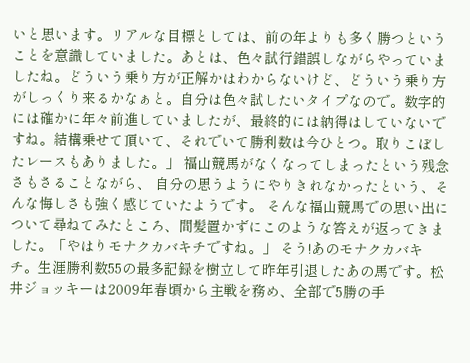いと思います。リアルな目標としては、前の年よりも多く勝つということを意識していました。あとは、色々試行錯誤しながらやっていましたね。どういう乗り方が正解かはわからないけど、どういう乗り方がしっくり来るかなぁと。自分は色々試したいタイプなので。数字的には確かに年々前進していましたが、最終的には納得はしていないですね。結構乗せて頂いて、それでいて勝利数は今ひとつ。取りこぼしたレースもありました。」 福山競馬がなくなってしまったという残念さもさることながら、 自分の思うようにやりきれなかったという、そんな悔しさも強く感じていたようです。 そんな福山競馬での思い出について尋ねてみたところ、間髪置かずにこのような答えが返ってきました。「やはりモナクカバキチですね。」 そう!あのモナクカバキチ。生涯勝利数55の最多記録を樹立して昨年引退したあの馬です。松井ジョッキーは2009年春頃から主戦を務め、全部で5勝の手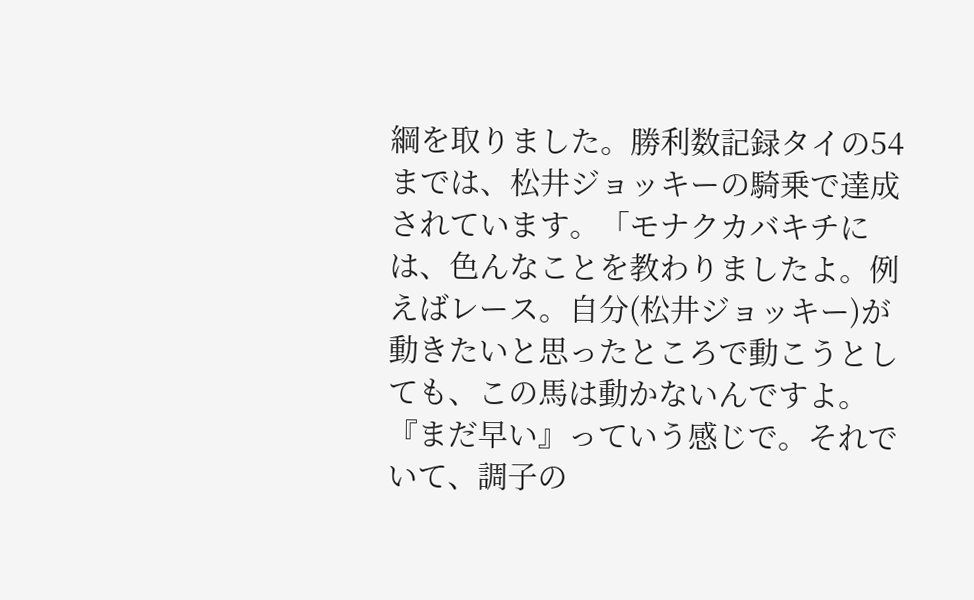綱を取りました。勝利数記録タイの54までは、松井ジョッキーの騎乗で達成されています。「モナクカバキチには、色んなことを教わりましたよ。例えばレース。自分(松井ジョッキー)が動きたいと思ったところで動こうとしても、この馬は動かないんですよ。『まだ早い』っていう感じで。それでいて、調子の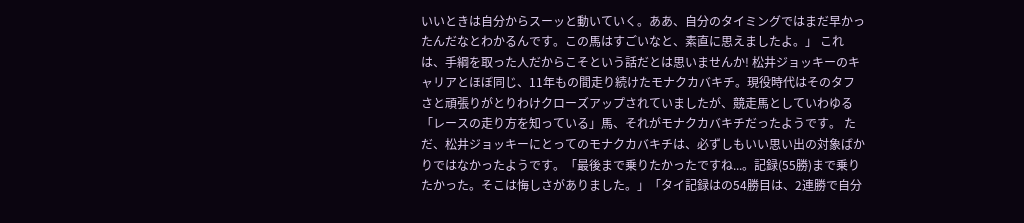いいときは自分からスーッと動いていく。ああ、自分のタイミングではまだ早かったんだなとわかるんです。この馬はすごいなと、素直に思えましたよ。」 これは、手綱を取った人だからこそという話だとは思いませんか! 松井ジョッキーのキャリアとほぼ同じ、11年もの間走り続けたモナクカバキチ。現役時代はそのタフさと頑張りがとりわけクローズアップされていましたが、競走馬としていわゆる「レースの走り方を知っている」馬、それがモナクカバキチだったようです。 ただ、松井ジョッキーにとってのモナクカバキチは、必ずしもいい思い出の対象ばかりではなかったようです。「最後まで乗りたかったですね...。記録(55勝)まで乗りたかった。そこは悔しさがありました。」「タイ記録はの54勝目は、2連勝で自分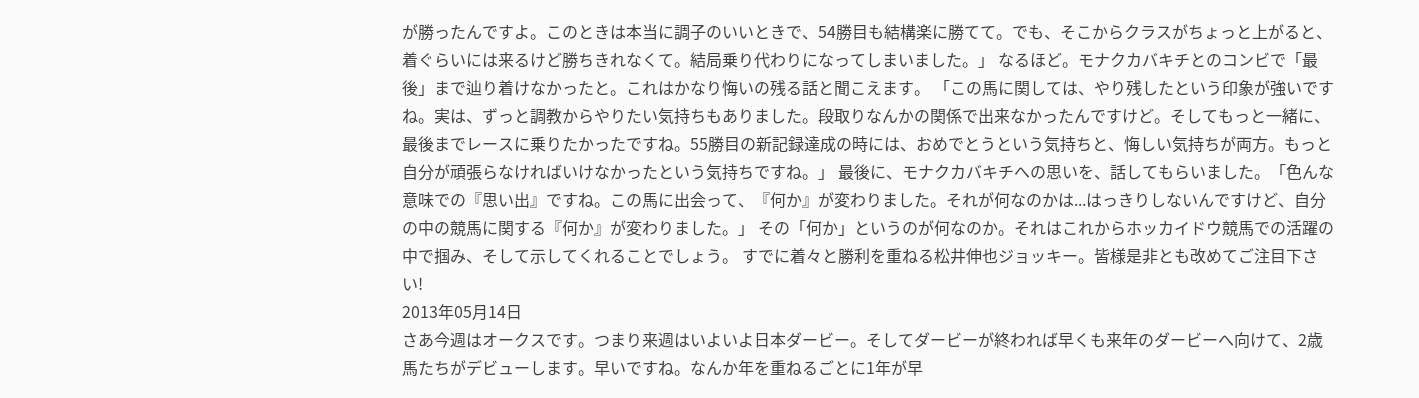が勝ったんですよ。このときは本当に調子のいいときで、54勝目も結構楽に勝てて。でも、そこからクラスがちょっと上がると、着ぐらいには来るけど勝ちきれなくて。結局乗り代わりになってしまいました。」 なるほど。モナクカバキチとのコンビで「最後」まで辿り着けなかったと。これはかなり悔いの残る話と聞こえます。 「この馬に関しては、やり残したという印象が強いですね。実は、ずっと調教からやりたい気持ちもありました。段取りなんかの関係で出来なかったんですけど。そしてもっと一緒に、最後までレースに乗りたかったですね。55勝目の新記録達成の時には、おめでとうという気持ちと、悔しい気持ちが両方。もっと自分が頑張らなければいけなかったという気持ちですね。」 最後に、モナクカバキチへの思いを、話してもらいました。「色んな意味での『思い出』ですね。この馬に出会って、『何か』が変わりました。それが何なのかは...はっきりしないんですけど、自分の中の競馬に関する『何か』が変わりました。」 その「何か」というのが何なのか。それはこれからホッカイドウ競馬での活躍の中で掴み、そして示してくれることでしょう。 すでに着々と勝利を重ねる松井伸也ジョッキー。皆様是非とも改めてご注目下さい!
2013年05月14日
さあ今週はオークスです。つまり来週はいよいよ日本ダービー。そしてダービーが終われば早くも来年のダービーへ向けて、2歳馬たちがデビューします。早いですね。なんか年を重ねるごとに1年が早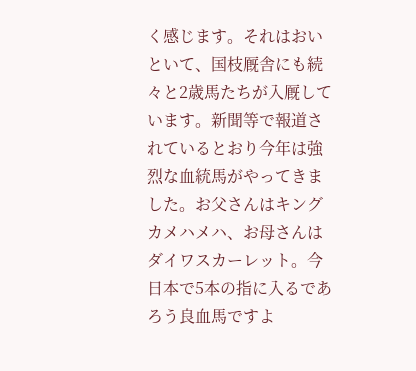く感じます。それはおいといて、国枝厩舎にも続々と2歳馬たちが入厩しています。新聞等で報道されているとおり今年は強烈な血統馬がやってきました。お父さんはキングカメハメハ、お母さんはダイワスカーレット。今日本で5本の指に入るであろう良血馬ですよ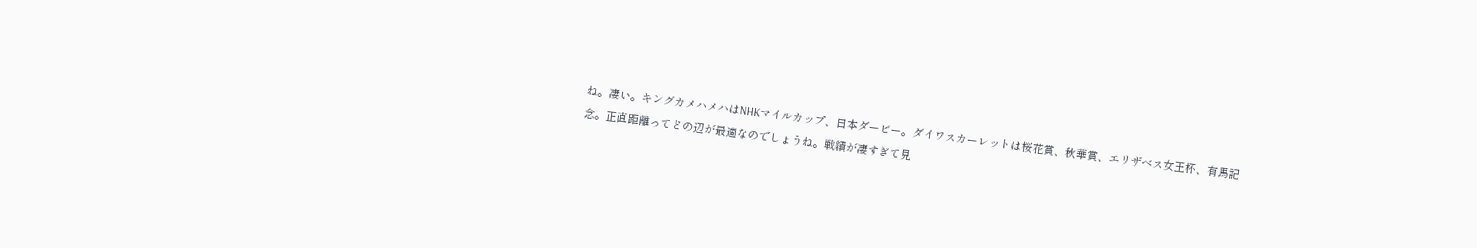ね。凄い。キングカメハメハはNHKマイルカップ、日本ダービー。ダイワスカーレットは桜花賞、秋華賞、エリザベス女王杯、有馬記念。正直距離ってどの辺が最適なのでしょうね。戦績が凄すぎて見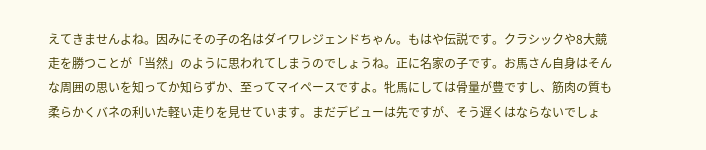えてきませんよね。因みにその子の名はダイワレジェンドちゃん。もはや伝説です。クラシックや8大競走を勝つことが「当然」のように思われてしまうのでしょうね。正に名家の子です。お馬さん自身はそんな周囲の思いを知ってか知らずか、至ってマイペースですよ。牝馬にしては骨量が豊ですし、筋肉の質も柔らかくバネの利いた軽い走りを見せています。まだデビューは先ですが、そう遅くはならないでしょ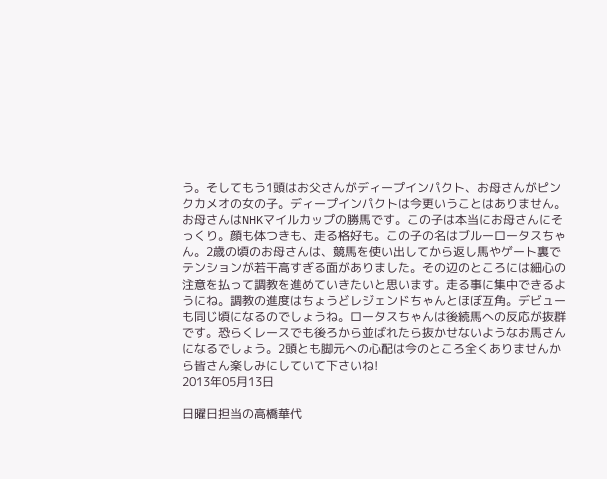う。そしてもう1頭はお父さんがディープインパクト、お母さんがピンクカメオの女の子。ディープインパクトは今更いうことはありません。お母さんはNHKマイルカップの勝馬です。この子は本当にお母さんにそっくり。顔も体つきも、走る格好も。この子の名はブルーロータスちゃん。2歳の頃のお母さんは、競馬を使い出してから返し馬やゲート裏でテンションが若干高すぎる面がありました。その辺のところには細心の注意を払って調教を進めていきたいと思います。走る事に集中できるようにね。調教の進度はちょうどレジェンドちゃんとほぼ互角。デビューも同じ頃になるのでしょうね。ロータスちゃんは後続馬への反応が抜群です。恐らくレースでも後ろから並ばれたら抜かせないようなお馬さんになるでしょう。2頭とも脚元への心配は今のところ全くありませんから皆さん楽しみにしていて下さいね!
2013年05月13日

日曜日担当の高橋華代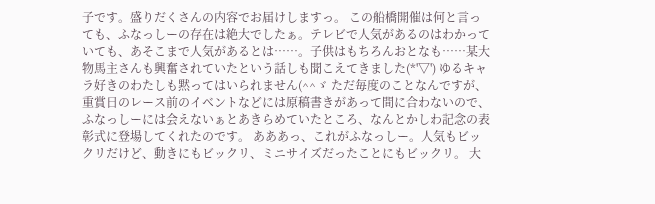子です。盛りだくさんの内容でお届けしますっ。 この船橋開催は何と言っても、ふなっしーの存在は絶大でしたぁ。テレビで人気があるのはわかっていても、あそこまで人気があるとは……。子供はもちろんおとなも……某大物馬主さんも興奮されていたという話しも聞こえてきました(*'▽') ゆるキャラ好きのわたしも黙ってはいられません(^^ゞ ただ毎度のことなんですが、重賞日のレース前のイベントなどには原稿書きがあって間に合わないので、ふなっしーには会えないぁとあきらめていたところ、なんとかしわ記念の表彰式に登場してくれたのです。 あああっ、これがふなっしー。人気もビックリだけど、動きにもビックリ、ミニサイズだったことにもビックリ。 大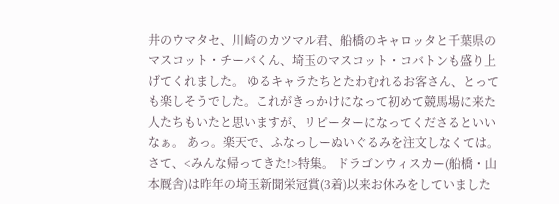井のウマタセ、川崎のカツマル君、船橋のキャロッタと千葉県のマスコット・チーバくん、埼玉のマスコット・コバトンも盛り上げてくれました。 ゆるキャラたちとたわむれるお客さん、とっても楽しそうでした。これがきっかけになって初めて競馬場に来た人たちもいたと思いますが、リピーターになってくださるといいなぁ。 あっ。楽天で、ふなっしーぬいぐるみを注文しなくては。 さて、<みんな帰ってきた!>特集。 ドラゴンウィスカー(船橋・山本厩舎)は昨年の埼玉新聞栄冠賞(3着)以来お休みをしていました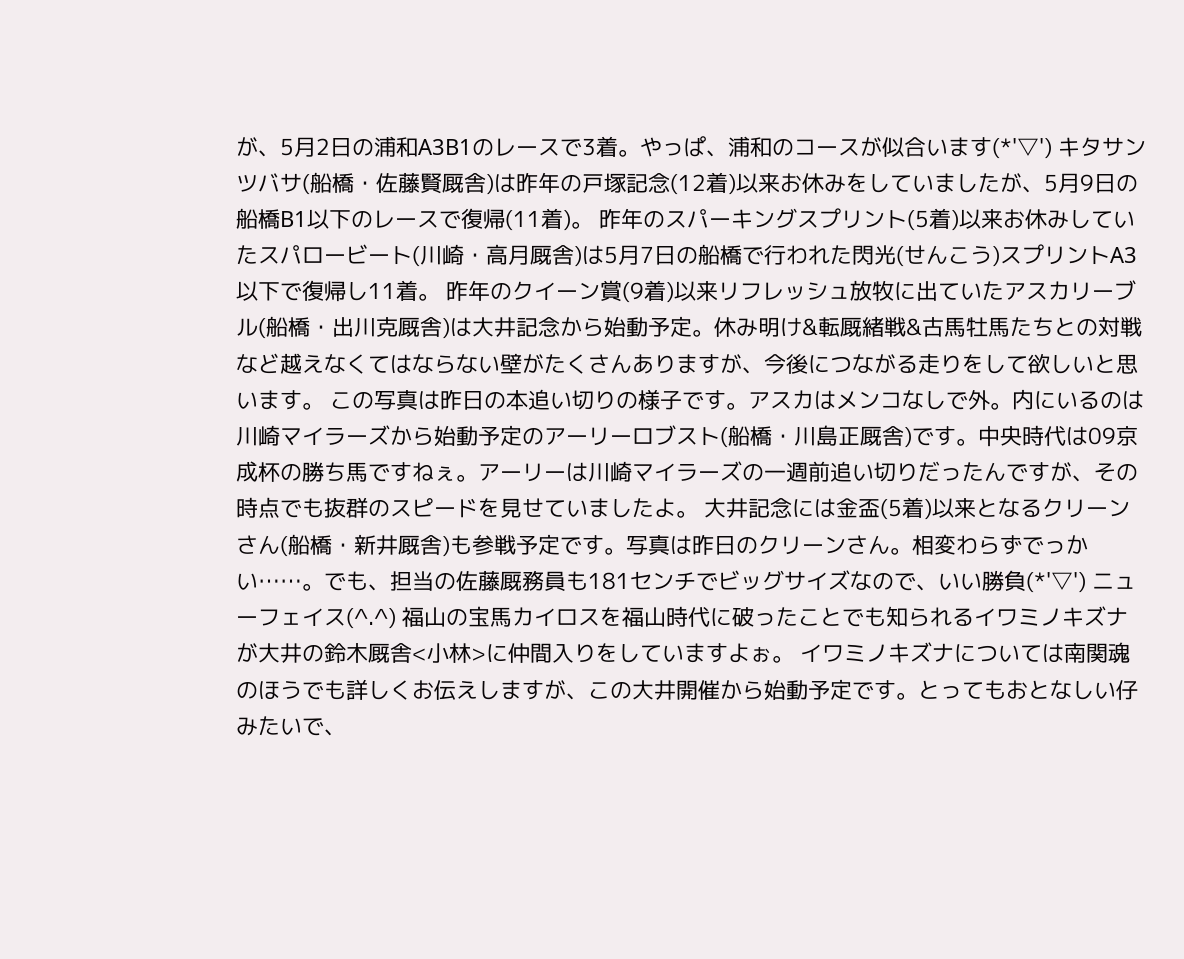が、5月2日の浦和A3B1のレースで3着。やっぱ、浦和のコースが似合います(*'▽') キタサンツバサ(船橋・佐藤賢厩舎)は昨年の戸塚記念(12着)以来お休みをしていましたが、5月9日の船橋B1以下のレースで復帰(11着)。 昨年のスパーキングスプリント(5着)以来お休みしていたスパロービート(川崎・高月厩舎)は5月7日の船橋で行われた閃光(せんこう)スプリントA3以下で復帰し11着。 昨年のクイーン賞(9着)以来リフレッシュ放牧に出ていたアスカリーブル(船橋・出川克厩舎)は大井記念から始動予定。休み明け&転厩緒戦&古馬牡馬たちとの対戦など越えなくてはならない壁がたくさんありますが、今後につながる走りをして欲しいと思います。 この写真は昨日の本追い切りの様子です。アスカはメンコなしで外。内にいるのは川崎マイラーズから始動予定のアーリーロブスト(船橋・川島正厩舎)です。中央時代は09京成杯の勝ち馬ですねぇ。アーリーは川崎マイラーズの一週前追い切りだったんですが、その時点でも抜群のスピードを見せていましたよ。 大井記念には金盃(5着)以来となるクリーンさん(船橋・新井厩舎)も参戦予定です。写真は昨日のクリーンさん。相変わらずでっかい……。でも、担当の佐藤厩務員も181センチでビッグサイズなので、いい勝負(*'▽') ニューフェイス(^.^) 福山の宝馬カイロスを福山時代に破ったことでも知られるイワミノキズナが大井の鈴木厩舎<小林>に仲間入りをしていますよぉ。 イワミノキズナについては南関魂のほうでも詳しくお伝えしますが、この大井開催から始動予定です。とってもおとなしい仔みたいで、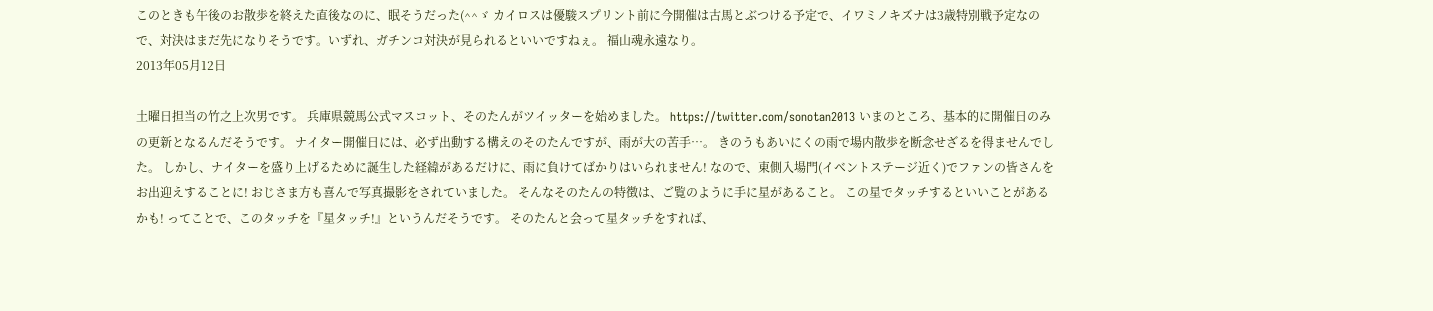このときも午後のお散歩を終えた直後なのに、眠そうだった(^^ゞ カイロスは優駿スプリント前に今開催は古馬とぶつける予定で、イワミノキズナは3歳特別戦予定なので、対決はまだ先になりそうです。いずれ、ガチンコ対決が見られるといいですねぇ。 福山魂永遠なり。
2013年05月12日

土曜日担当の竹之上次男です。 兵庫県競馬公式マスコット、そのたんがツイッターを始めました。 https://twitter.com/sonotan2013 いまのところ、基本的に開催日のみの更新となるんだそうです。 ナイター開催日には、必ず出動する構えのそのたんですが、雨が大の苦手…。 きのうもあいにくの雨で場内散歩を断念せざるを得ませんでした。 しかし、ナイターを盛り上げるために誕生した経緯があるだけに、雨に負けてばかりはいられません! なので、東側入場門(イベントステージ近く)でファンの皆さんをお出迎えすることに! おじさま方も喜んで写真撮影をされていました。 そんなそのたんの特徴は、ご覧のように手に星があること。 この星でタッチするといいことがあるかも! ってことで、このタッチを『星タッチ!』というんだそうです。 そのたんと会って星タッチをすれば、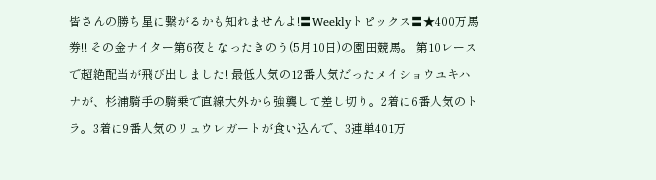皆さんの勝ち星に繋がるかも知れませんよ!〓Weeklyトピックス〓★400万馬券!! その金ナイター第6夜となったきのう(5月10日)の園田競馬。 第10レースで超絶配当が飛び出しました! 最低人気の12番人気だったメイショウユキハナが、杉浦騎手の騎乗で直線大外から強襲して差し切り。2着に6番人気のトラ。3着に9番人気のリュウレガートが食い込んで、3連単401万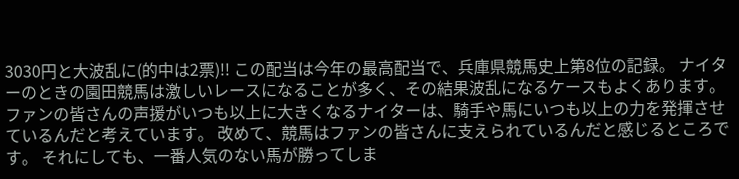3030円と大波乱に(的中は2票)!! この配当は今年の最高配当で、兵庫県競馬史上第8位の記録。 ナイターのときの園田競馬は激しいレースになることが多く、その結果波乱になるケースもよくあります。 ファンの皆さんの声援がいつも以上に大きくなるナイターは、騎手や馬にいつも以上の力を発揮させているんだと考えています。 改めて、競馬はファンの皆さんに支えられているんだと感じるところです。 それにしても、一番人気のない馬が勝ってしま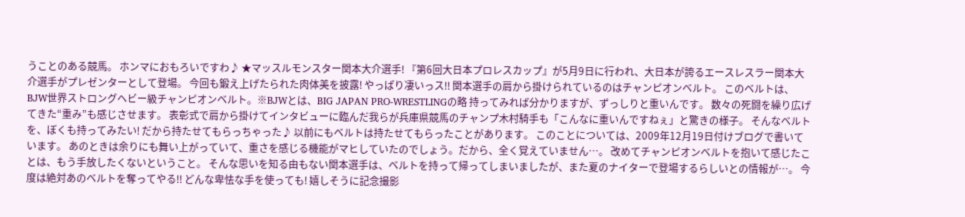うことのある競馬。 ホンマにおもろいですわ♪ ★マッスルモンスター関本大介選手! 『第6回大日本プロレスカップ』が5月9日に行われ、大日本が誇るエースレスラー関本大介選手がプレゼンターとして登場。 今回も鍛え上げたられた肉体美を披露! やっぱり凄いっス!! 関本選手の肩から掛けられているのはチャンピオンベルト。 このベルトは、BJW世界ストロングヘビー級チャンピオンベルト。※BJWとは、BIG JAPAN PRO-WRESTLINGの略 持ってみれば分かりますが、ずっしりと重いんです。 数々の死闘を繰り広げてきた“重み”も感じさせます。 表彰式で肩から掛けてインタビューに臨んだ我らが兵庫県競馬のチャンプ木村騎手も「こんなに重いんですねぇ」と驚きの様子。 そんなベルトを、ぼくも持ってみたい! だから持たせてもらっちゃった♪ 以前にもベルトは持たせてもらったことがあります。 このことについては、2009年12月19日付けブログで書いています。 あのときは余りにも舞い上がっていて、重さを感じる機能がマヒしていたのでしょう。だから、全く覚えていません…。 改めてチャンピオンベルトを抱いて感じたことは、もう手放したくないということ。 そんな思いを知る由もない関本選手は、ベルトを持って帰ってしまいましたが、また夏のナイターで登場するらしいとの情報が…。 今度は絶対あのベルトを奪ってやる!! どんな卑怯な手を使っても! 嬉しそうに記念撮影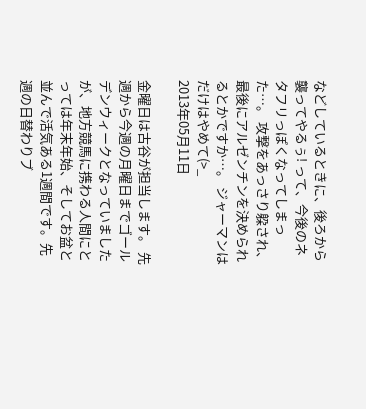などしているときに、後ろから襲ってやるぅ! って、今後のネタフリっぽくなってしまった…。 攻撃をあっさり躱され、最後にアルゼンチンを決められるとかですか…。 ジャーマンはだけはやめて(>_
2013年05月11日

金曜日は古谷が担当します。 先週から今週の月曜日までゴールデンウィークとなっていましたが、地方競馬に携わる人間にとっては年末年始、そしてお盆と並んで活気ある1週間です。先週の日替わりブ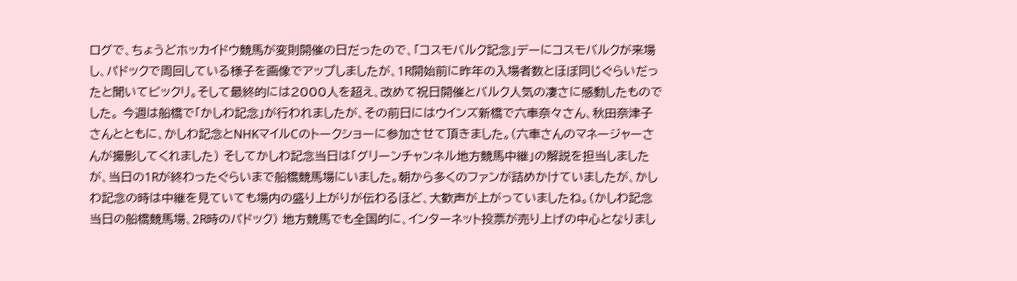ログで、ちょうどホッカイドウ競馬が変則開催の日だったので、「コスモバルク記念」デーにコスモバルクが来場し、パドックで周回している様子を画像でアップしましたが、1R開始前に昨年の入場者数とほぼ同じぐらいだったと聞いてビックリ。そして最終的には2000人を超え、改めて祝日開催とバルク人気の凄さに感動したものでした。 今週は船橋で「かしわ記念」が行われましたが、その前日にはウインズ新橋で六車奈々さん、秋田奈津子さんとともに、かしわ記念とNHKマイルCのトークショーに参加させて頂きました。(六車さんのマネージャーさんが撮影してくれました) そしてかしわ記念当日は「グリーンチャンネル地方競馬中継」の解説を担当しましたが、当日の1Rが終わったぐらいまで船橋競馬場にいました。朝から多くのファンが詰めかけていましたが、かしわ記念の時は中継を見ていても場内の盛り上がりが伝わるほど、大歓声が上がっていましたね。(かしわ記念当日の船橋競馬場、2R時のパドック) 地方競馬でも全国的に、インターネット投票が売り上げの中心となりまし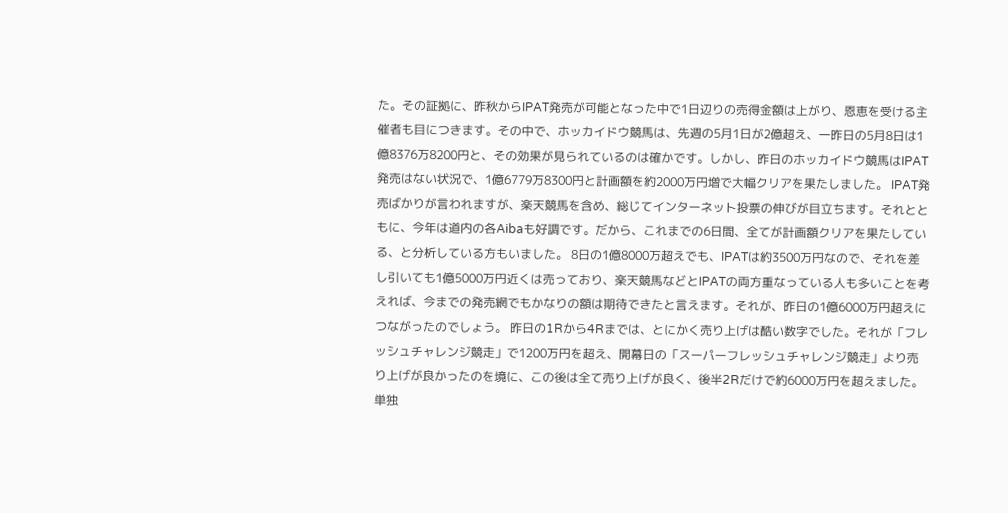た。その証拠に、昨秋からIPAT発売が可能となった中で1日辺りの売得金額は上がり、恩恵を受ける主催者も目につきます。その中で、ホッカイドウ競馬は、先週の5月1日が2億超え、一昨日の5月8日は1億8376万8200円と、その効果が見られているのは確かです。しかし、昨日のホッカイドウ競馬はIPAT発売はない状況で、1億6779万8300円と計画額を約2000万円増で大幅クリアを果たしました。 IPAT発売ばかりが言われますが、楽天競馬を含め、総じてインターネット投票の伸びが目立ちます。それとともに、今年は道内の各Aibaも好調です。だから、これまでの6日間、全てが計画額クリアを果たしている、と分析している方もいました。 8日の1億8000万超えでも、IPATは約3500万円なので、それを差し引いても1億5000万円近くは売っており、楽天競馬などとIPATの両方重なっている人も多いことを考えれば、今までの発売網でもかなりの額は期待できたと言えます。それが、昨日の1億6000万円超えにつながったのでしょう。 昨日の1Rから4Rまでは、とにかく売り上げは酷い数字でした。それが「フレッシュチャレンジ競走」で1200万円を超え、開幕日の「スーパーフレッシュチャレンジ競走」より売り上げが良かったのを境に、この後は全て売り上げが良く、後半2Rだけで約6000万円を超えました。単独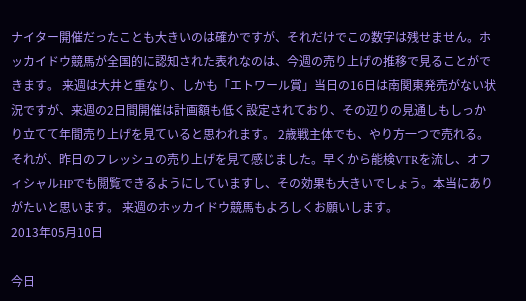ナイター開催だったことも大きいのは確かですが、それだけでこの数字は残せません。ホッカイドウ競馬が全国的に認知された表れなのは、今週の売り上げの推移で見ることができます。 来週は大井と重なり、しかも「エトワール賞」当日の16日は南関東発売がない状況ですが、来週の2日間開催は計画額も低く設定されており、その辺りの見通しもしっかり立てて年間売り上げを見ていると思われます。 2歳戦主体でも、やり方一つで売れる。それが、昨日のフレッシュの売り上げを見て感じました。早くから能検VTRを流し、オフィシャルHPでも閲覧できるようにしていますし、その効果も大きいでしょう。本当にありがたいと思います。 来週のホッカイドウ競馬もよろしくお願いします。
2013年05月10日

今日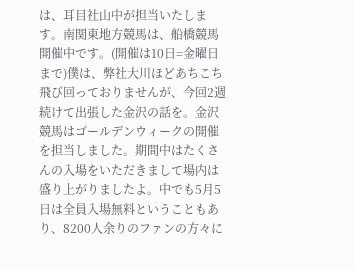は、耳目社山中が担当いたします。南関東地方競馬は、船橋競馬開催中です。(開催は10日=金曜日まで)僕は、弊社大川ほどあちこち飛び回っておりませんが、今回2週続けて出張した金沢の話を。金沢競馬はゴールデンウィークの開催を担当しました。期間中はたくさんの入場をいただきまして場内は盛り上がりましたよ。中でも5月5日は全員入場無料ということもあり、8200人余りのファンの方々に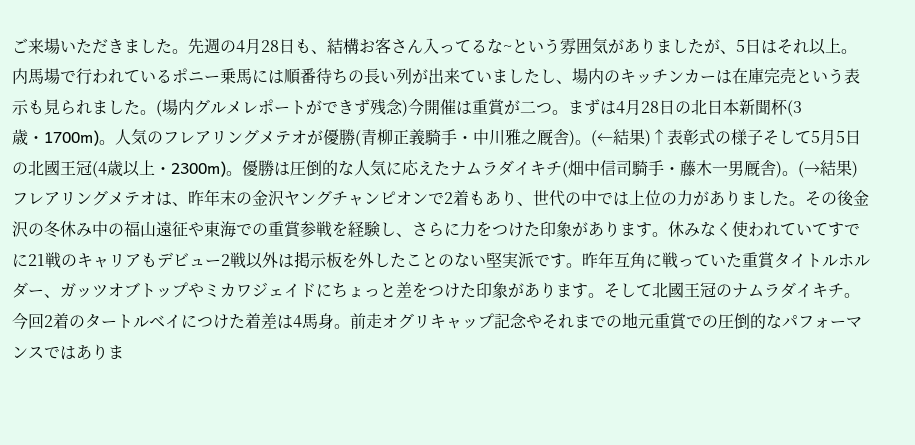ご来場いただきました。先週の4月28日も、結構お客さん入ってるな~という雰囲気がありましたが、5日はそれ以上。内馬場で行われているポニー乗馬には順番待ちの長い列が出来ていましたし、場内のキッチンカーは在庫完売という表示も見られました。(場内グルメレポートができず残念)今開催は重賞が二つ。まずは4月28日の北日本新聞杯(3歳・1700m)。人気のフレアリングメテオが優勝(青柳正義騎手・中川雅之厩舎)。(←結果)↑表彰式の様子そして5月5日の北國王冠(4歳以上・2300m)。優勝は圧倒的な人気に応えたナムラダイキチ(畑中信司騎手・藤木一男厩舎)。(→結果)フレアリングメテオは、昨年末の金沢ヤングチャンピオンで2着もあり、世代の中では上位の力がありました。その後金沢の冬休み中の福山遠征や東海での重賞参戦を経験し、さらに力をつけた印象があります。休みなく使われていてすでに21戦のキャリアもデビュー2戦以外は掲示板を外したことのない堅実派です。昨年互角に戦っていた重賞タイトルホルダー、ガッツオブトップやミカワジェイドにちょっと差をつけた印象があります。そして北國王冠のナムラダイキチ。今回2着のタートルベイにつけた着差は4馬身。前走オグリキャップ記念やそれまでの地元重賞での圧倒的なパフォーマンスではありま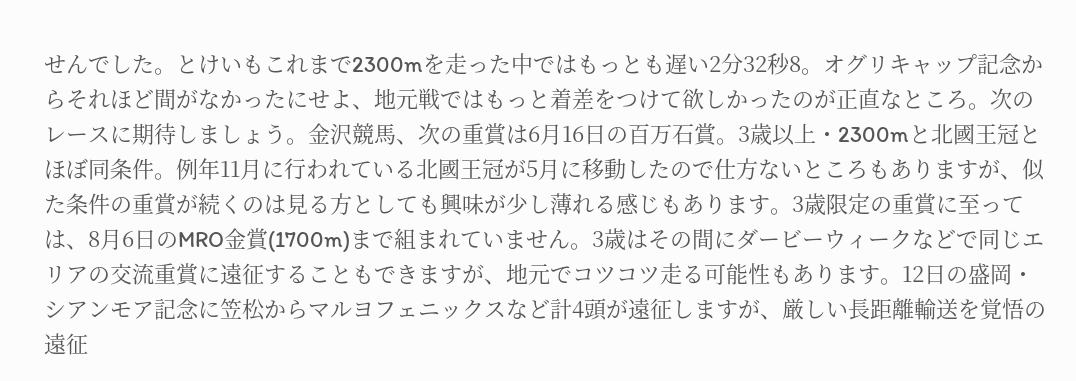せんでした。とけいもこれまで2300mを走った中ではもっとも遅い2分32秒8。オグリキャップ記念からそれほど間がなかったにせよ、地元戦ではもっと着差をつけて欲しかったのが正直なところ。次のレースに期待しましょう。金沢競馬、次の重賞は6月16日の百万石賞。3歳以上・2300mと北國王冠とほぼ同条件。例年11月に行われている北國王冠が5月に移動したので仕方ないところもありますが、似た条件の重賞が続くのは見る方としても興味が少し薄れる感じもあります。3歳限定の重賞に至っては、8月6日のMRO金賞(1700m)まで組まれていません。3歳はその間にダービーウィークなどで同じエリアの交流重賞に遠征することもできますが、地元でコツコツ走る可能性もあります。12日の盛岡・シアンモア記念に笠松からマルヨフェニックスなど計4頭が遠征しますが、厳しい長距離輸送を覚悟の遠征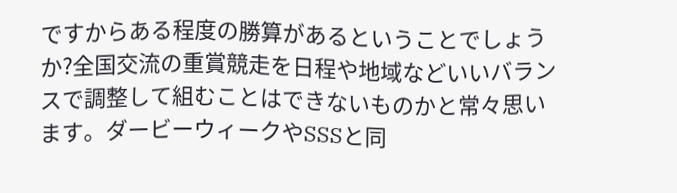ですからある程度の勝算があるということでしょうか?全国交流の重賞競走を日程や地域などいいバランスで調整して組むことはできないものかと常々思います。ダービーウィークやSSSと同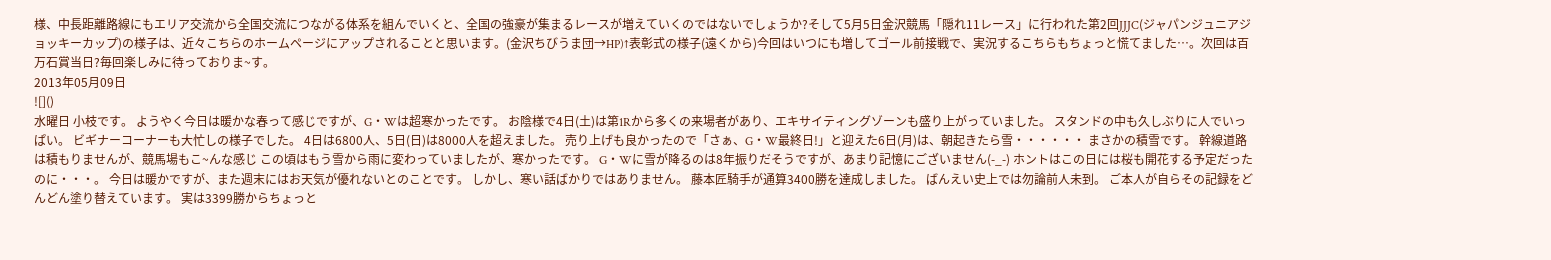様、中長距離路線にもエリア交流から全国交流につながる体系を組んでいくと、全国の強豪が集まるレースが増えていくのではないでしょうか?そして5月5日金沢競馬「隠れ11レース」に行われた第2回JJJC(ジャパンジュニアジョッキーカップ)の様子は、近々こちらのホームページにアップされることと思います。(金沢ちびうま団→HP)↑表彰式の様子(遠くから)今回はいつにも増してゴール前接戦で、実況するこちらもちょっと慌てました…。次回は百万石賞当日?毎回楽しみに待っておりま~す。
2013年05月09日
![]()
水曜日 小枝です。 ようやく今日は暖かな春って感じですが、G・Wは超寒かったです。 お陰様で4日(土)は第1Rから多くの来場者があり、エキサイティングゾーンも盛り上がっていました。 スタンドの中も久しぶりに人でいっぱい。 ビギナーコーナーも大忙しの様子でした。 4日は6800人、5日(日)は8000人を超えました。 売り上げも良かったので「さぁ、G・W最終日!」と迎えた6日(月)は、朝起きたら雪・・・・・・ まさかの積雪です。 幹線道路は積もりませんが、競馬場もこ~んな感じ この頃はもう雪から雨に変わっていましたが、寒かったです。 G・Wに雪が降るのは8年振りだそうですが、あまり記憶にございません(-_-) ホントはこの日には桜も開花する予定だったのに・・・。 今日は暖かですが、また週末にはお天気が優れないとのことです。 しかし、寒い話ばかりではありません。 藤本匠騎手が通算3400勝を達成しました。 ばんえい史上では勿論前人未到。 ご本人が自らその記録をどんどん塗り替えています。 実は3399勝からちょっと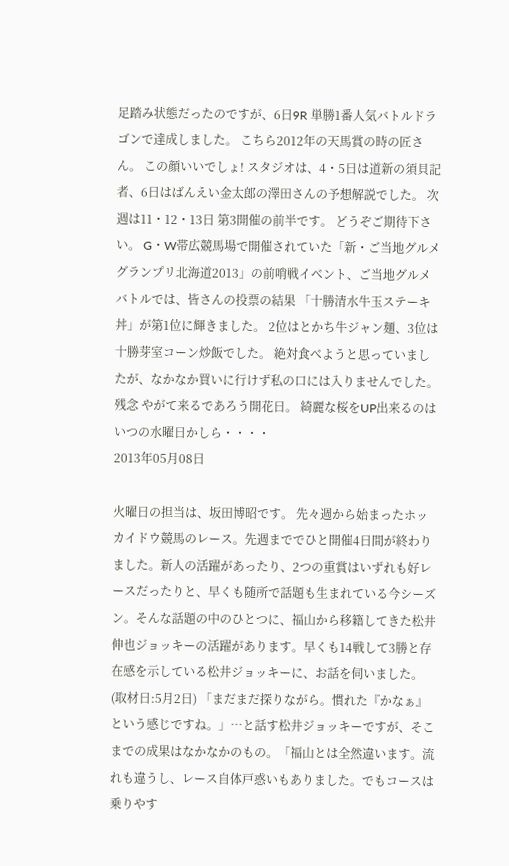足踏み状態だったのですが、6日9R 単勝1番人気バトルドラゴンで達成しました。 こちら2012年の天馬賞の時の匠さん。 この顔いいでしょ! スタジオは、4・5日は道新の須貝記者、6日はばんえい金太郎の澤田さんの予想解説でした。 次週は11・12・13日 第3開催の前半です。 どうぞご期待下さい。 G・W帯広競馬場で開催されていた「新・ご当地グルメグランプリ北海道2013」の前哨戦イベント、ご当地グルメバトルでは、皆さんの投票の結果 「十勝清水牛玉ステーキ丼」が第1位に輝きました。 2位はとかち牛ジャン麺、3位は十勝芽室コーン炒飯でした。 絶対食べようと思っていましたが、なかなか買いに行けず私の口には入りませんでした。 残念 やがて来るであろう開花日。 綺麗な桜をUP出来るのはいつの水曜日かしら・・・・
2013年05月08日

火曜日の担当は、坂田博昭です。 先々週から始まったホッカイドウ競馬のレース。先週まででひと開催4日間が終わりました。新人の活躍があったり、2つの重賞はいずれも好レースだったりと、早くも随所で話題も生まれている今シーズン。そんな話題の中のひとつに、福山から移籍してきた松井伸也ジョッキーの活躍があります。早くも14戦して3勝と存在感を示している松井ジョッキーに、お話を伺いました。(取材日:5月2日) 「まだまだ探りながら。慣れた『かなぁ』という感じですね。」…と話す松井ジョッキーですが、そこまでの成果はなかなかのもの。「福山とは全然違います。流れも違うし、レース自体戸惑いもありました。でもコースは乗りやす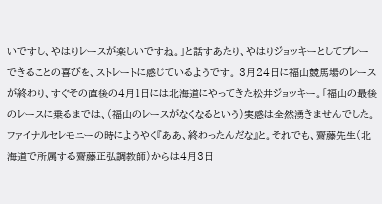いですし、やはりレースが楽しいですね。」と話すあたり、やはりジョッキーとしてプレーできることの喜びを、ストレートに感じているようです。 3月24日に福山競馬場のレースが終わり、すぐその直後の4月1日には北海道にやってきた松井ジョッキー。「福山の最後のレースに乗るまでは、(福山のレースがなくなるという)実感は全然湧きませんでした。ファイナルセレモニーの時にようやく『ああ、終わったんだな』と。それでも、齋藤先生(北海道で所属する齋藤正弘調教師)からは4月3日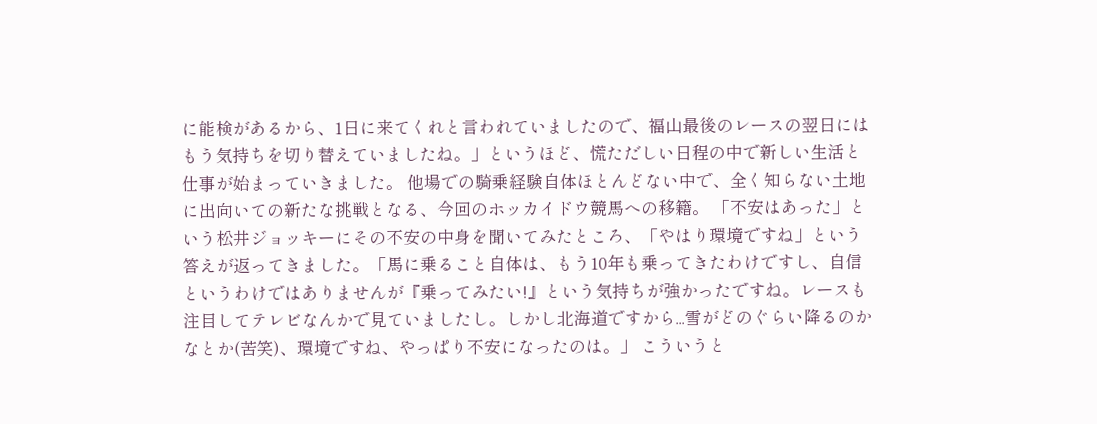に能検があるから、1日に来てくれと言われていましたので、福山最後のレースの翌日にはもう気持ちを切り替えていましたね。」というほど、慌ただしい日程の中で新しい生活と仕事が始まっていきました。 他場での騎乗経験自体ほとんどない中で、全く知らない土地に出向いての新たな挑戦となる、今回のホッカイドウ競馬への移籍。 「不安はあった」という松井ジョッキーにその不安の中身を聞いてみたところ、「やはり環境ですね」という答えが返ってきました。「馬に乗ること自体は、もう10年も乗ってきたわけですし、自信というわけではありませんが『乗ってみたい!』という気持ちが強かったですね。レースも注目してテレビなんかで見ていましたし。しかし北海道ですから...雪がどのぐらい降るのかなとか(苦笑)、環境ですね、やっぱり不安になったのは。」 こういうと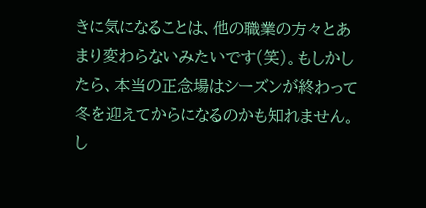きに気になることは、他の職業の方々とあまり変わらないみたいです(笑)。もしかしたら、本当の正念場はシーズンが終わって冬を迎えてからになるのかも知れません。 し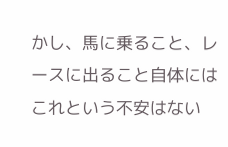かし、馬に乗ること、レースに出ること自体にはこれという不安はない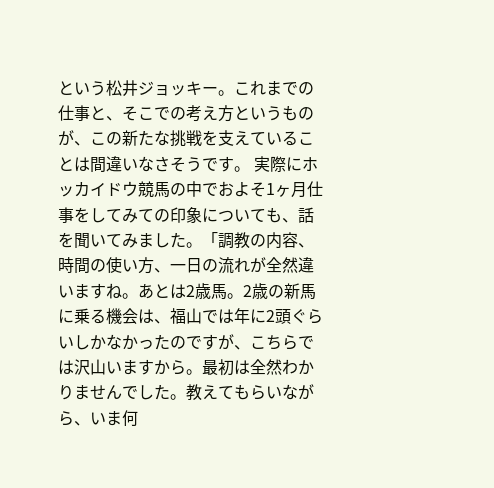という松井ジョッキー。これまでの仕事と、そこでの考え方というものが、この新たな挑戦を支えていることは間違いなさそうです。 実際にホッカイドウ競馬の中でおよそ1ヶ月仕事をしてみての印象についても、話を聞いてみました。「調教の内容、時間の使い方、一日の流れが全然違いますね。あとは2歳馬。2歳の新馬に乗る機会は、福山では年に2頭ぐらいしかなかったのですが、こちらでは沢山いますから。最初は全然わかりませんでした。教えてもらいながら、いま何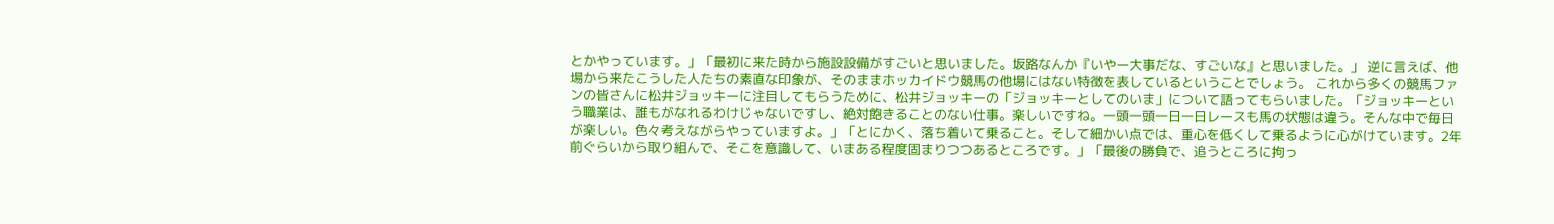とかやっています。」「最初に来た時から施設設備がすごいと思いました。坂路なんか『いやー大事だな、すごいな』と思いました。」 逆に言えば、他場から来たこうした人たちの素直な印象が、そのままホッカイドウ競馬の他場にはない特徴を表しているということでしょう。 これから多くの競馬ファンの皆さんに松井ジョッキーに注目してもらうために、松井ジョッキーの「ジョッキーとしてのいま」について語ってもらいました。「ジョッキーという職業は、誰もがなれるわけじゃないですし、絶対飽きることのない仕事。楽しいですね。一頭一頭一日一日レースも馬の状態は違う。そんな中で毎日が楽しい。色々考えながらやっていますよ。」「とにかく、落ち着いて乗ること。そして細かい点では、重心を低くして乗るように心がけています。2年前ぐらいから取り組んで、そこを意識して、いまある程度固まりつつあるところです。」「最後の勝負で、追うところに拘っ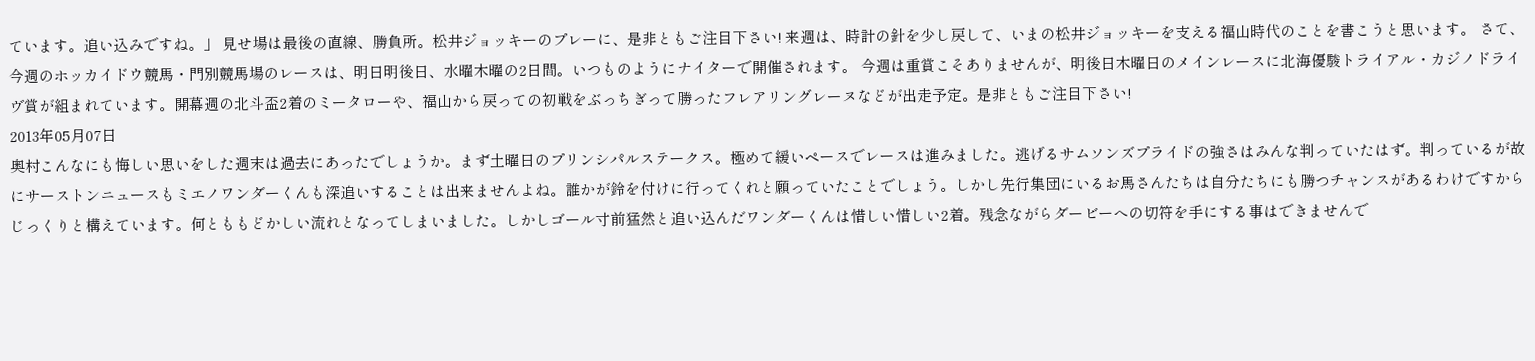ています。追い込みですね。」 見せ場は最後の直線、勝負所。松井ジョッキーのプレーに、是非ともご注目下さい! 来週は、時計の針を少し戻して、いまの松井ジョッキーを支える福山時代のことを書こうと思います。 さて、今週のホッカイドウ競馬・門別競馬場のレースは、明日明後日、水曜木曜の2日間。いつものようにナイターで開催されます。 今週は重賞こそありませんが、明後日木曜日のメインレースに北海優駿トライアル・カジノドライヴ賞が組まれています。開幕週の北斗盃2着のミータローや、福山から戻っての初戦をぶっちぎって勝ったフレアリングレーヌなどが出走予定。是非ともご注目下さい!
2013年05月07日
奥村こんなにも悔しい思いをした週末は過去にあったでしょうか。まず土曜日のプリンシパルステークス。極めて緩いペースでレースは進みました。逃げるサムソンズプライドの強さはみんな判っていたはず。判っているが故にサーストンニュースもミエノワンダーくんも深追いすることは出来ませんよね。誰かが鈴を付けに行ってくれと願っていたことでしょう。しかし先行集団にいるお馬さんたちは自分たちにも勝つチャンスがあるわけですからじっくりと構えています。何とももどかしい流れとなってしまいました。しかしゴール寸前猛然と追い込んだワンダーくんは惜しい惜しい2着。残念ながらダービーへの切符を手にする事はできませんで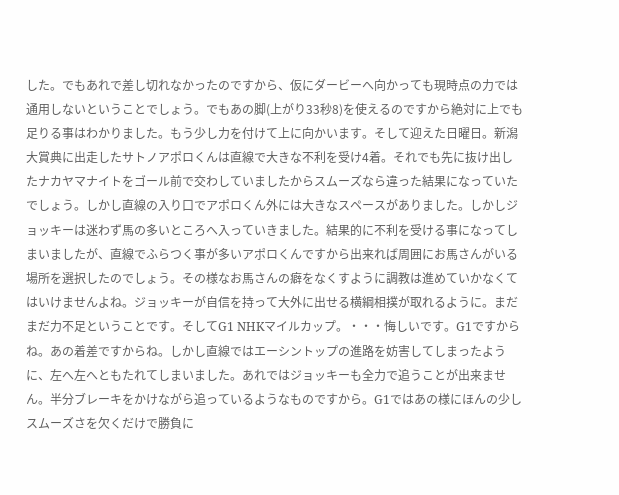した。でもあれで差し切れなかったのですから、仮にダービーへ向かっても現時点の力では通用しないということでしょう。でもあの脚(上がり33秒8)を使えるのですから絶対に上でも足りる事はわかりました。もう少し力を付けて上に向かいます。そして迎えた日曜日。新潟大賞典に出走したサトノアポロくんは直線で大きな不利を受け4着。それでも先に抜け出したナカヤマナイトをゴール前で交わしていましたからスムーズなら違った結果になっていたでしょう。しかし直線の入り口でアポロくん外には大きなスペースがありました。しかしジョッキーは迷わず馬の多いところへ入っていきました。結果的に不利を受ける事になってしまいましたが、直線でふらつく事が多いアポロくんですから出来れば周囲にお馬さんがいる場所を選択したのでしょう。その様なお馬さんの癖をなくすように調教は進めていかなくてはいけませんよね。ジョッキーが自信を持って大外に出せる横綱相撲が取れるように。まだまだ力不足ということです。そしてG1 NHKマイルカップ。・・・悔しいです。G1ですからね。あの着差ですからね。しかし直線ではエーシントップの進路を妨害してしまったように、左へ左へともたれてしまいました。あれではジョッキーも全力で追うことが出来ません。半分ブレーキをかけながら追っているようなものですから。G1ではあの様にほんの少しスムーズさを欠くだけで勝負に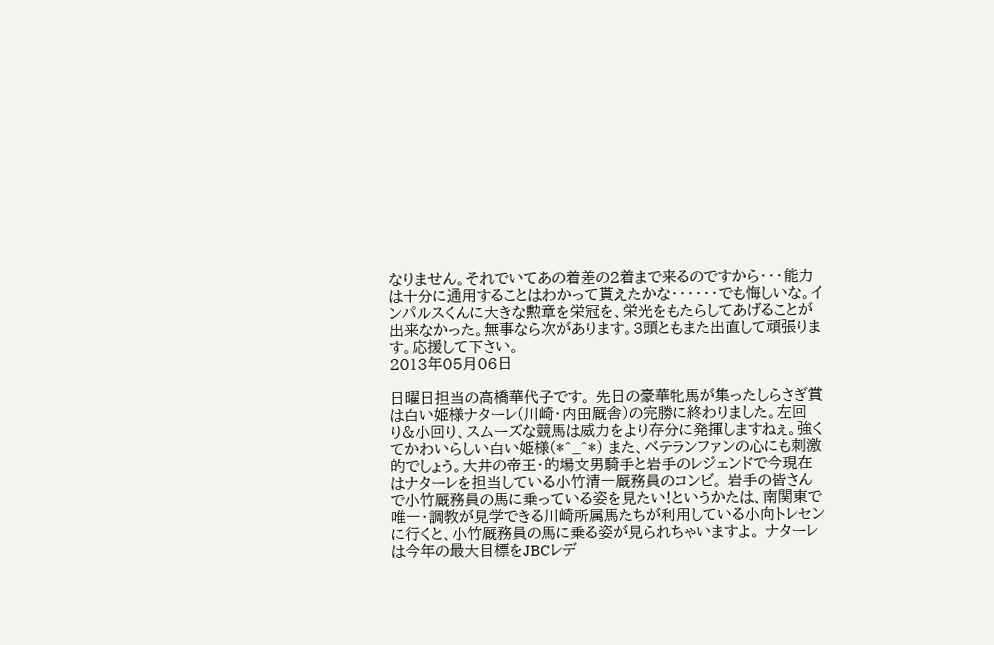なりません。それでいてあの着差の2着まで来るのですから・・・能力は十分に通用することはわかって貰えたかな・・・・・・でも悔しいな。インパルスくんに大きな勲章を栄冠を、栄光をもたらしてあげることが出来なかった。無事なら次があります。3頭ともまた出直して頑張ります。応援して下さい。
2013年05月06日

日曜日担当の高橋華代子です。 先日の豪華牝馬が集ったしらさぎ賞は白い姫様ナターレ(川崎・内田厩舎)の完勝に終わりました。左回り&小回り、スムーズな競馬は威力をより存分に発揮しますねぇ。強くてかわいらしい白い姫様(*^_^*) また、ベテランファンの心にも刺激的でしょう。大井の帝王・的場文男騎手と岩手のレジェンドで今現在はナターレを担当している小竹清一厩務員のコンビ。 岩手の皆さんで小竹厩務員の馬に乗っている姿を見たい!というかたは、南関東で唯一・調教が見学できる川崎所属馬たちが利用している小向トレセンに行くと、小竹厩務員の馬に乗る姿が見られちゃいますよ。 ナターレは今年の最大目標をJBCレデ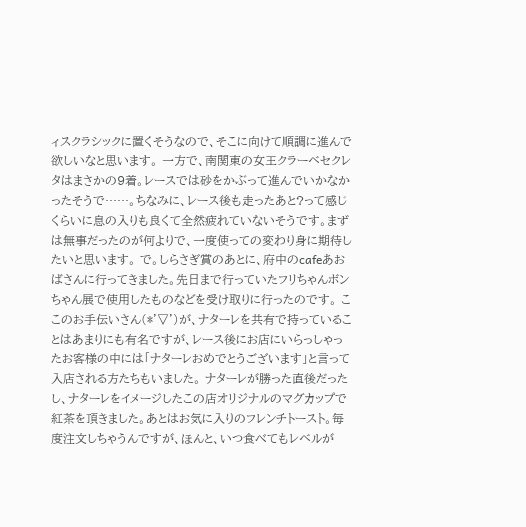ィスクラシックに置くそうなので、そこに向けて順調に進んで欲しいなと思います。 一方で、南関東の女王クラーベセクレタはまさかの9着。レースでは砂をかぶって進んでいかなかったそうで……。ちなみに、レース後も走ったあと?って感じくらいに息の入りも良くて全然疲れていないそうです。まずは無事だったのが何よりで、一度使っての変わり身に期待したいと思います。 で。しらさぎ賞のあとに、府中のcafeあおばさんに行ってきました。先日まで行っていたフリちゃんボンちゃん展で使用したものなどを受け取りに行ったのです。 ここのお手伝いさん(*'▽')が、ナターレを共有で持っていることはあまりにも有名ですが、レース後にお店にいらっしゃったお客様の中には「ナターレおめでとうございます」と言って入店される方たちもいました。 ナターレが勝った直後だったし、ナターレをイメージしたこの店オリジナルのマグカップで紅茶を頂きました。あとはお気に入りのフレンチトースト。毎度注文しちゃうんですが、ほんと、いつ食べてもレベルが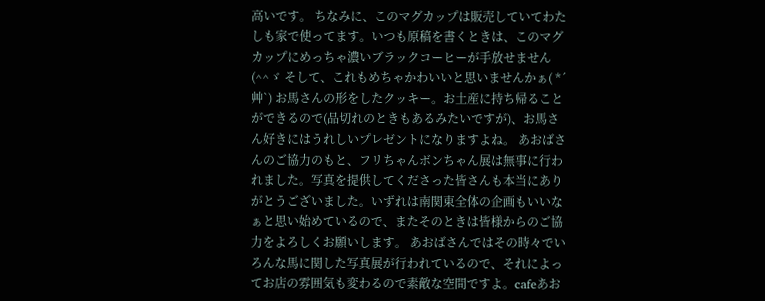高いです。 ちなみに、このマグカップは販売していてわたしも家で使ってます。いつも原稿を書くときは、このマグカップにめっちゃ濃いブラックコーヒーが手放せません(^^ゞ そして、これもめちゃかわいいと思いませんかぁ( *´艸`) お馬さんの形をしたクッキー。お土産に持ち帰ることができるので(品切れのときもあるみたいですが)、お馬さん好きにはうれしいプレゼントになりますよね。 あおばさんのご協力のもと、フリちゃんボンちゃん展は無事に行われました。写真を提供してくださった皆さんも本当にありがとうございました。いずれは南関東全体の企画もいいなぁと思い始めているので、またそのときは皆様からのご協力をよろしくお願いします。 あおばさんではその時々でいろんな馬に関した写真展が行われているので、それによってお店の雰囲気も変わるので素敵な空間ですよ。cafeあお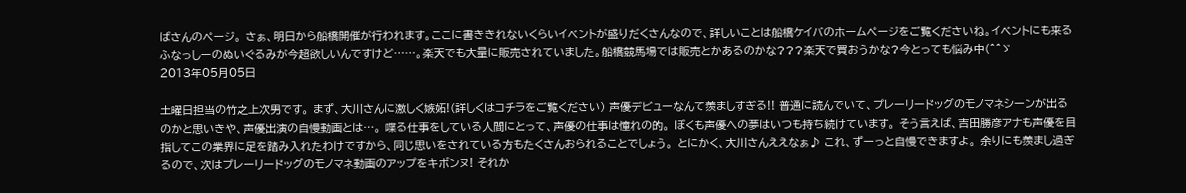ばさんのページ。 さぁ、明日から船橋開催が行われます。ここに書ききれないくらいイベントが盛りだくさんなので、詳しいことは船橋ケイバのホームページをご覧くださいね。イベントにも来るふなっしーのぬいぐるみが今超欲しいんですけど……。楽天でも大量に販売されていました。船橋競馬場では販売とかあるのかな???楽天で買おうかな?今とっても悩み中(^^ゞ
2013年05月05日

土曜日担当の竹之上次男です。 まず、大川さんに激しく嫉妬!(詳しくはコチラをご覧ください) 声優デビューなんて羨ましすぎる!! 普通に読んでいて、プレーリードッグのモノマネシーンが出るのかと思いきや、声優出演の自慢動画とは…。 喋る仕事をしている人間にとって、声優の仕事は憧れの的。 ぼくも声優への夢はいつも持ち続けています。 そう言えば、吉田勝彦アナも声優を目指してこの業界に足を踏み入れたわけですから、同じ思いをされている方もたくさんおられることでしょう。 とにかく、大川さんええなぁ♪ これ、ずーっと自慢できますよ。 余りにも羨まし過ぎるので、次はプレーリードッグのモノマネ動画のアップをキボンヌ! それか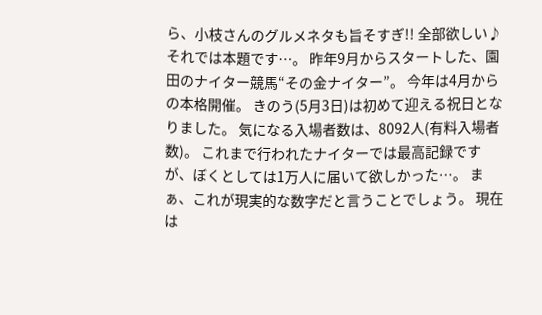ら、小枝さんのグルメネタも旨そすぎ!! 全部欲しい♪ それでは本題です…。 昨年9月からスタートした、園田のナイター競馬“その金ナイター”。 今年は4月からの本格開催。 きのう(5月3日)は初めて迎える祝日となりました。 気になる入場者数は、8092人(有料入場者数)。 これまで行われたナイターでは最高記録ですが、ぼくとしては1万人に届いて欲しかった…。 まぁ、これが現実的な数字だと言うことでしょう。 現在は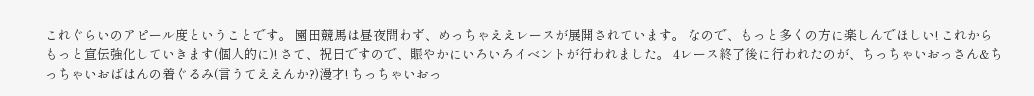これぐらいのアピール度ということです。 園田競馬は昼夜問わず、めっちゃええレースが展開されています。 なので、もっと多くの方に楽しんでほしい! これからもっと宣伝強化していきます(個人的に)! さて、祝日ですので、賑やかにいろいろイベントが行われました。 4レース終了後に行われたのが、ちっちゃいおっさん&ちっちゃいおばはんの着ぐるみ(言うてええんか?)漫才! ちっちゃいおっ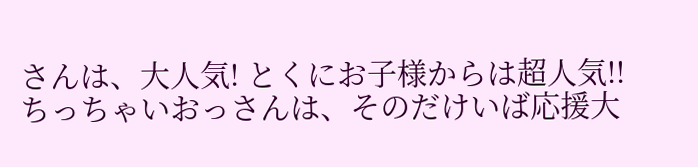さんは、大人気! とくにお子様からは超人気!! ちっちゃいおっさんは、そのだけいば応援大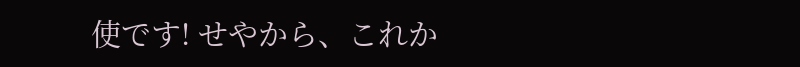使です! せやから、これか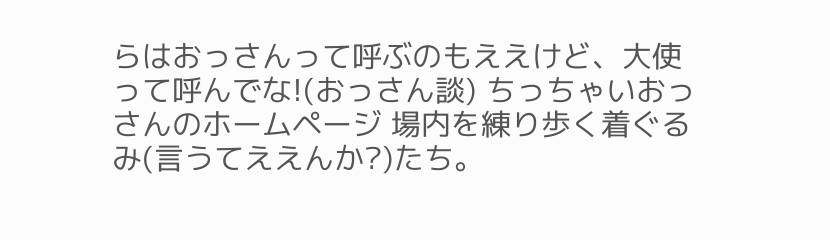らはおっさんって呼ぶのもええけど、大使って呼んでな!(おっさん談) ちっちゃいおっさんのホームページ 場内を練り歩く着ぐるみ(言うてええんか?)たち。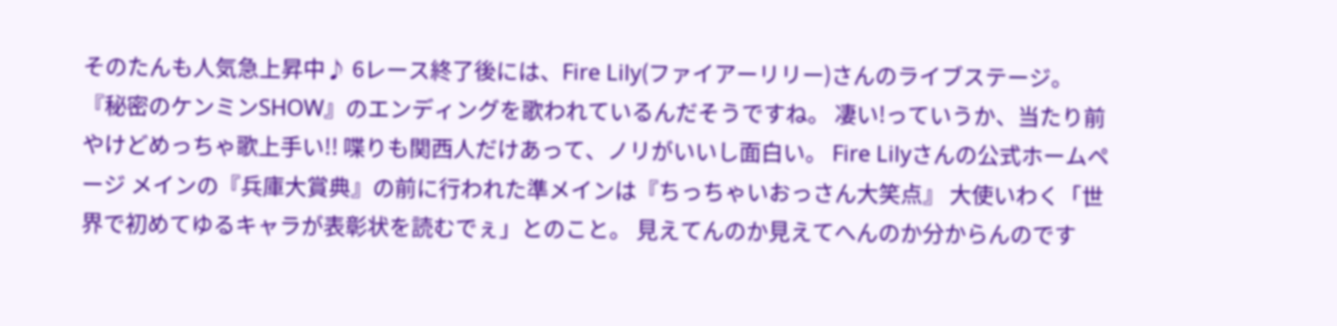そのたんも人気急上昇中♪ 6レース終了後には、Fire Lily(ファイアーリリー)さんのライブステージ。 『秘密のケンミンSHOW』のエンディングを歌われているんだそうですね。 凄い!っていうか、当たり前やけどめっちゃ歌上手い!! 喋りも関西人だけあって、ノリがいいし面白い。 Fire Lilyさんの公式ホームページ メインの『兵庫大賞典』の前に行われた準メインは『ちっちゃいおっさん大笑点』 大使いわく「世界で初めてゆるキャラが表彰状を読むでぇ」とのこと。 見えてんのか見えてへんのか分からんのです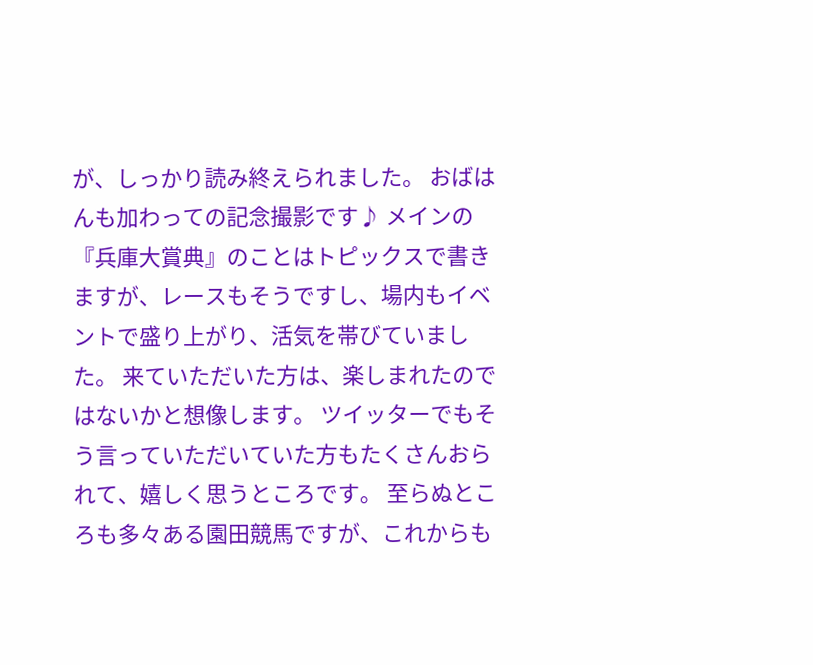が、しっかり読み終えられました。 おばはんも加わっての記念撮影です♪ メインの『兵庫大賞典』のことはトピックスで書きますが、レースもそうですし、場内もイベントで盛り上がり、活気を帯びていました。 来ていただいた方は、楽しまれたのではないかと想像します。 ツイッターでもそう言っていただいていた方もたくさんおられて、嬉しく思うところです。 至らぬところも多々ある園田競馬ですが、これからも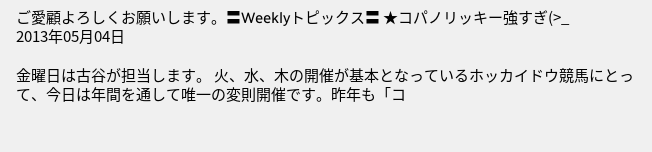ご愛顧よろしくお願いします。〓Weeklyトピックス〓 ★コパノリッキー強すぎ(>_
2013年05月04日

金曜日は古谷が担当します。 火、水、木の開催が基本となっているホッカイドウ競馬にとって、今日は年間を通して唯一の変則開催です。昨年も「コ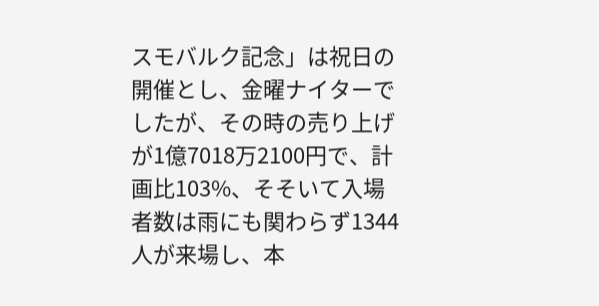スモバルク記念」は祝日の開催とし、金曜ナイターでしたが、その時の売り上げが1億7018万2100円で、計画比103%、そそいて入場者数は雨にも関わらず1344人が来場し、本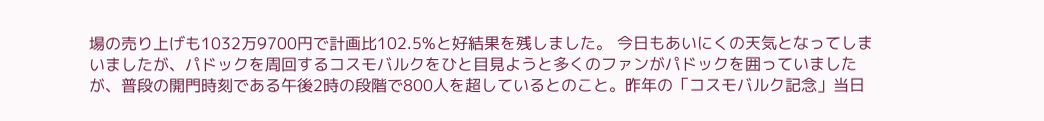場の売り上げも1032万9700円で計画比102.5%と好結果を残しました。 今日もあいにくの天気となってしまいましたが、パドックを周回するコスモバルクをひと目見ようと多くのファンがパドックを囲っていましたが、普段の開門時刻である午後2時の段階で800人を超しているとのこと。昨年の「コスモバルク記念」当日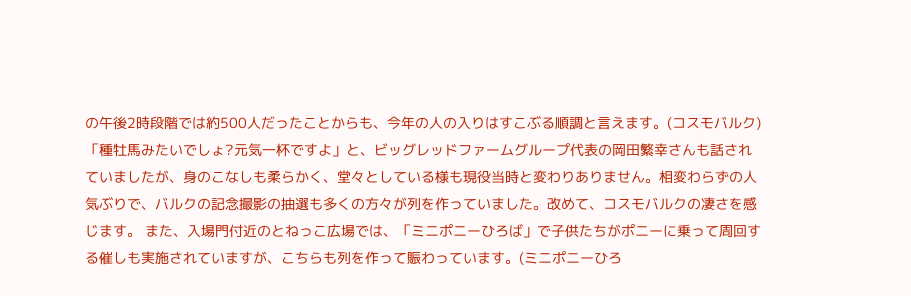の午後2時段階では約500人だったことからも、今年の人の入りはすこぶる順調と言えます。(コスモバルク)「種牡馬みたいでしょ?元気一杯ですよ」と、ビッグレッドファームグループ代表の岡田繁幸さんも話されていましたが、身のこなしも柔らかく、堂々としている様も現役当時と変わりありません。相変わらずの人気ぶりで、バルクの記念撮影の抽選も多くの方々が列を作っていました。改めて、コスモバルクの凄さを感じます。 また、入場門付近のとねっこ広場では、「ミニポニーひろば」で子供たちがポニーに乗って周回する催しも実施されていますが、こちらも列を作って賑わっています。(ミニポニーひろ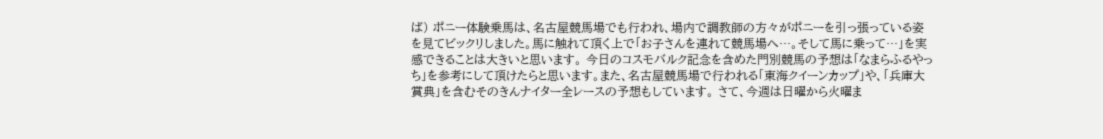ば) ポニー体験乗馬は、名古屋競馬場でも行われ、場内で調教師の方々がポニーを引っ張っている姿を見てビックリしました。馬に触れて頂く上で「お子さんを連れて競馬場へ…。そして馬に乗って…」を実感できることは大きいと思います。 今日のコスモバルク記念を含めた門別競馬の予想は「なまらふるやっち」を参考にして頂けたらと思います。また、名古屋競馬場で行われる「東海クイーンカップ」や、「兵庫大賞典」を含むそのきんナイター全レースの予想もしています。 さて、今週は日曜から火曜ま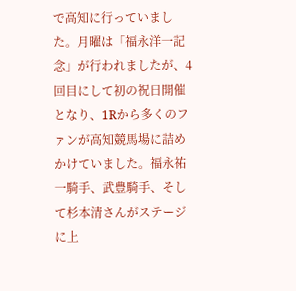で高知に行っていました。月曜は「福永洋一記念」が行われましたが、4回目にして初の祝日開催となり、1Rから多くのファンが高知競馬場に詰めかけていました。福永祐一騎手、武豊騎手、そして杉本清さんがステージに上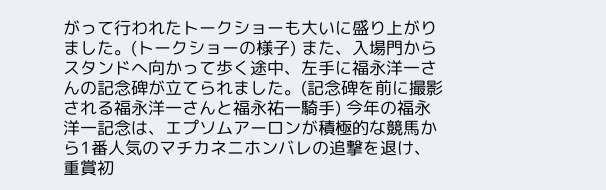がって行われたトークショーも大いに盛り上がりました。(トークショーの様子) また、入場門からスタンドへ向かって歩く途中、左手に福永洋一さんの記念碑が立てられました。(記念碑を前に撮影される福永洋一さんと福永祐一騎手) 今年の福永洋一記念は、エプソムアーロンが積極的な競馬から1番人気のマチカネニホンバレの追撃を退け、重賞初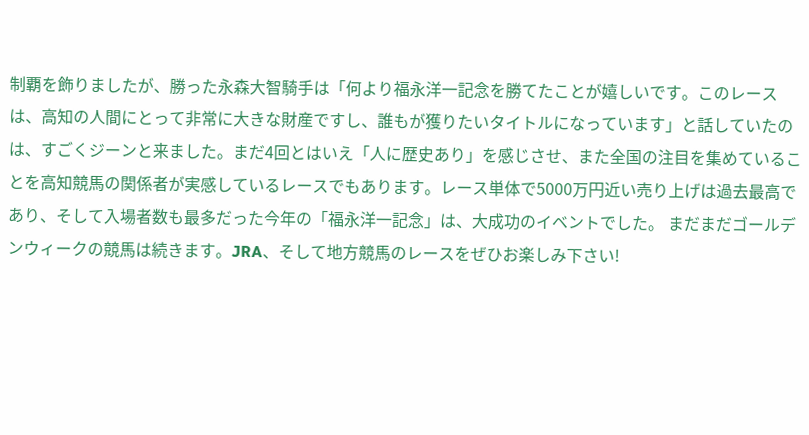制覇を飾りましたが、勝った永森大智騎手は「何より福永洋一記念を勝てたことが嬉しいです。このレースは、高知の人間にとって非常に大きな財産ですし、誰もが獲りたいタイトルになっています」と話していたのは、すごくジーンと来ました。まだ4回とはいえ「人に歴史あり」を感じさせ、また全国の注目を集めていることを高知競馬の関係者が実感しているレースでもあります。レース単体で5000万円近い売り上げは過去最高であり、そして入場者数も最多だった今年の「福永洋一記念」は、大成功のイベントでした。 まだまだゴールデンウィークの競馬は続きます。JRA、そして地方競馬のレースをぜひお楽しみ下さい!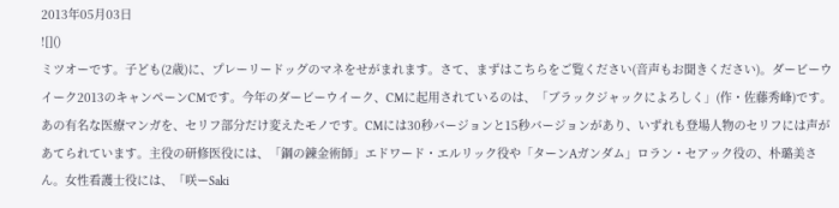2013年05月03日
![]()
ミツオーです。子ども(2歳)に、プレーリードッグのマネをせがまれます。さて、まずはこちらをご覧ください(音声もお聞きください)。ダービーウイーク2013のキャンペーンCMです。今年のダービーウイーク、CMに起用されているのは、「ブラックジャックによろしく」(作・佐藤秀峰)です。あの有名な医療マンガを、セリフ部分だけ変えたモノです。CMには30秒バージョンと15秒バージョンがあり、いずれも登場人物のセリフには声があてられています。主役の研修医役には、「鋼の錬金術師」エドワード・エルリック役や「ターンAガンダム」ロラン・セアック役の、朴璐美さん。女性看護士役には、「咲ーSaki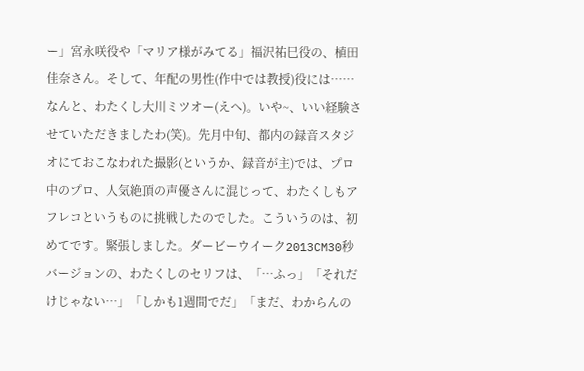ー」宮永咲役や「マリア様がみてる」福沢祐巳役の、植田佳奈さん。そして、年配の男性(作中では教授)役には……なんと、わたくし大川ミツオー(えへ)。いや~、いい経験させていただきましたわ(笑)。先月中旬、都内の録音スタジオにておこなわれた撮影(というか、録音が主)では、プロ中のプロ、人気絶頂の声優さんに混じって、わたくしもアフレコというものに挑戦したのでした。こういうのは、初めてです。緊張しました。ダービーウイーク2013CM30秒バージョンの、わたくしのセリフは、「…ふっ」「それだけじゃない…」「しかも1週間でだ」「まだ、わからんの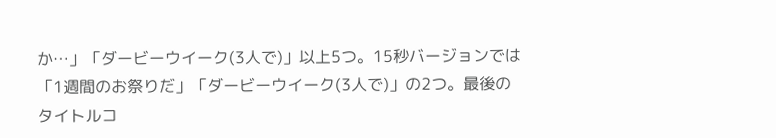か…」「ダービーウイーク(3人で)」以上5つ。15秒バージョンでは「1週間のお祭りだ」「ダービーウイーク(3人で)」の2つ。最後のタイトルコ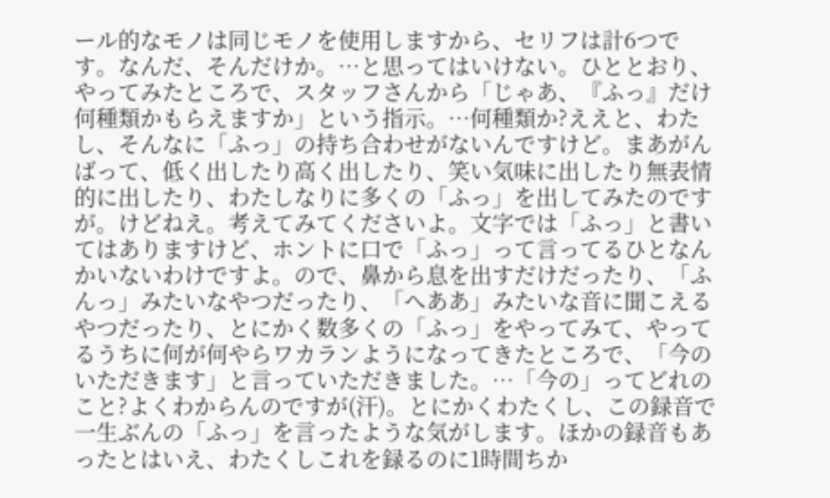ール的なモノは同じモノを使用しますから、セリフは計6つです。なんだ、そんだけか。…と思ってはいけない。ひととおり、やってみたところで、スタッフさんから「じゃあ、『ふっ』だけ何種類かもらえますか」という指示。…何種類か?ええと、わたし、そんなに「ふっ」の持ち合わせがないんですけど。まあがんばって、低く出したり高く出したり、笑い気味に出したり無表情的に出したり、わたしなりに多くの「ふっ」を出してみたのですが。けどねえ。考えてみてくださいよ。文字では「ふっ」と書いてはありますけど、ホントに口で「ふっ」って言ってるひとなんかいないわけですよ。ので、鼻から息を出すだけだったり、「ふんっ」みたいなやつだったり、「へああ」みたいな音に聞こえるやつだったり、とにかく数多くの「ふっ」をやってみて、やってるうちに何が何やらワカランようになってきたところで、「今のいただきます」と言っていただきました。…「今の」ってどれのこと?よくわからんのですが(汗)。とにかくわたくし、この録音で一生ぶんの「ふっ」を言ったような気がします。ほかの録音もあったとはいえ、わたくしこれを録るのに1時間ちか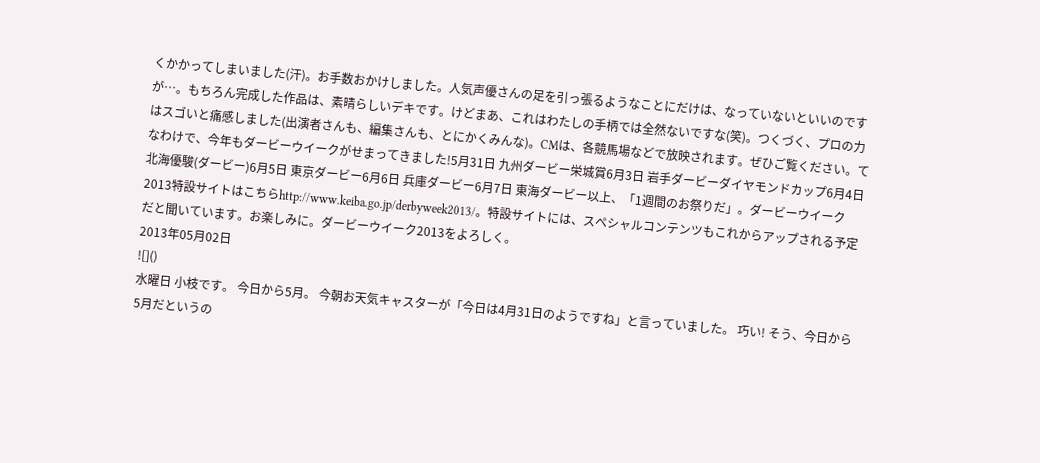くかかってしまいました(汗)。お手数おかけしました。人気声優さんの足を引っ張るようなことにだけは、なっていないといいのですが…。もちろん完成した作品は、素晴らしいデキです。けどまあ、これはわたしの手柄では全然ないですな(笑)。つくづく、プロの力はスゴいと痛感しました(出演者さんも、編集さんも、とにかくみんな)。CMは、各競馬場などで放映されます。ぜひご覧ください。てなわけで、今年もダービーウイークがせまってきました!5月31日 九州ダービー栄城賞6月3日 岩手ダービーダイヤモンドカップ6月4日 北海優駿(ダービー)6月5日 東京ダービー6月6日 兵庫ダービー6月7日 東海ダービー以上、「1週間のお祭りだ」。ダービーウイーク2013特設サイトはこちらhttp://www.keiba.go.jp/derbyweek2013/。特設サイトには、スペシャルコンテンツもこれからアップされる予定だと聞いています。お楽しみに。ダービーウイーク2013をよろしく。
2013年05月02日
![]()
水曜日 小枝です。 今日から5月。 今朝お天気キャスターが「今日は4月31日のようですね」と言っていました。 巧い! そう、今日から5月だというの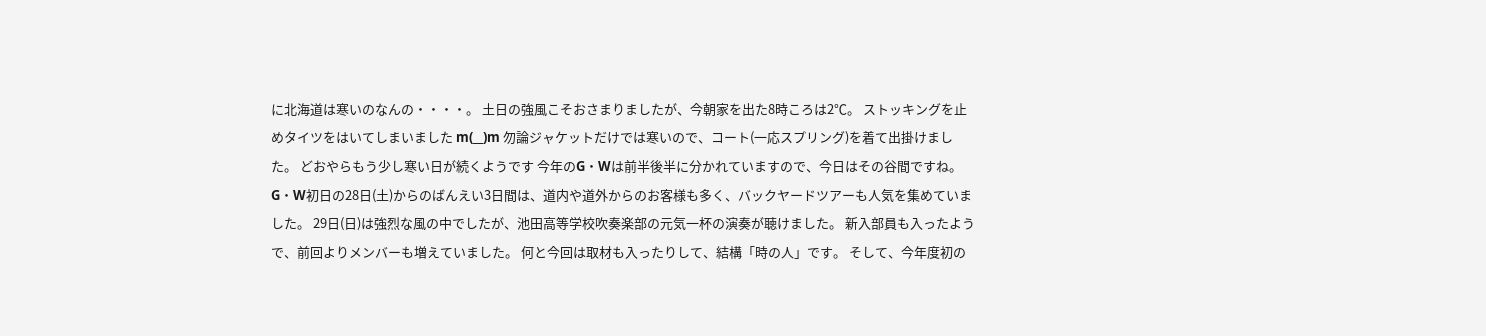に北海道は寒いのなんの・・・・。 土日の強風こそおさまりましたが、今朝家を出た8時ころは2℃。 ストッキングを止めタイツをはいてしまいました m(__)m 勿論ジャケットだけでは寒いので、コート(一応スプリング)を着て出掛けました。 どおやらもう少し寒い日が続くようです 今年のG・Wは前半後半に分かれていますので、今日はその谷間ですね。 G・W初日の28日(土)からのばんえい3日間は、道内や道外からのお客様も多く、バックヤードツアーも人気を集めていました。 29日(日)は強烈な風の中でしたが、池田高等学校吹奏楽部の元気一杯の演奏が聴けました。 新入部員も入ったようで、前回よりメンバーも増えていました。 何と今回は取材も入ったりして、結構「時の人」です。 そして、今年度初の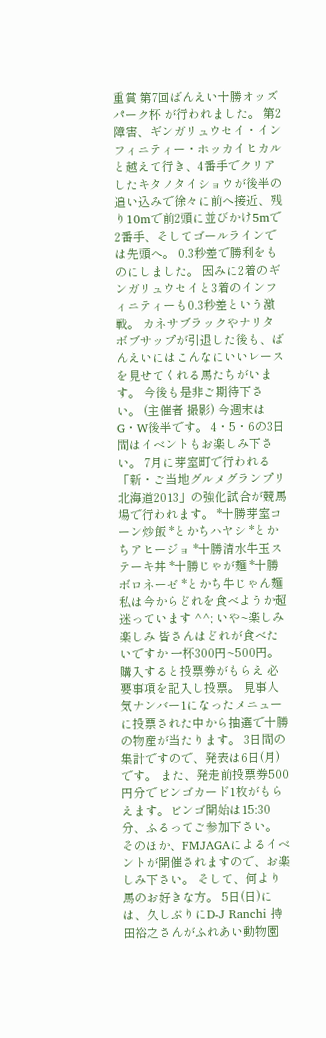重賞 第7回ばんえい十勝オッズパーク杯 が行われました。 第2障害、ギンガリュウセイ・インフィニティー・ホッカイヒカルと越えて行き、4番手でクリアしたキタノタイショウが後半の追い込みで徐々に前へ接近、残り10mで前2頭に並びかけ5mで2番手、そしてゴールラインでは先頭へ。 0.3秒差で勝利をものにしました。 因みに2着のギンガリュウセイと3着のインフィニティーも0.3秒差という激戦。 カネサブラックやナリタボブサップが引退した後も、ばんえいにはこんなにいいレースを見せてくれる馬たちがいます。 今後も是非ご期待下さい。 (主催者 撮影) 今週末はG・W後半です。 4・5・6の3日間はイベントもお楽しみ下さい。 7月に芽室町で行われる「新・ご当地グルメグランプリ北海道2013」の強化試合が競馬場で行われます。 *十勝芽室コーン炒飯 *とかちハヤシ *とかちアヒージョ *十勝清水牛玉ステーキ丼 *十勝じゃが麺 *十勝ボロネーゼ *とかち牛じゃん麺 私は今からどれを食べようか超迷っています ^^; いや~楽しみ楽しみ 皆さんはどれが食べたいですか 一杯300円~500円。 購入すると投票券がもらえ 必要事項を記入し投票。 見事人気ナンバー1になったメニューに投票された中から抽選で十勝の物産が当たります。 3日間の集計ですので、発表は6日(月)です。 また、発走前投票券500円分でビンゴカード1枚がもらえます。ビンゴ開始は15:30分、ふるってご参加下さい。 そのほか、FMJAGAによるイベントが開催されますので、お楽しみ下さい。 そして、何より馬のお好きな方。 5日(日)には、久しぶりにD-J Ranchi 持田裕之さんがふれあい動物園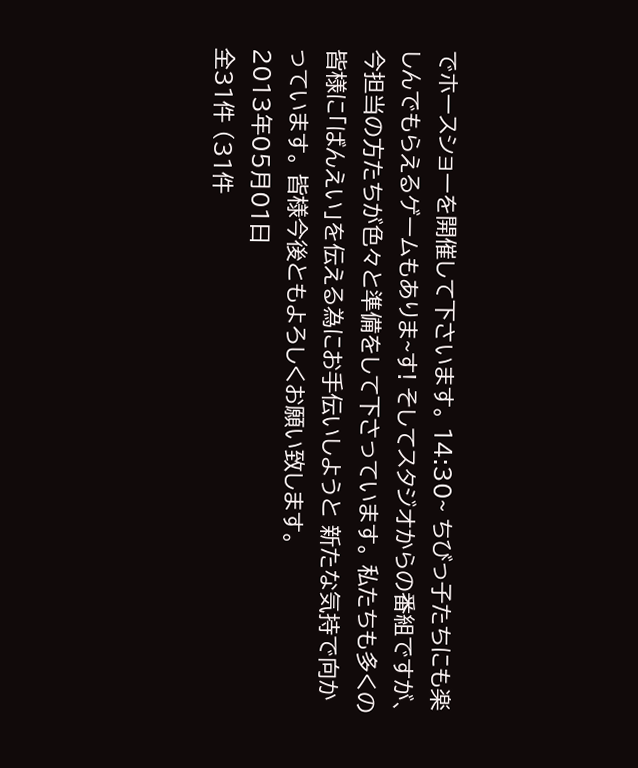でホースショーを開催して下さいます。 14:30~ ちびっ子たちにも楽しんでもらえるゲームもありま~す! そしてスタジオからの番組ですが、今担当の方たちが色々と準備をして下さっています。 私たちも多くの皆様に「ばんえい」を伝える為にお手伝いしようと 新たな気持で向かっています。 皆様今後ともよろしくお願い致します。
2013年05月01日
全31件 (31件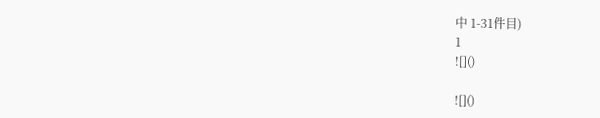中 1-31件目)
1
![]()

![]()